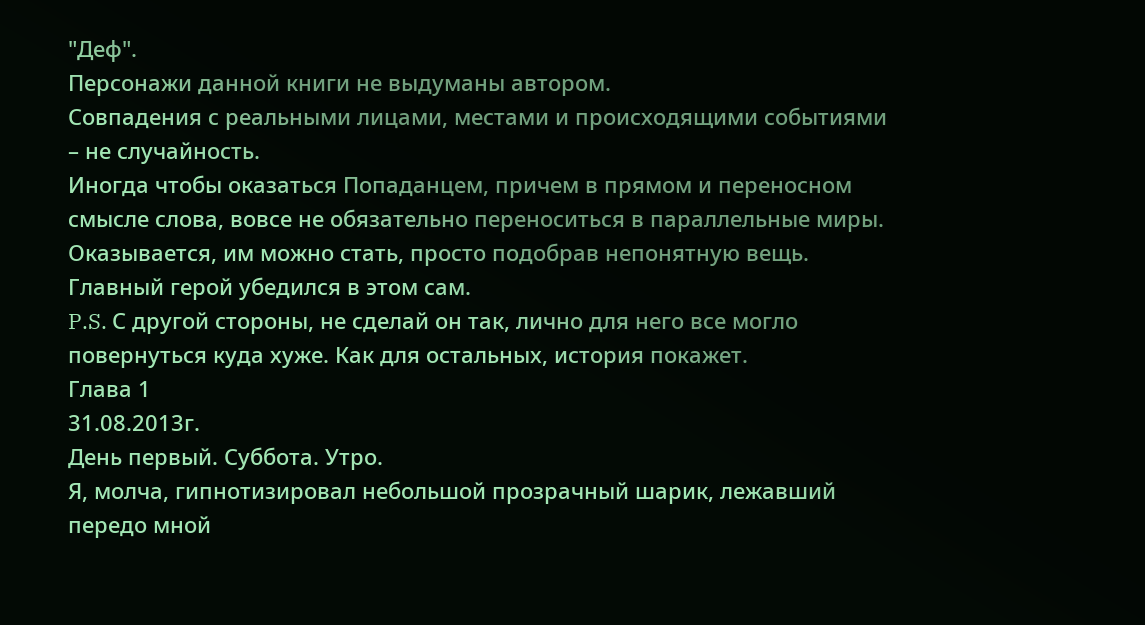"Деф".
Персонажи данной книги не выдуманы автором.
Совпадения с реальными лицами, местами и происходящими событиями – не случайность.
Иногда чтобы оказаться Попаданцем, причем в прямом и переносном смысле слова, вовсе не обязательно переноситься в параллельные миры. Оказывается, им можно стать, просто подобрав непонятную вещь. Главный герой убедился в этом сам.
P.S. С другой стороны, не сделай он так, лично для него все могло повернуться куда хуже. Как для остальных, история покажет.
Глава 1
31.08.2013г.
День первый. Суббота. Утро.
Я, молча, гипнотизировал небольшой прозрачный шарик, лежавший передо мной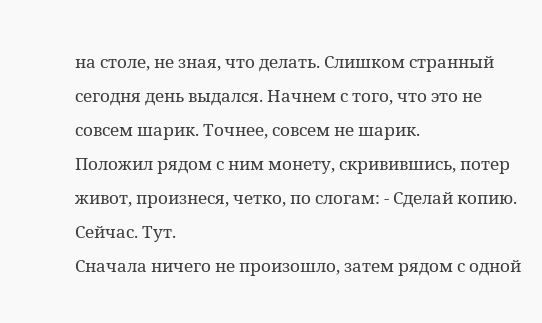на столе, не зная, что делать. Слишком странный сегодня день выдался. Начнем с того, что это не совсем шарик. Точнее, совсем не шарик.
Положил рядом с ним монету, скривившись, потер живот, произнеся, четко, по слогам: - Сделай копию. Сейчас. Тут.
Сначала ничего не произошло, затем рядом с одной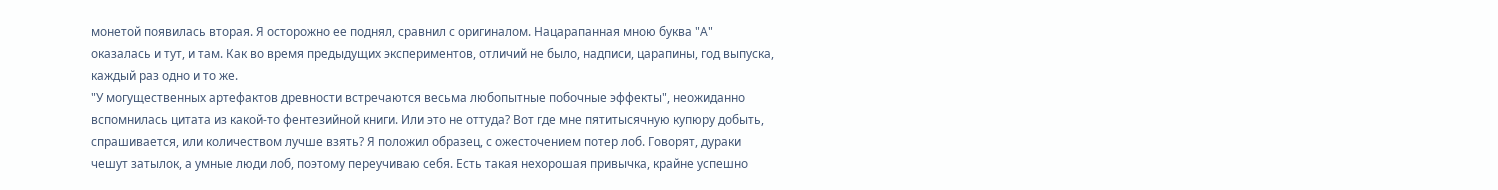монетой появилась вторая. Я осторожно ее поднял, сравнил с оригиналом. Нацарапанная мною буква "А" оказалась и тут, и там. Как во время предыдущих экспериментов, отличий не было, надписи, царапины, год выпуска, каждый раз одно и то же.
"У могущественных артефактов древности встречаются весьма любопытные побочные эффекты", неожиданно вспомнилась цитата из какой-то фентезийной книги. Или это не оттуда? Вот где мне пятитысячную купюру добыть, спрашивается, или количеством лучше взять? Я положил образец, с ожесточением потер лоб. Говорят, дураки чешут затылок, а умные люди лоб, поэтому переучиваю себя. Есть такая нехорошая привычка, крайне успешно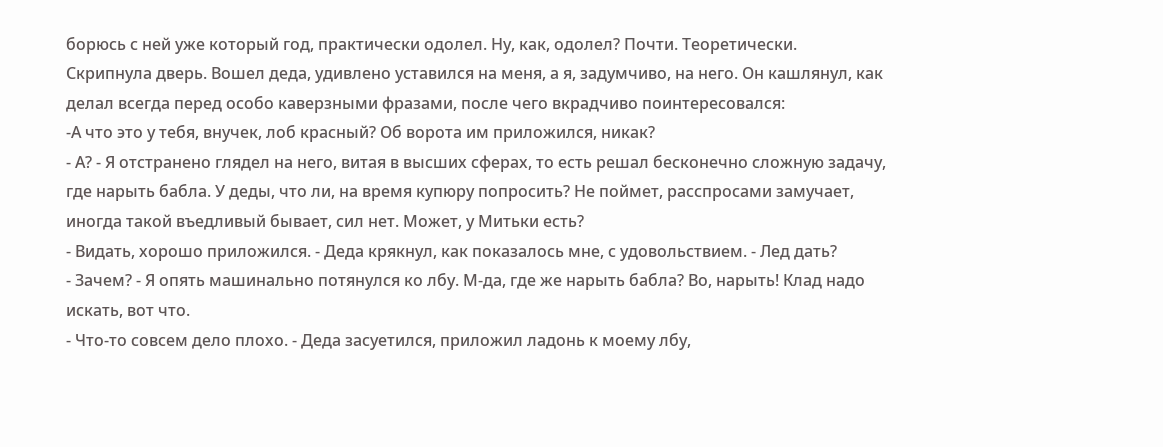борюсь с ней уже который год, практически одолел. Ну, как, одолел? Почти. Теоретически.
Скрипнула дверь. Вошел деда, удивлено уставился на меня, а я, задумчиво, на него. Он кашлянул, как делал всегда перед особо каверзными фразами, после чего вкрадчиво поинтересовался:
-А что это у тебя, внучек, лоб красный? Об ворота им приложился, никак?
- А? - Я отстранено глядел на него, витая в высших сферах, то есть решал бесконечно сложную задачу, где нарыть бабла. У деды, что ли, на время купюру попросить? Не поймет, расспросами замучает, иногда такой въедливый бывает, сил нет. Может, у Митьки есть?
- Видать, хорошо приложился. - Деда крякнул, как показалось мне, с удовольствием. - Лед дать?
- Зачем? - Я опять машинально потянулся ко лбу. М-да, где же нарыть бабла? Во, нарыть! Клад надо искать, вот что.
- Что-то совсем дело плохо. - Деда засуетился, приложил ладонь к моему лбу,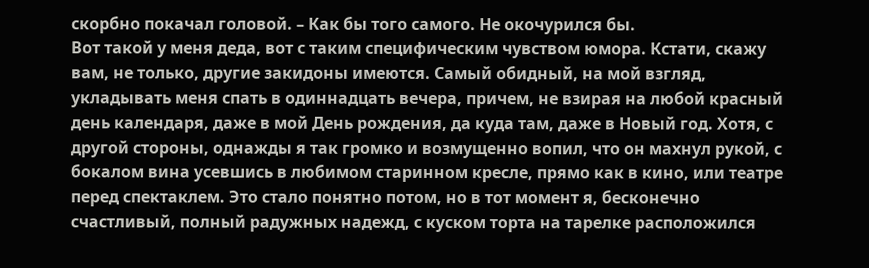скорбно покачал головой. – Как бы того самого. Не окочурился бы.
Вот такой у меня деда, вот с таким специфическим чувством юмора. Кстати, скажу вам, не только, другие закидоны имеются. Самый обидный, на мой взгляд, укладывать меня спать в одиннадцать вечера, причем, не взирая на любой красный день календаря, даже в мой День рождения, да куда там, даже в Новый год. Хотя, с другой стороны, однажды я так громко и возмущенно вопил, что он махнул рукой, с бокалом вина усевшись в любимом старинном кресле, прямо как в кино, или театре перед спектаклем. Это стало понятно потом, но в тот момент я, бесконечно счастливый, полный радужных надежд, с куском торта на тарелке расположился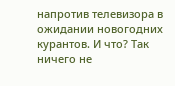напротив телевизора в ожидании новогодних курантов. И что? Так ничего не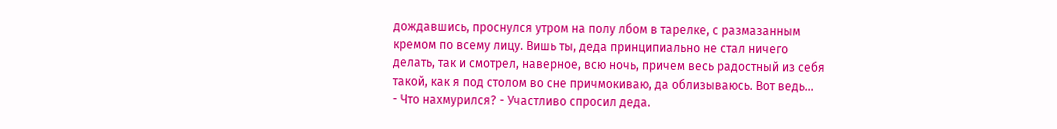дождавшись, проснулся утром на полу лбом в тарелке, с размазанным кремом по всему лицу. Вишь ты, деда принципиально не стал ничего делать, так и смотрел, наверное, всю ночь, причем весь радостный из себя такой, как я под столом во сне причмокиваю, да облизываюсь. Вот ведь…
- Что нахмурился? - Участливо спросил деда.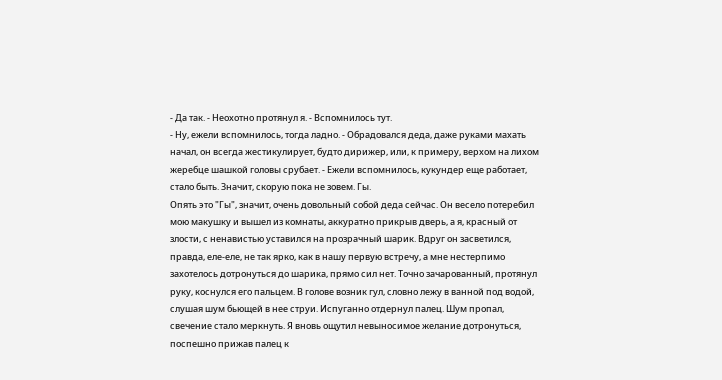- Да так. - Неохотно протянул я. - Вспомнилось тут.
- Ну, ежели вспомнилось, тогда ладно. - Обрадовался деда, даже руками махать начал, он всегда жестикулирует, будто дирижер, или, к примеру, верхом на лихом жеребце шашкой головы срубает. - Ежели вспомнилось, кукундер еще работает, стало быть. Значит, скорую пока не зовем. Гы.
Опять это "Гы", значит, очень довольный собой деда сейчас. Он весело потеребил мою макушку и вышел из комнаты, аккуратно прикрыв дверь, а я, красный от злости, с ненавистью уставился на прозрачный шарик. Вдруг он засветился, правда, еле-еле, не так ярко, как в нашу первую встречу, а мне нестерпимо захотелось дотронуться до шарика, прямо сил нет. Точно зачарованный, протянул руку, коснулся его пальцем. В голове возник гул, словно лежу в ванной под водой, слушая шум бьющей в нее струи. Испуганно отдернул палец. Шум пропал, свечение стало меркнуть. Я вновь ощутил невыносимое желание дотронуться, поспешно прижав палец к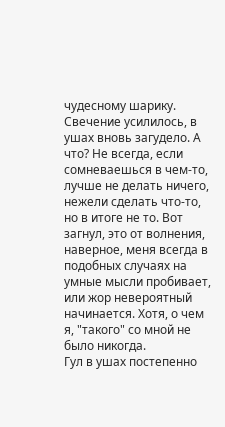чудесному шарику. Свечение усилилось, в ушах вновь загудело. А что? Не всегда, если сомневаешься в чем-то, лучше не делать ничего, нежели сделать что-то, но в итоге не то. Вот загнул, это от волнения, наверное, меня всегда в подобных случаях на умные мысли пробивает, или жор невероятный начинается. Хотя, о чем я, "такого" со мной не было никогда.
Гул в ушах постепенно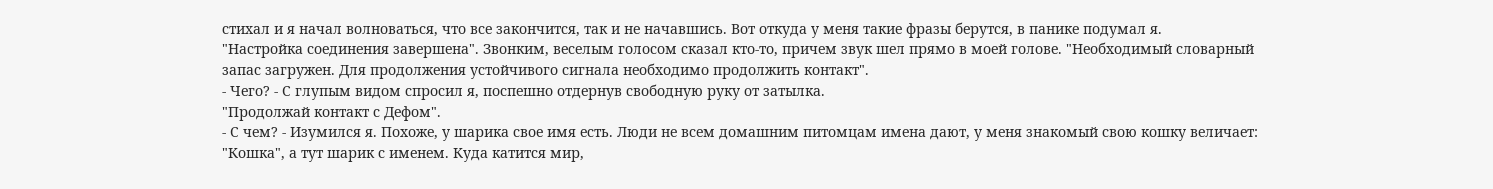стихал и я начал волноваться, что все закончится, так и не начавшись. Вот откуда у меня такие фразы берутся, в панике подумал я.
"Настройка соединения завершена". Звонким, веселым голосом сказал кто-то, причем звук шел прямо в моей голове. "Необходимый словарный запас загружен. Для продолжения устойчивого сигнала необходимо продолжить контакт".
- Чего? - С глупым видом спросил я, поспешно отдернув свободную руку от затылка.
"Продолжай контакт с Дефом".
- С чем? - Изумился я. Похоже, у шарика свое имя есть. Люди не всем домашним питомцам имена дают, у меня знакомый свою кошку величает: "Кошка", а тут шарик с именем. Куда катится мир,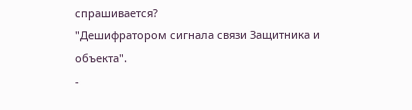спрашивается?
"Дешифратором сигнала связи Защитника и объекта".
-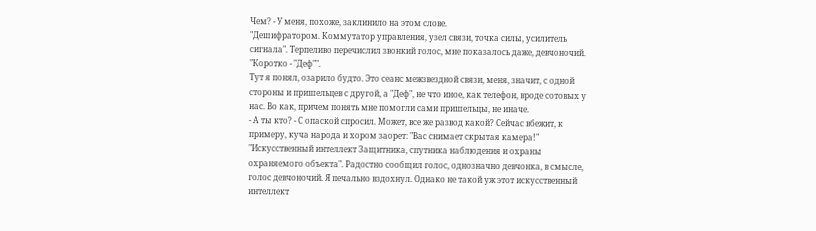Чем? - У меня, похоже, заклинило на этом слове.
"Дешифратором. Коммутатор управления, узел связи, точка силы, усилитель сигнала". Терпеливо перечислил звонкий голос, мне показалось даже, девчоночий. "Коротко - "Деф"".
Тут я понял, озарило будто. Это сеанс межзвездной связи, меня, значит, с одной стороны и пришельцев с другой, а "Деф", не что иное, как телефон, вроде сотовых у нас. Во как, причем понять мне помогли сами пришельцы, не иначе.
- А ты кто? - С опаской спросил. Может, все же развод какой? Сейчас вбежит, к примеру, куча народа и хором заорет: "Вас снимает скрытая камера!"
"Искусственный интеллект Защитника, спутника наблюдения и охраны охраняемого объекта". Радостно сообщил голос, однозначно девчонка, в смысле, голос девчоночий. Я печально вздохнул. Однако не такой уж этот искусственный интеллект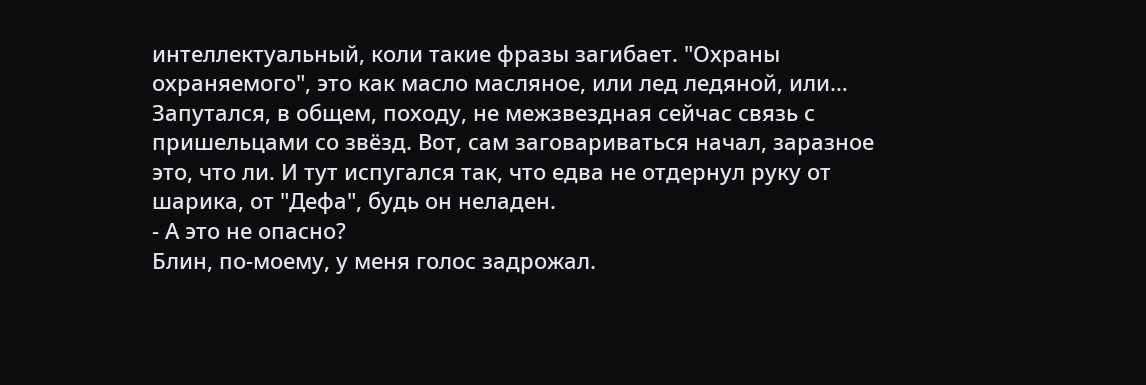интеллектуальный, коли такие фразы загибает. "Охраны охраняемого", это как масло масляное, или лед ледяной, или… Запутался, в общем, походу, не межзвездная сейчас связь с пришельцами со звёзд. Вот, сам заговариваться начал, заразное это, что ли. И тут испугался так, что едва не отдернул руку от шарика, от "Дефа", будь он неладен.
- А это не опасно?
Блин, по-моему, у меня голос задрожал.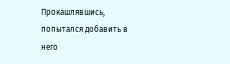Прокашлявшись, попытался добавить в него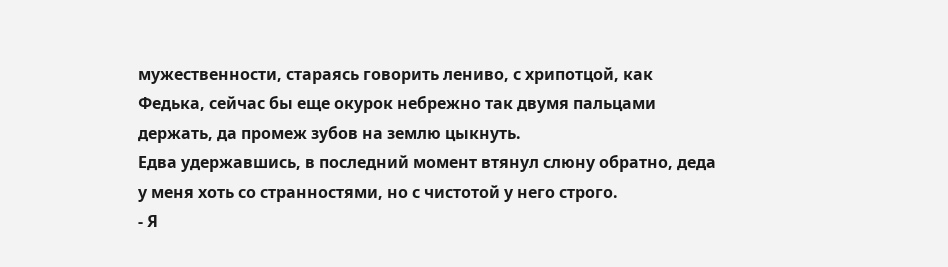мужественности, стараясь говорить лениво, с хрипотцой, как Федька, сейчас бы еще окурок небрежно так двумя пальцами держать, да промеж зубов на землю цыкнуть.
Едва удержавшись, в последний момент втянул слюну обратно, деда у меня хоть со странностями, но с чистотой у него строго.
- Я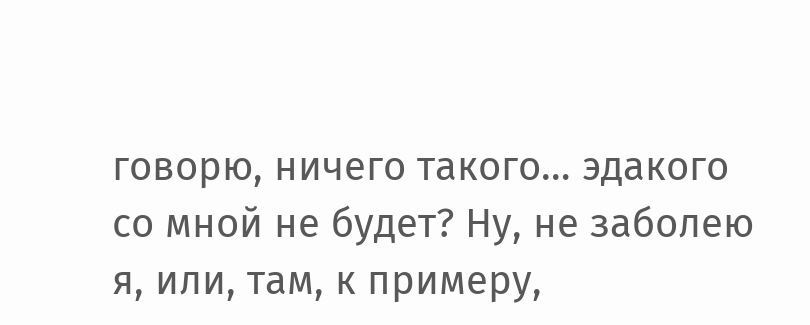говорю, ничего такого… эдакого со мной не будет? Ну, не заболею я, или, там, к примеру,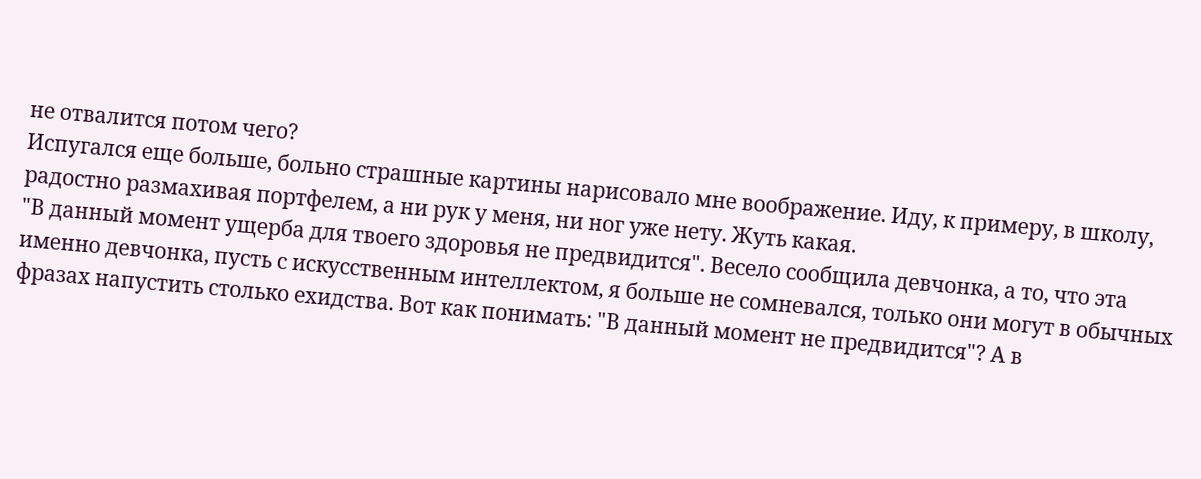не отвалится потом чего?
Испугался еще больше, больно страшные картины нарисовало мне воображение. Иду, к примеру, в школу, радостно размахивая портфелем, а ни рук у меня, ни ног уже нету. Жуть какая.
"В данный момент ущерба для твоего здоровья не предвидится". Весело сообщила девчонка, а то, что эта именно девчонка, пусть с искусственным интеллектом, я больше не сомневался, только они могут в обычных фразах напустить столько ехидства. Вот как понимать: "В данный момент не предвидится"? А в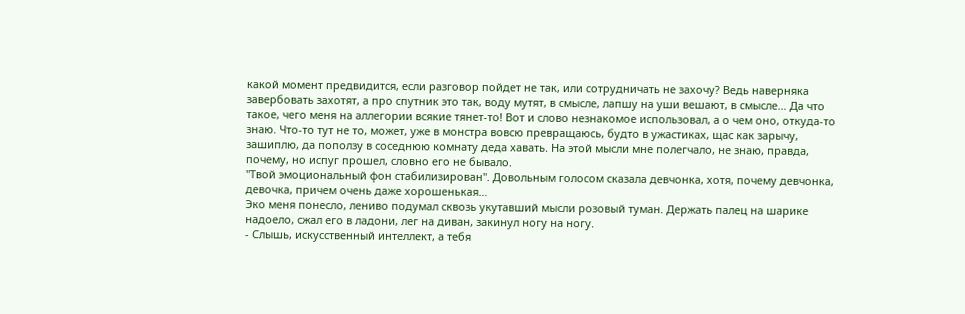какой момент предвидится, если разговор пойдет не так, или сотрудничать не захочу? Ведь наверняка завербовать захотят, а про спутник это так, воду мутят, в смысле, лапшу на уши вешают, в смысле… Да что такое, чего меня на аллегории всякие тянет-то! Вот и слово незнакомое использовал, а о чем оно, откуда-то знаю. Что-то тут не то, может, уже в монстра вовсю превращаюсь, будто в ужастиках, щас как зарычу, зашиплю, да поползу в соседнюю комнату деда хавать. На этой мысли мне полегчало, не знаю, правда, почему, но испуг прошел, словно его не бывало.
"Твой эмоциональный фон стабилизирован". Довольным голосом сказала девчонка, хотя, почему девчонка, девочка, причем очень даже хорошенькая…
Эко меня понесло, лениво подумал сквозь укутавший мысли розовый туман. Держать палец на шарике надоело, сжал его в ладони, лег на диван, закинул ногу на ногу.
- Слышь, искусственный интеллект, а тебя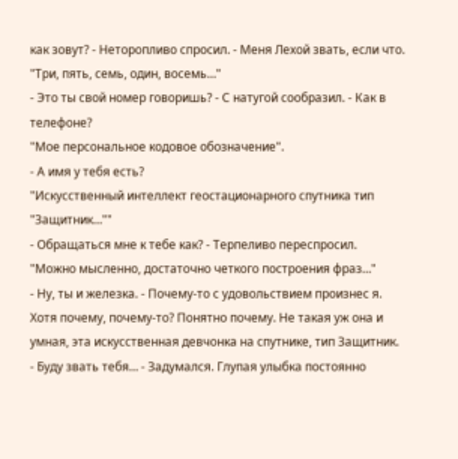как зовут? - Неторопливо спросил. - Меня Лехой звать, если что.
"Три, пять, семь, один, восемь…"
- Это ты свой номер говоришь? - С натугой сообразил. - Как в телефоне?
"Мое персональное кодовое обозначение".
- А имя у тебя есть?
"Искусственный интеллект геостационарного спутника тип "Защитник…""
- Обращаться мне к тебе как? - Терпеливо переспросил.
"Можно мысленно, достаточно четкого построения фраз…"
- Ну, ты и железка. - Почему-то с удовольствием произнес я.
Хотя почему, почему-то? Понятно почему. Не такая уж она и умная, эта искусственная девчонка на спутнике, тип Защитник.
- Буду звать тебя… - Задумался. Глупая улыбка постоянно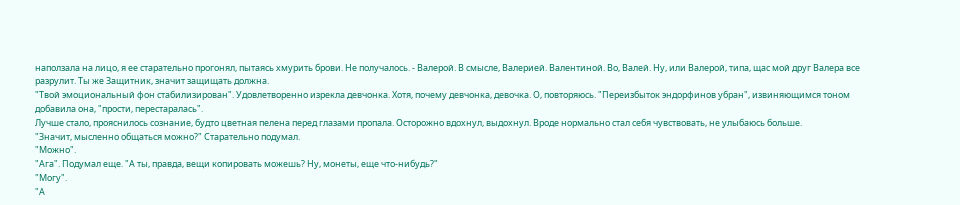наползала на лицо, я ее старательно прогонял, пытаясь хмурить брови. Не получалось. - Валерой. В смысле, Валерией. Валентиной. Во, Валей. Ну, или Валерой, типа, щас мой друг Валера все разрулит. Ты же Защитник, значит защищать должна.
"Твой эмоциональный фон стабилизирован". Удовлетворенно изрекла девчонка. Хотя, почему девчонка, девочка. О, повторяюсь. "Переизбыток эндорфинов убран", извиняющимся тоном добавила она, "прости, перестаралась".
Лучше стало, прояснилось сознание, будто цветная пелена перед глазами пропала. Осторожно вдохнул, выдохнул. Вроде нормально стал себя чувствовать, не улыбаюсь больше.
"Значит, мысленно общаться можно?" Старательно подумал.
"Можно".
"Ага". Подумал еще. "А ты, правда, вещи копировать можешь? Ну, монеты, еще что-нибудь?"
"Могу".
"А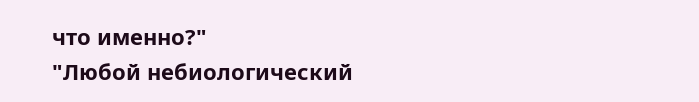что именно?"
"Любой небиологический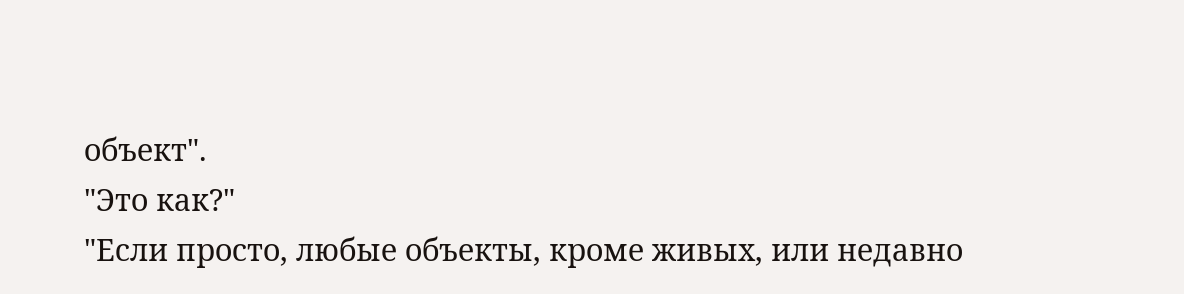объект".
"Это как?"
"Если просто, любые объекты, кроме живых, или недавно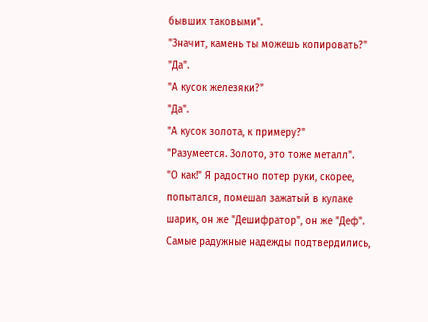бывших таковыми".
"Значит, камень ты можешь копировать?"
"Да".
"А кусок железяки?"
"Да".
"А кусок золота, к примеру?"
"Разумеется. Золото, это тоже металл".
"О как!" Я радостно потер руки, скорее, попытался, помешал зажатый в кулаке шарик, он же "Дешифратор", он же "Деф". Самые радужные надежды подтвердились,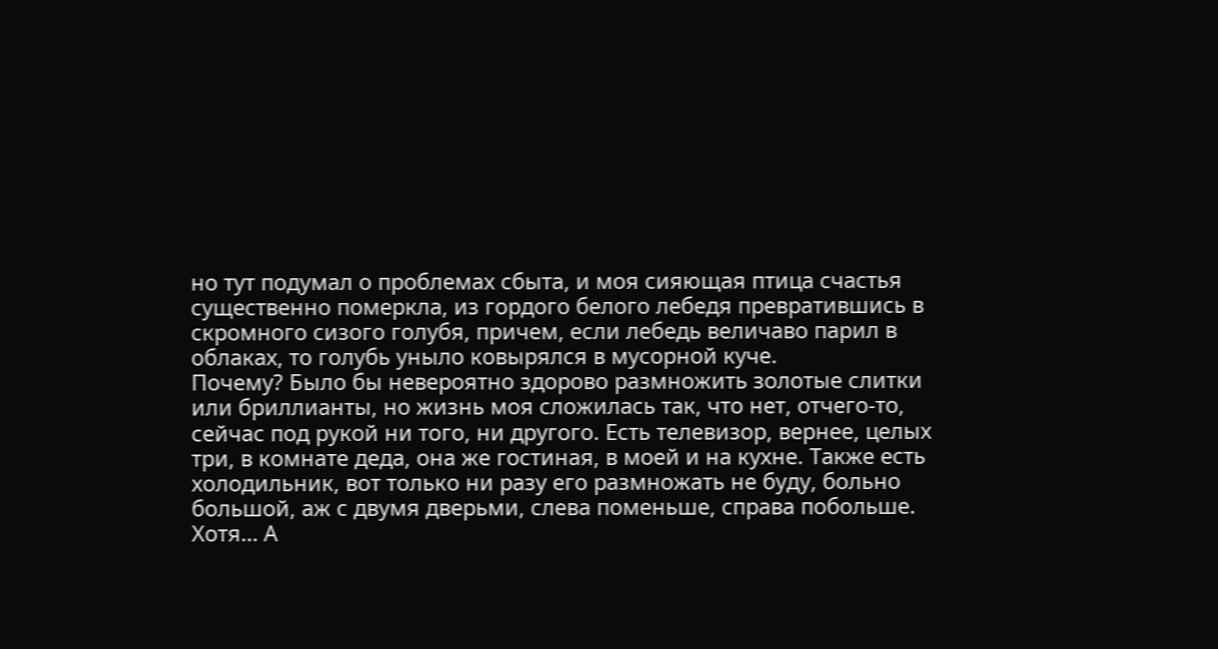но тут подумал о проблемах сбыта, и моя сияющая птица счастья существенно померкла, из гордого белого лебедя превратившись в скромного сизого голубя, причем, если лебедь величаво парил в облаках, то голубь уныло ковырялся в мусорной куче.
Почему? Было бы невероятно здорово размножить золотые слитки или бриллианты, но жизнь моя сложилась так, что нет, отчего-то, сейчас под рукой ни того, ни другого. Есть телевизор, вернее, целых три, в комнате деда, она же гостиная, в моей и на кухне. Также есть холодильник, вот только ни разу его размножать не буду, больно большой, аж с двумя дверьми, слева поменьше, справа побольше. Хотя… А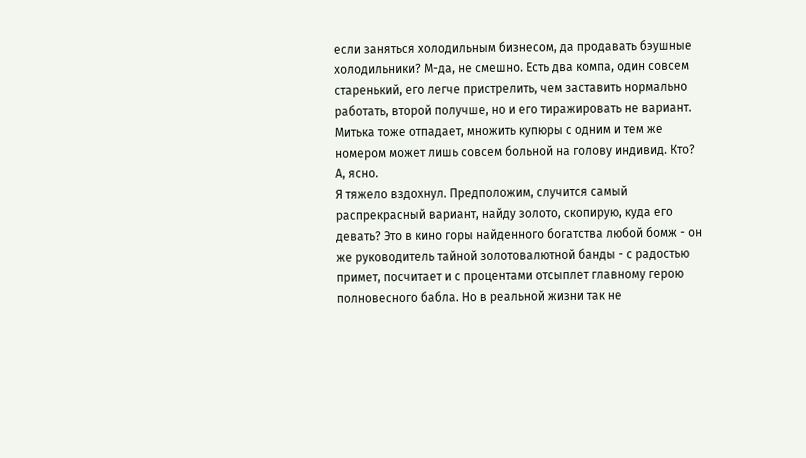если заняться холодильным бизнесом, да продавать бэушные холодильники? М-да, не смешно. Есть два компа, один совсем старенький, его легче пристрелить, чем заставить нормально работать, второй получше, но и его тиражировать не вариант. Митька тоже отпадает, множить купюры с одним и тем же номером может лишь совсем больной на голову индивид. Кто? А, ясно.
Я тяжело вздохнул. Предположим, случится самый распрекрасный вариант, найду золото, скопирую, куда его девать? Это в кино горы найденного богатства любой бомж - он же руководитель тайной золотовалютной банды - с радостью примет, посчитает и с процентами отсыплет главному герою полновесного бабла. Но в реальной жизни так не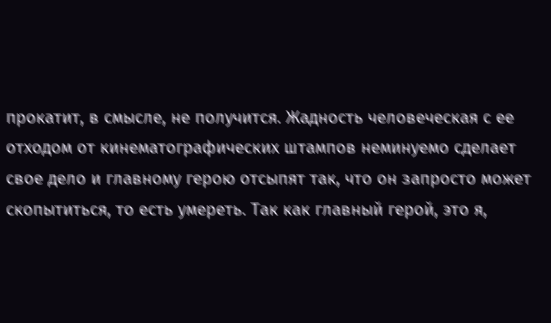прокатит, в смысле, не получится. Жадность человеческая с ее отходом от кинематографических штампов неминуемо сделает свое дело и главному герою отсыпят так, что он запросто может скопытиться, то есть умереть. Так как главный герой, это я,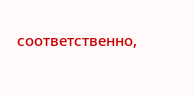соответственно,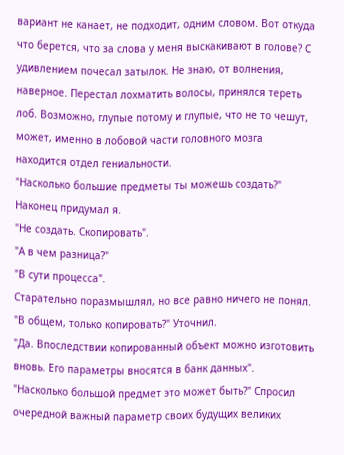вариант не канает, не подходит, одним словом. Вот откуда что берется, что за слова у меня выскакивают в голове? С удивлением почесал затылок. Не знаю, от волнения, наверное. Перестал лохматить волосы, принялся тереть лоб. Возможно, глупые потому и глупые, что не то чешут, может, именно в лобовой части головного мозга находится отдел гениальности.
"Насколько большие предметы ты можешь создать?" Наконец придумал я.
"Не создать. Скопировать".
"А в чем разница?"
"В сути процесса".
Старательно поразмышлял, но все равно ничего не понял. "В общем, только копировать?" Уточнил.
"Да. Впоследствии копированный объект можно изготовить вновь. Его параметры вносятся в банк данных".
"Насколько большой предмет это может быть?" Спросил очередной важный параметр своих будущих великих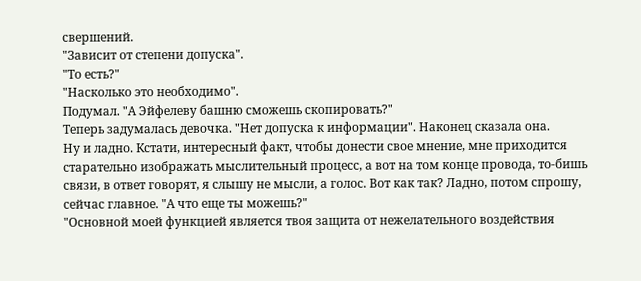свершений.
"Зависит от степени допуска".
"То есть?"
"Насколько это необходимо".
Подумал. "А Эйфелеву башню сможешь скопировать?"
Теперь задумалась девочка. "Нет допуска к информации". Наконец сказала она.
Ну и ладно. Кстати, интересный факт, чтобы донести свое мнение, мне приходится старательно изображать мыслительный процесс, а вот на том конце провода, то-бишь связи, в ответ говорят, я слышу не мысли, а голос. Вот как так? Ладно, потом спрошу, сейчас главное. "А что еще ты можешь?"
"Основной моей функцией является твоя защита от нежелательного воздействия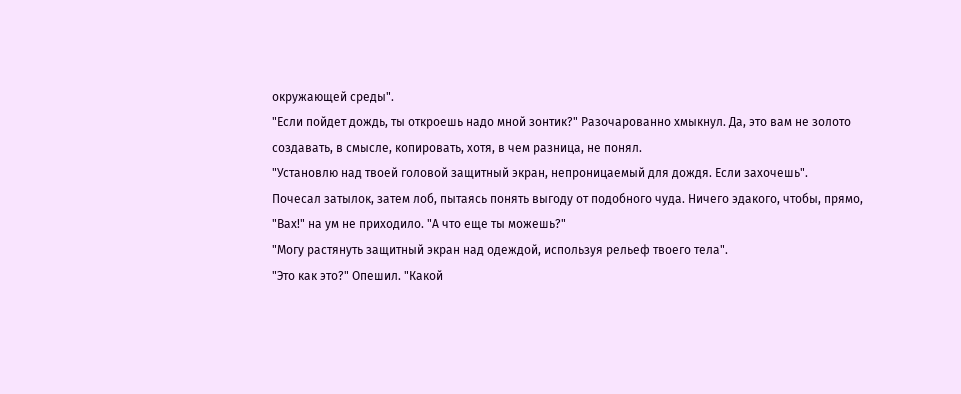окружающей среды".
"Если пойдет дождь, ты откроешь надо мной зонтик?" Разочарованно хмыкнул. Да, это вам не золото создавать, в смысле, копировать, хотя, в чем разница, не понял.
"Установлю над твоей головой защитный экран, непроницаемый для дождя. Если захочешь".
Почесал затылок, затем лоб, пытаясь понять выгоду от подобного чуда. Ничего эдакого, чтобы, прямо, "Вах!" на ум не приходило. "А что еще ты можешь?"
"Могу растянуть защитный экран над одеждой, используя рельеф твоего тела".
"Это как это?" Опешил. "Какой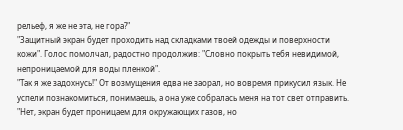рельеф, я же не эта, не гора?"
"Защитный экран будет проходить над складками твоей одежды и поверхности кожи". Голос помолчал, радостно продолжив: "Словно покрыть тебя невидимой, непроницаемой для воды пленкой".
"Так я же задохнусь!" От возмущения едва не заорал, но вовремя прикусил язык. Не успели познакомиться, понимаешь, а она уже собралась меня на тот свет отправить.
"Нет, экран будет проницаем для окружающих газов, но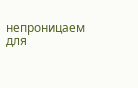непроницаем для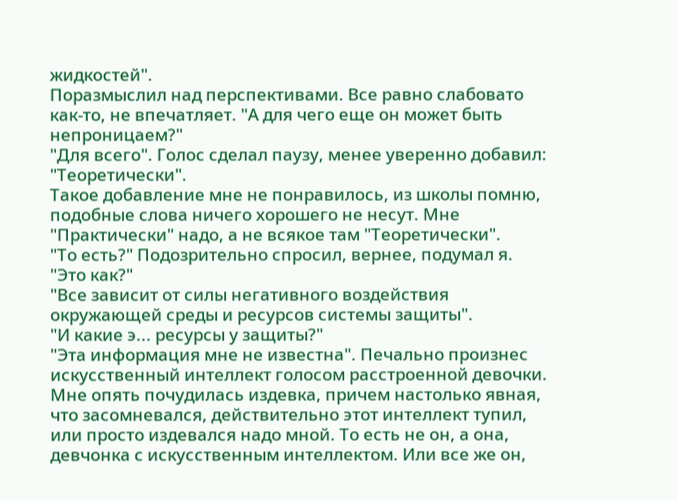жидкостей".
Поразмыслил над перспективами. Все равно слабовато как-то, не впечатляет. "А для чего еще он может быть непроницаем?"
"Для всего". Голос сделал паузу, менее уверенно добавил: "Теоретически".
Такое добавление мне не понравилось, из школы помню, подобные слова ничего хорошего не несут. Мне "Практически" надо, а не всякое там "Теоретически".
"То есть?" Подозрительно спросил, вернее, подумал я. "Это как?"
"Все зависит от силы негативного воздействия окружающей среды и ресурсов системы защиты".
"И какие э... ресурсы у защиты?"
"Эта информация мне не известна". Печально произнес искусственный интеллект голосом расстроенной девочки. Мне опять почудилась издевка, причем настолько явная, что засомневался, действительно этот интеллект тупил, или просто издевался надо мной. То есть не он, а она, девчонка с искусственным интеллектом. Или все же он,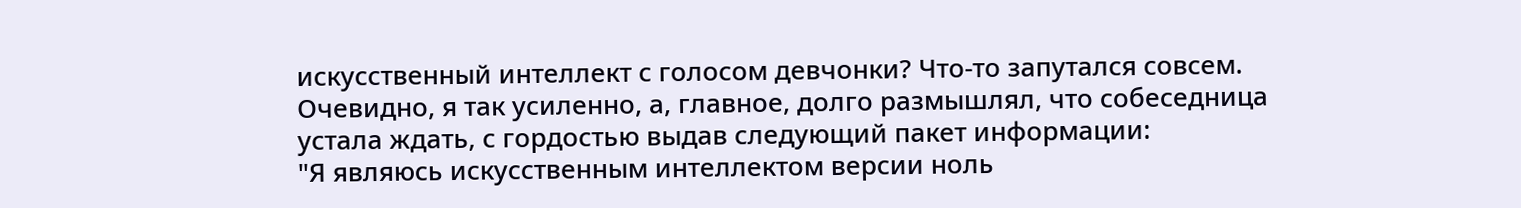искусственный интеллект с голосом девчонки? Что-то запутался совсем.
Очевидно, я так усиленно, а, главное, долго размышлял, что собеседница устала ждать, с гордостью выдав следующий пакет информации:
"Я являюсь искусственным интеллектом версии ноль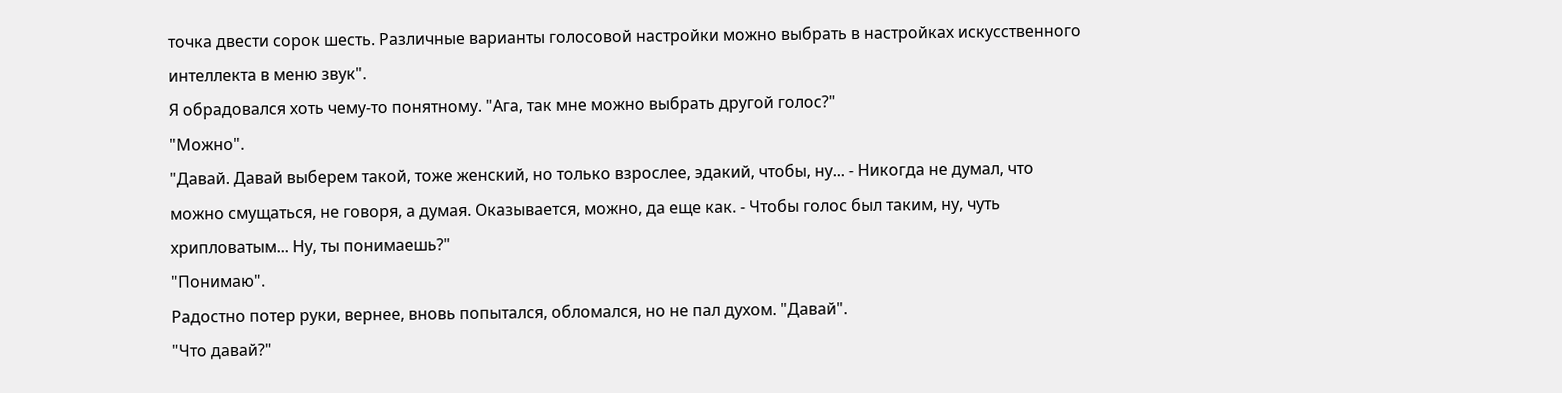точка двести сорок шесть. Различные варианты голосовой настройки можно выбрать в настройках искусственного интеллекта в меню звук".
Я обрадовался хоть чему-то понятному. "Ага, так мне можно выбрать другой голос?"
"Можно".
"Давай. Давай выберем такой, тоже женский, но только взрослее, эдакий, чтобы, ну... - Никогда не думал, что можно смущаться, не говоря, а думая. Оказывается, можно, да еще как. - Чтобы голос был таким, ну, чуть хрипловатым... Ну, ты понимаешь?"
"Понимаю".
Радостно потер руки, вернее, вновь попытался, обломался, но не пал духом. "Давай".
"Что давай?"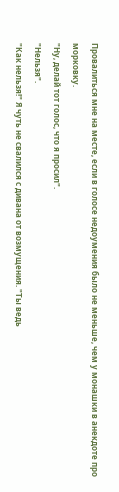Провалиться мне на месте, если в голосе недоумения было не меньше, чем у монашки в анекдоте про морковку.
"Ну, делай тот голос, что я просил".
"Нельзя".
"Как нельзя!" Я чуть не свалился с дивана от возмущения. "Ты ведь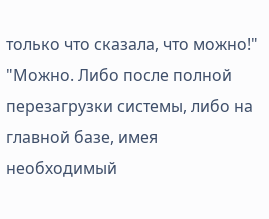только что сказала, что можно!"
"Можно. Либо после полной перезагрузки системы, либо на главной базе, имея необходимый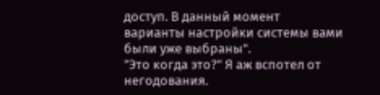доступ. В данный момент варианты настройки системы вами были уже выбраны".
"Это когда это?" Я аж вспотел от негодования.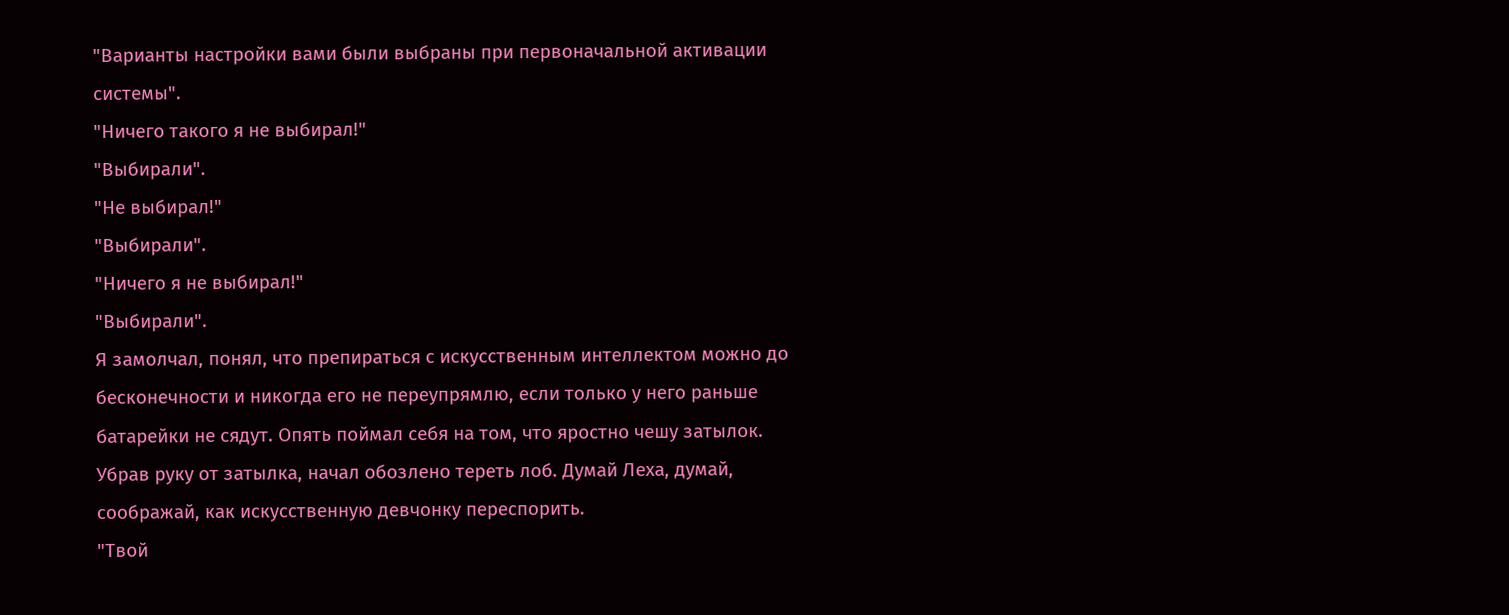"Варианты настройки вами были выбраны при первоначальной активации системы".
"Ничего такого я не выбирал!"
"Выбирали".
"Не выбирал!"
"Выбирали".
"Ничего я не выбирал!"
"Выбирали".
Я замолчал, понял, что препираться с искусственным интеллектом можно до бесконечности и никогда его не переупрямлю, если только у него раньше батарейки не сядут. Опять поймал себя на том, что яростно чешу затылок. Убрав руку от затылка, начал обозлено тереть лоб. Думай Леха, думай, соображай, как искусственную девчонку переспорить.
"Твой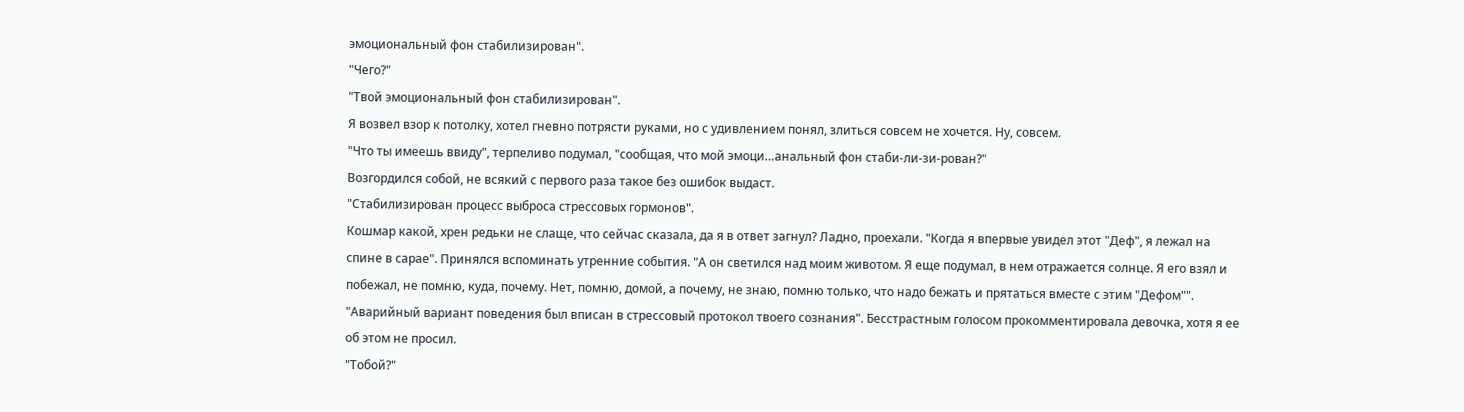эмоциональный фон стабилизирован".
"Чего?"
"Твой эмоциональный фон стабилизирован".
Я возвел взор к потолку, хотел гневно потрясти руками, но с удивлением понял, злиться совсем не хочется. Ну, совсем.
"Что ты имеешь ввиду", терпеливо подумал, "сообщая, что мой эмоци…анальный фон стаби-ли-зи-рован?"
Возгордился собой, не всякий с первого раза такое без ошибок выдаст.
"Стабилизирован процесс выброса стрессовых гормонов".
Кошмар какой, хрен редьки не слаще, что сейчас сказала, да я в ответ загнул? Ладно, проехали. "Когда я впервые увидел этот "Деф", я лежал на спине в сарае". Принялся вспоминать утренние события. "А он светился над моим животом. Я еще подумал, в нем отражается солнце. Я его взял и побежал, не помню, куда, почему. Нет, помню, домой, а почему, не знаю, помню только, что надо бежать и прятаться вместе с этим "Дефом"".
"Аварийный вариант поведения был вписан в стрессовый протокол твоего сознания". Бесстрастным голосом прокомментировала девочка, хотя я ее об этом не просил.
"Тобой?"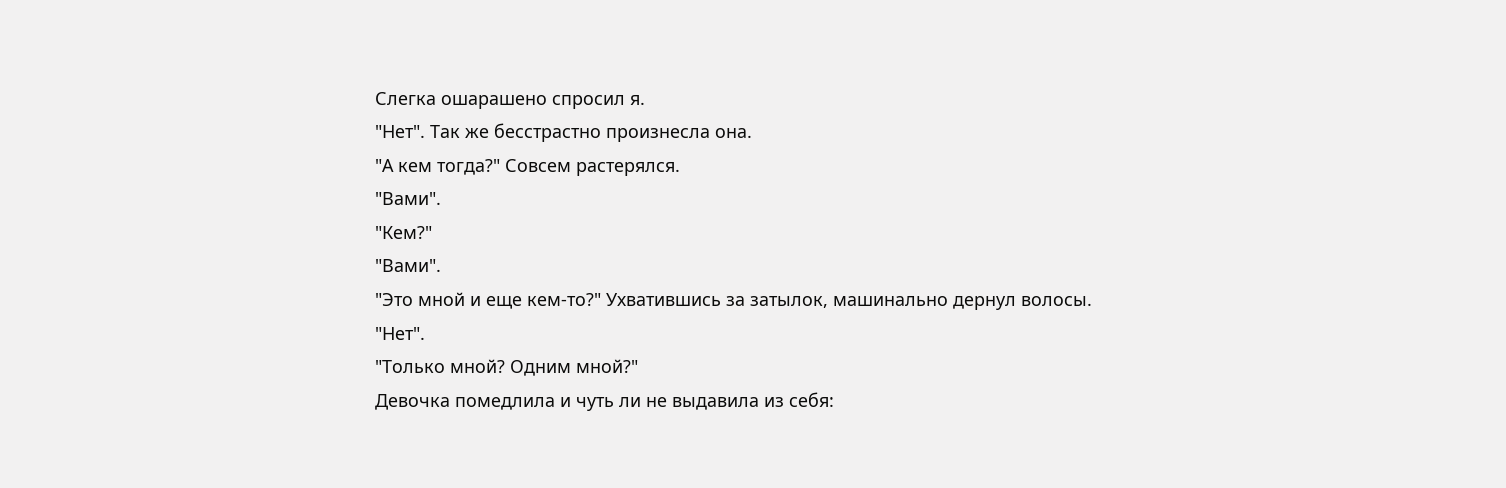Слегка ошарашено спросил я.
"Нет". Так же бесстрастно произнесла она.
"А кем тогда?" Совсем растерялся.
"Вами".
"Кем?"
"Вами".
"Это мной и еще кем-то?" Ухватившись за затылок, машинально дернул волосы.
"Нет".
"Только мной? Одним мной?"
Девочка помедлила и чуть ли не выдавила из себя: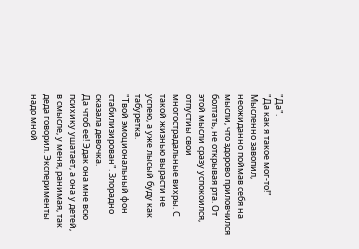"Да".
"Да как я такое мог-то!" Мысленно завопил, неожиданно поймав себя на мысли, что здорово приловчился болтать, не открывая рта. От этой мысли сразу успокоился, отпустиы свои многострадальные вихры. С такой жизнью вырасти не успею, а уже лысый буду как табуретка.
"Твой эмоциональный фон стабилизирован". Злорадно сказала девочка.
Да чтоб ее! Эдак она мне всю психику ушатает, а она у детей, в смысле, у меня, ранимая, так деда говорил. Эксперименты надо мной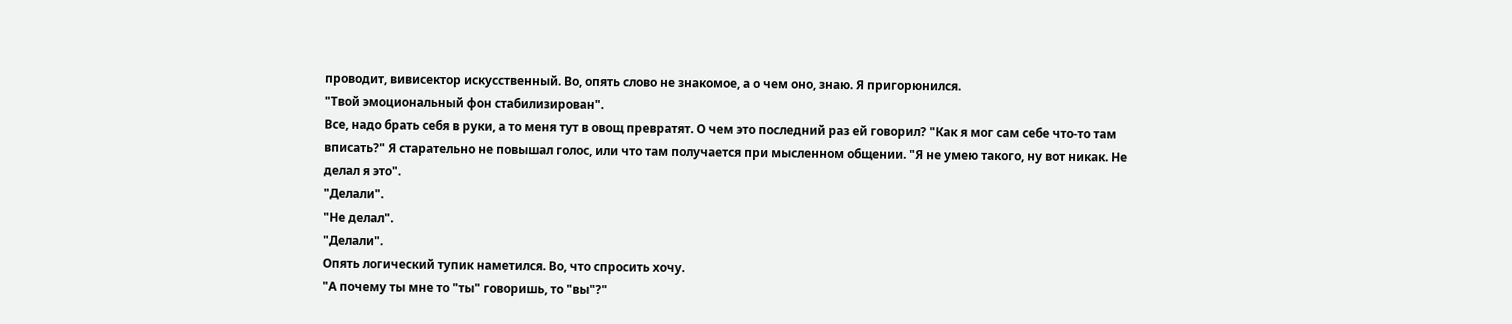проводит, вивисектор искусственный. Во, опять слово не знакомое, а о чем оно, знаю. Я пригорюнился.
"Твой эмоциональный фон стабилизирован".
Все, надо брать себя в руки, а то меня тут в овощ превратят. О чем это последний раз ей говорил? "Как я мог сам себе что-то там вписать?" Я старательно не повышал голос, или что там получается при мысленном общении. "Я не умею такого, ну вот никак. Не делал я это".
"Делали".
"Не делал".
"Делали".
Опять логический тупик наметился. Во, что спросить хочу.
"А почему ты мне то "ты" говоришь, то "вы"?"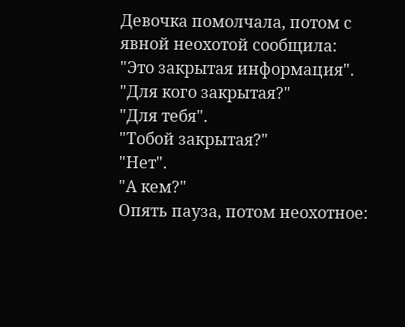Девочка помолчала, потом с явной неохотой сообщила: "Это закрытая информация".
"Для кого закрытая?"
"Для тебя".
"Тобой закрытая?"
"Нет".
"А кем?"
Опять пауза, потом неохотное: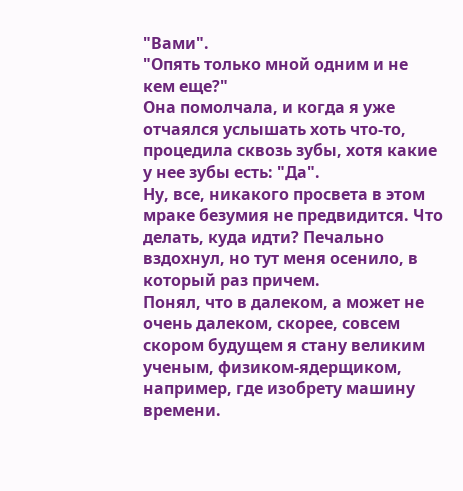"Вами".
"Опять только мной одним и не кем еще?"
Она помолчала, и когда я уже отчаялся услышать хоть что-то, процедила сквозь зубы, хотя какие у нее зубы есть: "Да".
Ну, все, никакого просвета в этом мраке безумия не предвидится. Что делать, куда идти? Печально вздохнул, но тут меня осенило, в который раз причем.
Понял, что в далеком, а может не очень далеком, скорее, совсем скором будущем я стану великим ученым, физиком-ядерщиком, например, где изобрету машину времени.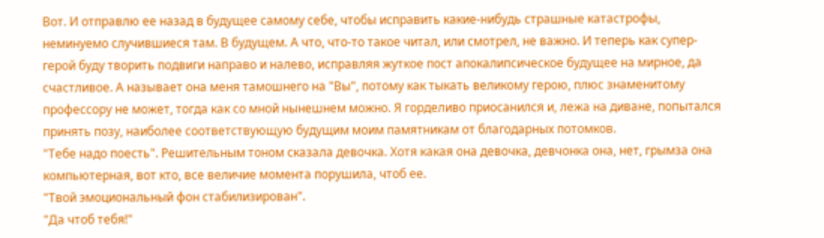Вот. И отправлю ее назад в будущее самому себе, чтобы исправить какие-нибудь страшные катастрофы, неминуемо случившиеся там. В будущем. А что, что-то такое читал, или смотрел, не важно. И теперь как супер-герой буду творить подвиги направо и налево, исправляя жуткое пост апокалипсическое будущее на мирное, да счастливое. А называет она меня тамошнего на "Вы", потому как тыкать великому герою, плюс знаменитому профессору не может, тогда как со мной нынешнем можно. Я горделиво приосанился и, лежа на диване, попытался принять позу, наиболее соответствующую будущим моим памятникам от благодарных потомков.
"Тебе надо поесть". Решительным тоном сказала девочка. Хотя какая она девочка, девчонка она, нет, грымза она компьютерная, вот кто, все величие момента порушила, чтоб ее.
"Твой эмоциональный фон стабилизирован".
"Да чтоб тебя!"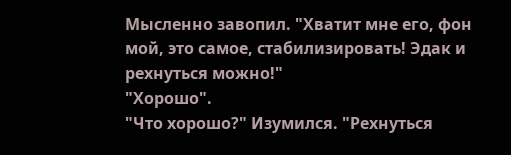Мысленно завопил. "Хватит мне его, фон мой, это самое, стабилизировать! Эдак и рехнуться можно!"
"Хорошо".
"Что хорошо?" Изумился. "Рехнуться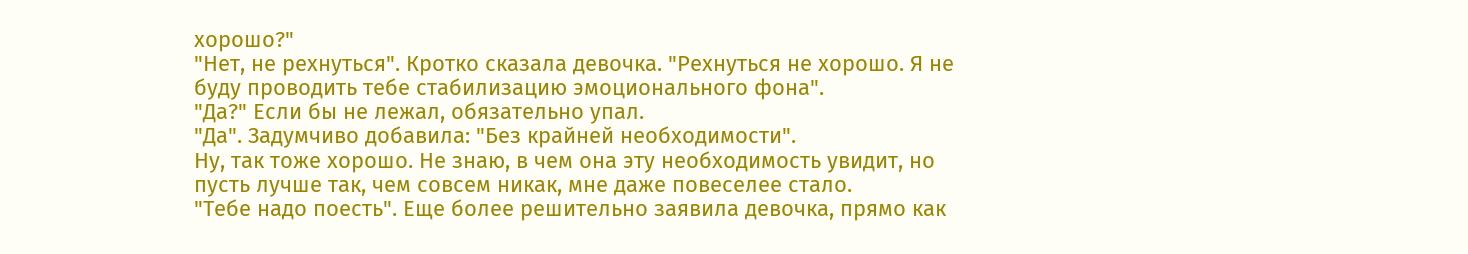хорошо?"
"Нет, не рехнуться". Кротко сказала девочка. "Рехнуться не хорошо. Я не буду проводить тебе стабилизацию эмоционального фона".
"Да?" Если бы не лежал, обязательно упал.
"Да". Задумчиво добавила: "Без крайней необходимости".
Ну, так тоже хорошо. Не знаю, в чем она эту необходимость увидит, но пусть лучше так, чем совсем никак, мне даже повеселее стало.
"Тебе надо поесть". Еще более решительно заявила девочка, прямо как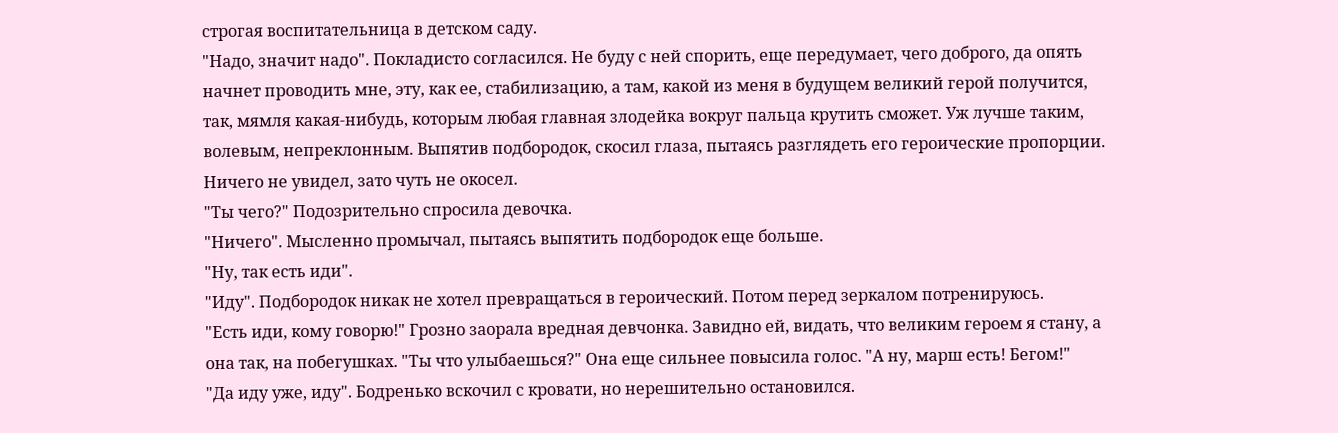строгая воспитательница в детском саду.
"Надо, значит надо". Покладисто согласился. Не буду с ней спорить, еще передумает, чего доброго, да опять начнет проводить мне, эту, как ее, стабилизацию, а там, какой из меня в будущем великий герой получится, так, мямля какая-нибудь, которым любая главная злодейка вокруг пальца крутить сможет. Уж лучше таким, волевым, непреклонным. Выпятив подбородок, скосил глаза, пытаясь разглядеть его героические пропорции. Ничего не увидел, зато чуть не окосел.
"Ты чего?" Подозрительно спросила девочка.
"Ничего". Мысленно промычал, пытаясь выпятить подбородок еще больше.
"Ну, так есть иди".
"Иду". Подбородок никак не хотел превращаться в героический. Потом перед зеркалом потренируюсь.
"Есть иди, кому говорю!" Грозно заорала вредная девчонка. Завидно ей, видать, что великим героем я стану, а она так, на побегушках. "Ты что улыбаешься?" Она еще сильнее повысила голос. "А ну, марш есть! Бегом!"
"Да иду уже, иду". Бодренько вскочил с кровати, но нерешительно остановился.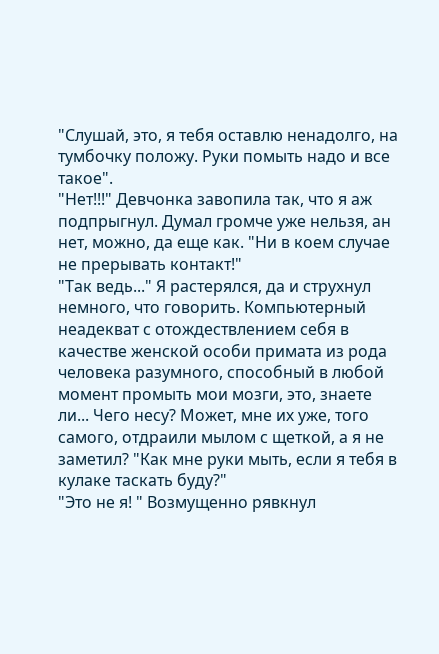"Слушай, это, я тебя оставлю ненадолго, на тумбочку положу. Руки помыть надо и все такое".
"Нет!!!" Девчонка завопила так, что я аж подпрыгнул. Думал громче уже нельзя, ан нет, можно, да еще как. "Ни в коем случае не прерывать контакт!"
"Так ведь..." Я растерялся, да и струхнул немного, что говорить. Компьютерный неадекват с отождествлением себя в качестве женской особи примата из рода человека разумного, способный в любой момент промыть мои мозги, это, знаете ли... Чего несу? Может, мне их уже, того самого, отдраили мылом с щеткой, а я не заметил? "Как мне руки мыть, если я тебя в кулаке таскать буду?"
"Это не я! " Возмущенно рявкнул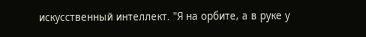искусственный интеллект. "Я на орбите, а в руке у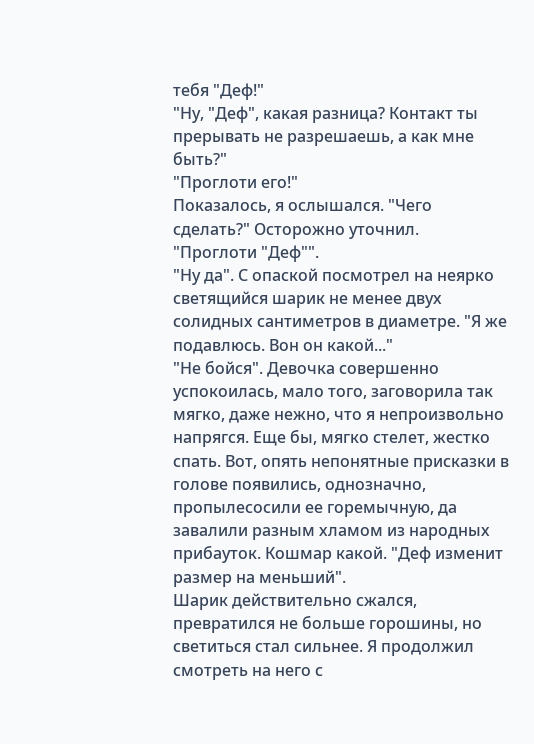тебя "Деф!"
"Ну, "Деф", какая разница? Контакт ты прерывать не разрешаешь, а как мне быть?"
"Проглоти его!"
Показалось, я ослышался. "Чего сделать?" Осторожно уточнил.
"Проглоти "Деф"".
"Ну да". С опаской посмотрел на неярко светящийся шарик не менее двух солидных сантиметров в диаметре. "Я же подавлюсь. Вон он какой..."
"Не бойся". Девочка совершенно успокоилась, мало того, заговорила так мягко, даже нежно, что я непроизвольно напрягся. Еще бы, мягко стелет, жестко спать. Вот, опять непонятные присказки в голове появились, однозначно, пропылесосили ее горемычную, да завалили разным хламом из народных прибауток. Кошмар какой. "Деф изменит размер на меньший".
Шарик действительно сжался, превратился не больше горошины, но светиться стал сильнее. Я продолжил смотреть на него с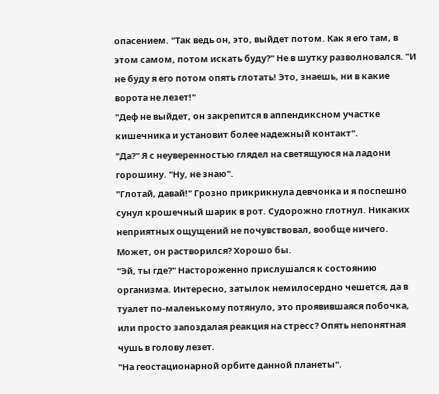опасением. "Так ведь он, это, выйдет потом. Как я его там, в этом самом, потом искать буду?" Не в шутку разволновался. "И не буду я его потом опять глотать! Это, знаешь, ни в какие ворота не лезет!"
"Деф не выйдет, он закрепится в аппендиксном участке кишечника и установит более надежный контакт".
"Да?" Я с неуверенностью глядел на светящуюся на ладони горошину. "Ну, не знаю".
"Глотай, давай!" Грозно прикрикнула девчонка и я поспешно сунул крошечный шарик в рот. Судорожно глотнул. Никаких неприятных ощущений не почувствовал, вообще ничего. Может, он растворился? Хорошо бы.
"Эй, ты где?" Настороженно прислушался к состоянию организма. Интересно, затылок немилосердно чешется, да в туалет по-маленькому потянуло, это проявившаяся побочка, или просто запоздалая реакция на стресс? Опять непонятная чушь в голову лезет.
"На геостационарной орбите данной планеты".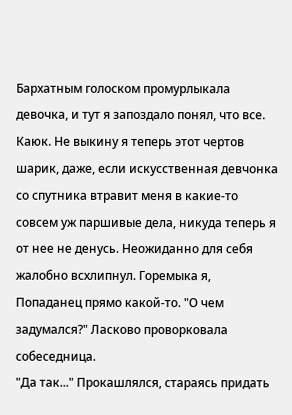Бархатным голоском промурлыкала девочка, и тут я запоздало понял, что все. Каюк. Не выкину я теперь этот чертов шарик, даже, если искусственная девчонка со спутника втравит меня в какие-то совсем уж паршивые дела, никуда теперь я от нее не денусь. Неожиданно для себя жалобно всхлипнул. Горемыка я, Попаданец прямо какой-то. "О чем задумался?" Ласково проворковала собеседница.
"Да так..." Прокашлялся, стараясь придать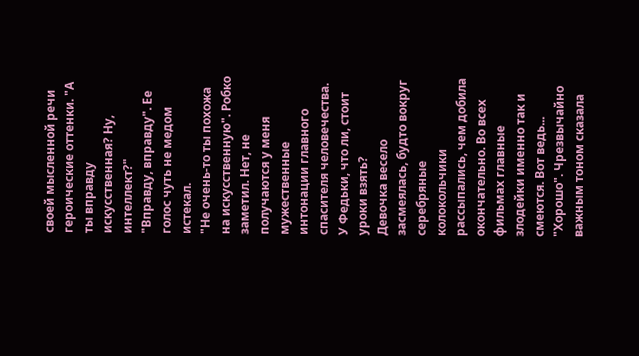своей мысленной речи героические оттенки. "А ты вправду искусственная? Ну, интеллект?"
"Вправду, вправду". Ее голос чуть не медом истекал.
"Не очень-то ты похожа на искусственную". Робко заметил. Нет, не получаются у меня мужественные интонации главного спасителя человечества. У Федьки, что ли, стоит уроки взять?
Девочка весело засмеялась, будто вокруг серебряные колокольчики рассыпались, чем добила окончательно. Во всех фильмах главные злодейки именно так и смеются. Вот ведь...
"Хорошо". Чрезвычайно важным тоном сказала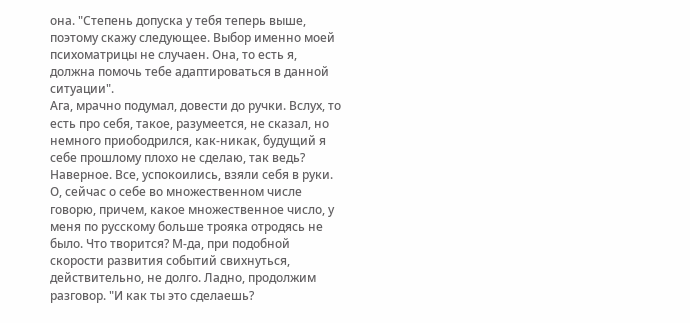она. "Степень допуска у тебя теперь выше, поэтому скажу следующее. Выбор именно моей психоматрицы не случаен. Она, то есть я, должна помочь тебе адаптироваться в данной ситуации".
Ага, мрачно подумал, довести до ручки. Вслух, то есть про себя, такое, разумеется, не сказал, но немного приободрился, как-никак, будущий я себе прошлому плохо не сделаю, так ведь? Наверное. Все, успокоились, взяли себя в руки. О, сейчас о себе во множественном числе говорю, причем, какое множественное число, у меня по русскому больше трояка отродясь не было. Что творится? М-да, при подобной скорости развития событий свихнуться, действительно, не долго. Ладно, продолжим разговор. "И как ты это сделаешь?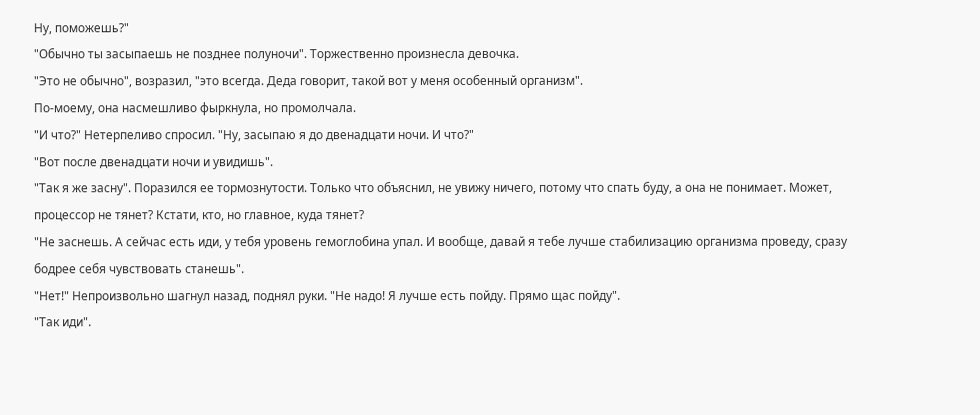Ну, поможешь?"
"Обычно ты засыпаешь не позднее полуночи". Торжественно произнесла девочка.
"Это не обычно", возразил, "это всегда. Деда говорит, такой вот у меня особенный организм".
По-моему, она насмешливо фыркнула, но промолчала.
"И что?" Нетерпеливо спросил. "Ну, засыпаю я до двенадцати ночи. И что?"
"Вот после двенадцати ночи и увидишь".
"Так я же засну". Поразился ее тормознутости. Только что объяснил, не увижу ничего, потому что спать буду, а она не понимает. Может, процессор не тянет? Кстати, кто, но главное, куда тянет?
"Не заснешь. А сейчас есть иди, у тебя уровень гемоглобина упал. И вообще, давай я тебе лучше стабилизацию организма проведу, сразу бодрее себя чувствовать станешь".
"Нет!" Непроизвольно шагнул назад, поднял руки. "Не надо! Я лучше есть пойду. Прямо щас пойду".
"Так иди".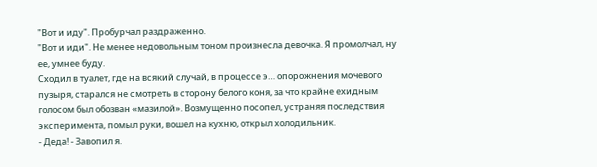"Вот и иду". Пробурчал раздраженно.
"Вот и иди". Не менее недовольным тоном произнесла девочка. Я промолчал, ну ее, умнее буду.
Сходил в туалет, где на всякий случай, в процессе э… опорожнения мочевого пузыря, старался не смотреть в сторону белого коня, за что крайне ехидным голосом был обозван «мазилой». Возмущенно посопел, устраняя последствия эксперимента, помыл руки, вошел на кухню, открыл холодильник.
- Деда! - Завопил я.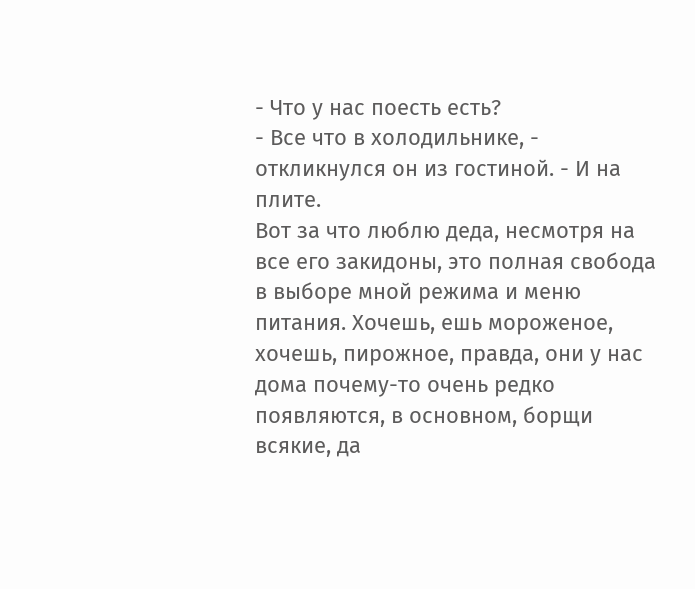- Что у нас поесть есть?
- Все что в холодильнике, - откликнулся он из гостиной. - И на плите.
Вот за что люблю деда, несмотря на все его закидоны, это полная свобода в выборе мной режима и меню питания. Хочешь, ешь мороженое, хочешь, пирожное, правда, они у нас дома почему-то очень редко появляются, в основном, борщи всякие, да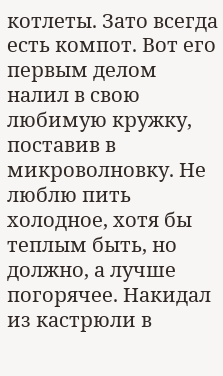котлеты. Зато всегда есть компот. Вот его первым делом налил в свою любимую кружку, поставив в микроволновку. Не люблю пить холодное, хотя бы теплым быть, но должно, а лучше погорячее. Накидал из кастрюли в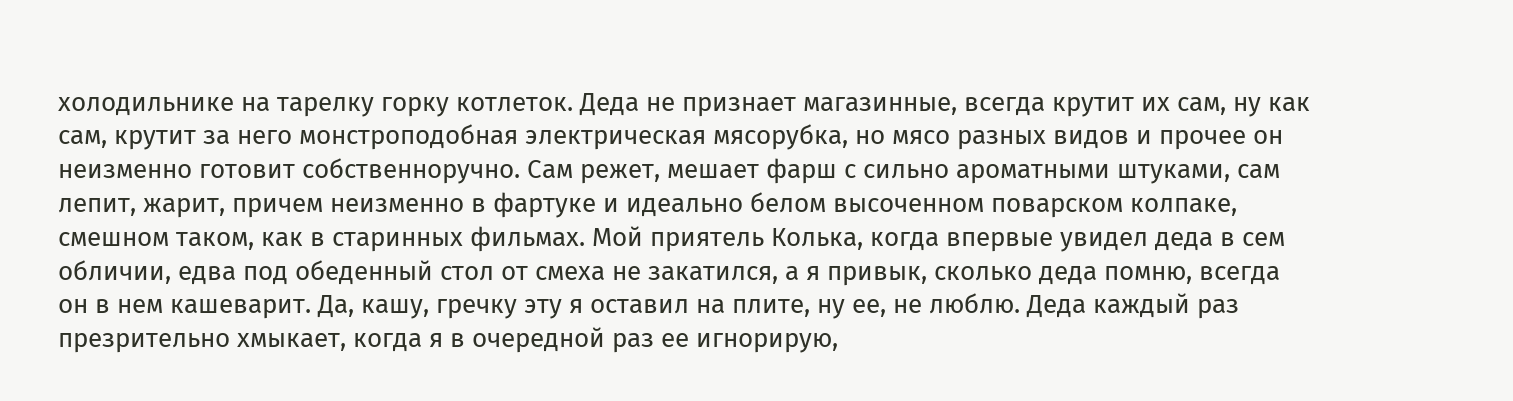холодильнике на тарелку горку котлеток. Деда не признает магазинные, всегда крутит их сам, ну как сам, крутит за него монстроподобная электрическая мясорубка, но мясо разных видов и прочее он неизменно готовит собственноручно. Сам режет, мешает фарш с сильно ароматными штуками, сам лепит, жарит, причем неизменно в фартуке и идеально белом высоченном поварском колпаке, смешном таком, как в старинных фильмах. Мой приятель Колька, когда впервые увидел деда в сем обличии, едва под обеденный стол от смеха не закатился, а я привык, сколько деда помню, всегда он в нем кашеварит. Да, кашу, гречку эту я оставил на плите, ну ее, не люблю. Деда каждый раз презрительно хмыкает, когда я в очередной раз ее игнорирую,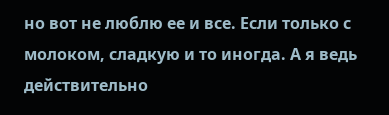но вот не люблю ее и все. Если только с молоком, сладкую и то иногда. А я ведь действительно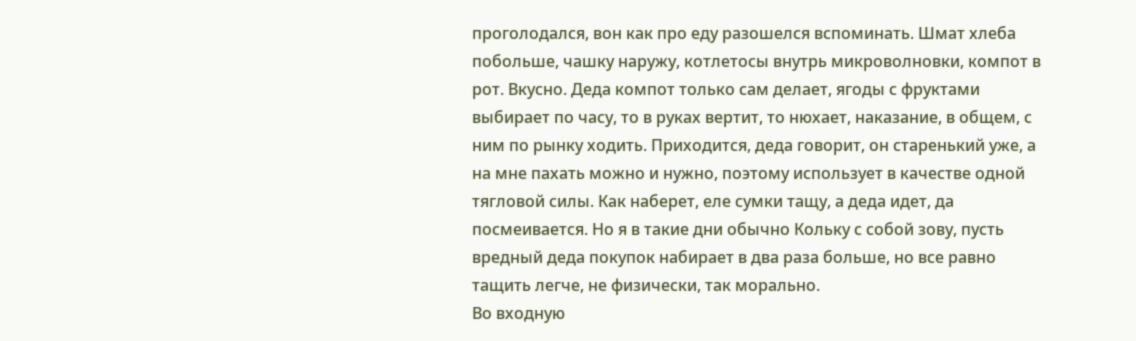проголодался, вон как про еду разошелся вспоминать. Шмат хлеба побольше, чашку наружу, котлетосы внутрь микроволновки, компот в рот. Вкусно. Деда компот только сам делает, ягоды с фруктами выбирает по часу, то в руках вертит, то нюхает, наказание, в общем, с ним по рынку ходить. Приходится, деда говорит, он старенький уже, а на мне пахать можно и нужно, поэтому использует в качестве одной тягловой силы. Как наберет, еле сумки тащу, а деда идет, да посмеивается. Но я в такие дни обычно Кольку с собой зову, пусть вредный деда покупок набирает в два раза больше, но все равно тащить легче, не физически, так морально.
Во входную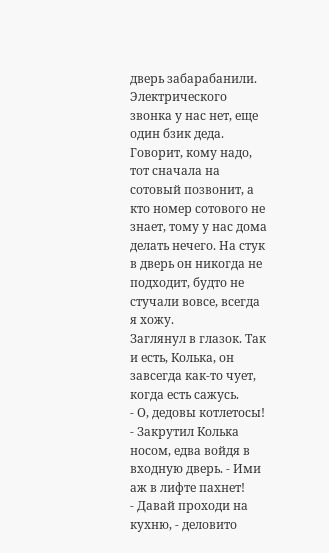дверь забарабанили. Электрического звонка у нас нет, еще один бзик деда. Говорит, кому надо, тот сначала на сотовый позвонит, а кто номер сотового не знает, тому у нас дома делать нечего. На стук в дверь он никогда не подходит, будто не стучали вовсе, всегда я хожу.
Заглянул в глазок. Так и есть, Колька, он завсегда как-то чует, когда есть сажусь.
- О, дедовы котлетосы! - Закрутил Колька носом, едва войдя в входную дверь. - Ими аж в лифте пахнет!
- Давай проходи на кухню, - деловито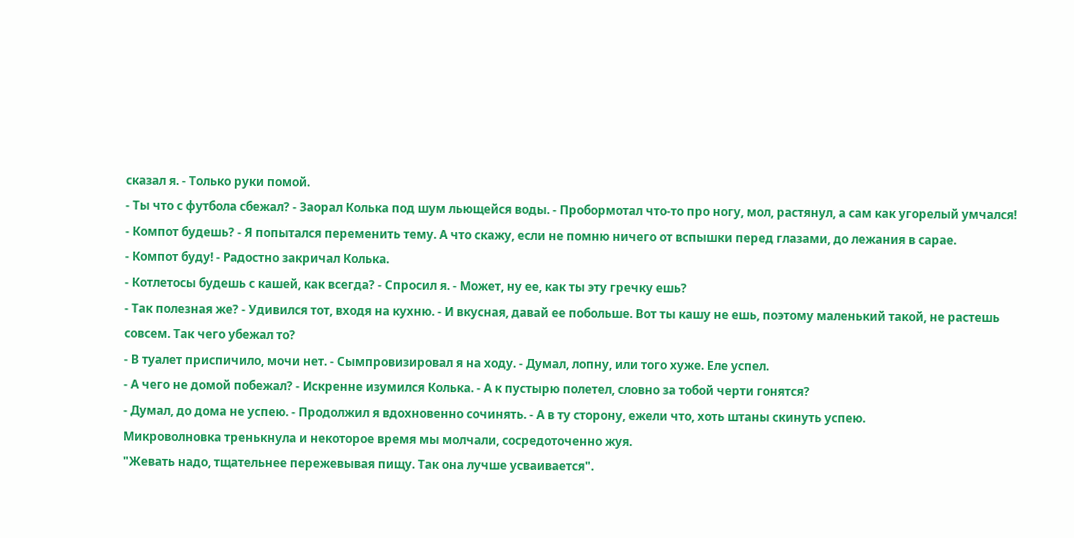сказал я. - Только руки помой.
- Ты что с футбола сбежал? - Заорал Колька под шум льющейся воды. - Пробормотал что-то про ногу, мол, растянул, а сам как угорелый умчался!
- Компот будешь? - Я попытался переменить тему. А что скажу, если не помню ничего от вспышки перед глазами, до лежания в сарае.
- Компот буду! - Радостно закричал Колька.
- Котлетосы будешь с кашей, как всегда? - Спросил я. - Может, ну ее, как ты эту гречку ешь?
- Так полезная же? - Удивился тот, входя на кухню. - И вкусная, давай ее побольше. Вот ты кашу не ешь, поэтому маленький такой, не растешь совсем. Так чего убежал то?
- В туалет приспичило, мочи нет. - Сымпровизировал я на ходу. - Думал, лопну, или того хуже. Еле успел.
- А чего не домой побежал? - Искренне изумился Колька. - А к пустырю полетел, словно за тобой черти гонятся?
- Думал, до дома не успею. - Продолжил я вдохновенно сочинять. - А в ту сторону, ежели что, хоть штаны скинуть успею.
Микроволновка тренькнула и некоторое время мы молчали, сосредоточенно жуя.
"Жевать надо, тщательнее пережевывая пищу. Так она лучше усваивается".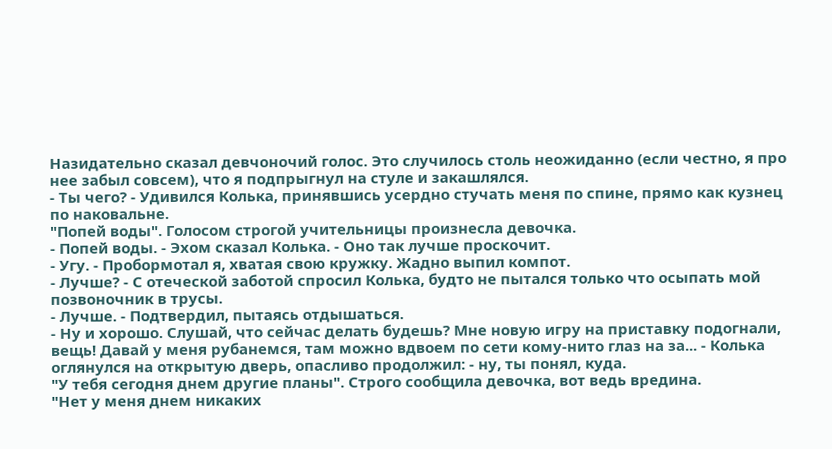Назидательно сказал девчоночий голос. Это случилось столь неожиданно (если честно, я про нее забыл совсем), что я подпрыгнул на стуле и закашлялся.
- Ты чего? - Удивился Колька, принявшись усердно стучать меня по спине, прямо как кузнец по наковальне.
"Попей воды". Голосом строгой учительницы произнесла девочка.
- Попей воды. - Эхом сказал Колька. - Оно так лучше проскочит.
- Угу. - Пробормотал я, хватая свою кружку. Жадно выпил компот.
- Лучше? - С отеческой заботой спросил Колька, будто не пытался только что осыпать мой позвоночник в трусы.
- Лучше. - Подтвердил, пытаясь отдышаться.
- Ну и хорошо. Слушай, что сейчас делать будешь? Мне новую игру на приставку подогнали, вещь! Давай у меня рубанемся, там можно вдвоем по сети кому-нито глаз на за... - Колька оглянулся на открытую дверь, опасливо продолжил: - ну, ты понял, куда.
"У тебя сегодня днем другие планы". Строго сообщила девочка, вот ведь вредина.
"Нет у меня днем никаких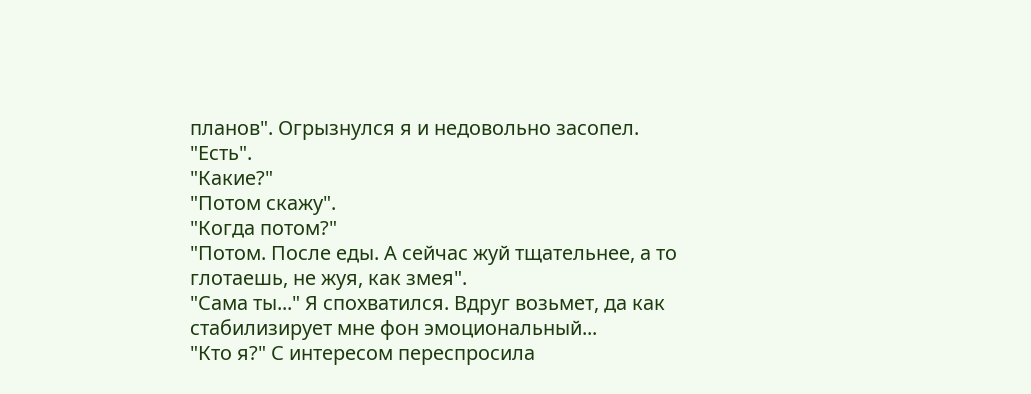планов". Огрызнулся я и недовольно засопел.
"Есть".
"Какие?"
"Потом скажу".
"Когда потом?"
"Потом. После еды. А сейчас жуй тщательнее, а то глотаешь, не жуя, как змея".
"Сама ты..." Я спохватился. Вдруг возьмет, да как стабилизирует мне фон эмоциональный...
"Кто я?" С интересом переспросила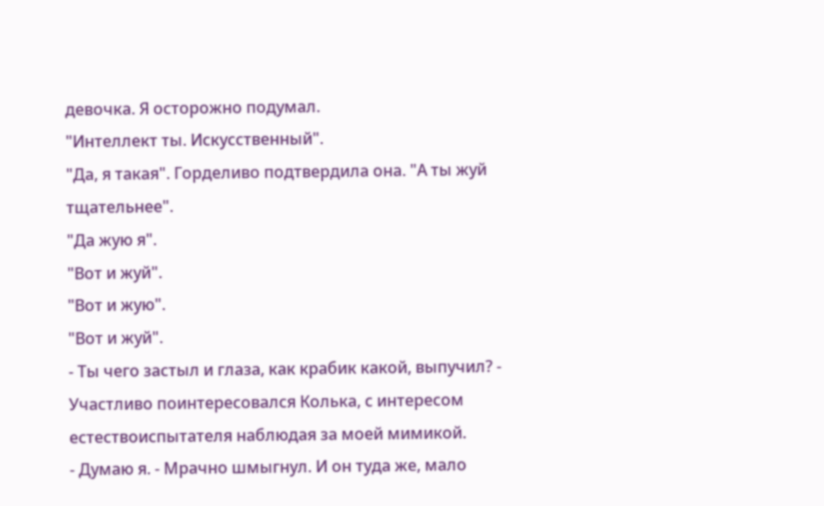девочка. Я осторожно подумал.
"Интеллект ты. Искусственный".
"Да, я такая". Горделиво подтвердила она. "А ты жуй тщательнее".
"Да жую я".
"Вот и жуй".
"Вот и жую".
"Вот и жуй".
- Ты чего застыл и глаза, как крабик какой, выпучил? - Участливо поинтересовался Колька, с интересом естествоиспытателя наблюдая за моей мимикой.
- Думаю я. - Мрачно шмыгнул. И он туда же, мало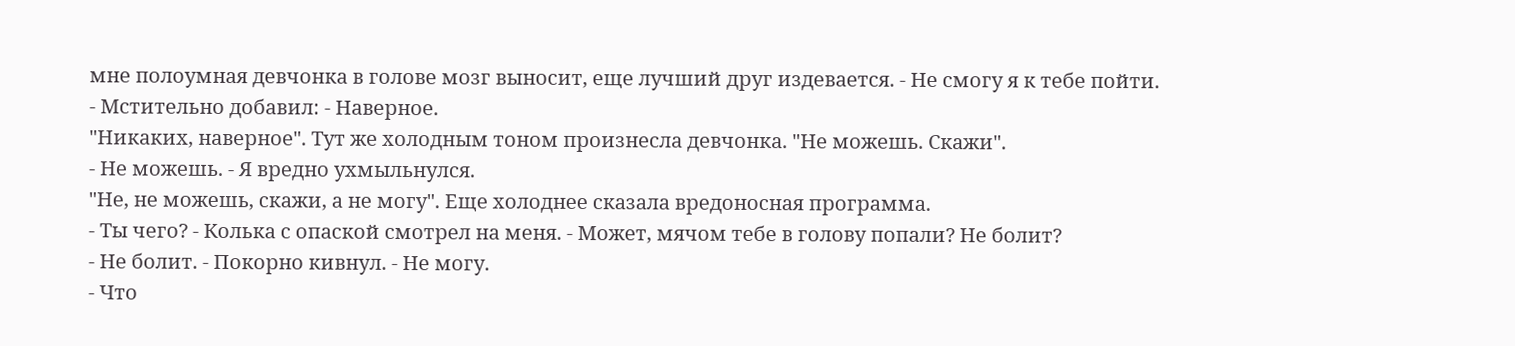мне полоумная девчонка в голове мозг выносит, еще лучший друг издевается. - Не смогу я к тебе пойти. - Мстительно добавил: - Наверное.
"Никаких, наверное". Тут же холодным тоном произнесла девчонка. "Не можешь. Скажи".
- Не можешь. - Я вредно ухмыльнулся.
"Не, не можешь, скажи, а не могу". Еще холоднее сказала вредоносная программа.
- Ты чего? - Колька с опаской смотрел на меня. - Может, мячом тебе в голову попали? Не болит?
- Не болит. - Покорно кивнул. - Не могу.
- Что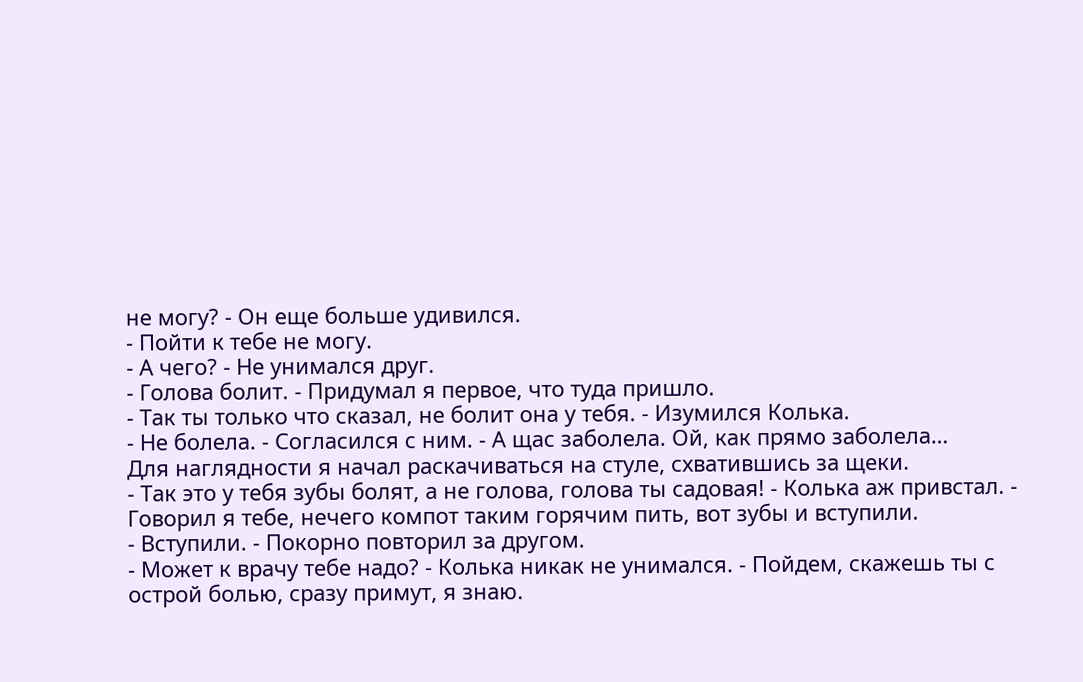не могу? - Он еще больше удивился.
- Пойти к тебе не могу.
- А чего? - Не унимался друг.
- Голова болит. - Придумал я первое, что туда пришло.
- Так ты только что сказал, не болит она у тебя. - Изумился Колька.
- Не болела. - Согласился с ним. - А щас заболела. Ой, как прямо заболела…
Для наглядности я начал раскачиваться на стуле, схватившись за щеки.
- Так это у тебя зубы болят, а не голова, голова ты садовая! - Колька аж привстал. - Говорил я тебе, нечего компот таким горячим пить, вот зубы и вступили.
- Вступили. - Покорно повторил за другом.
- Может к врачу тебе надо? - Колька никак не унимался. - Пойдем, скажешь ты с острой болью, сразу примут, я знаю.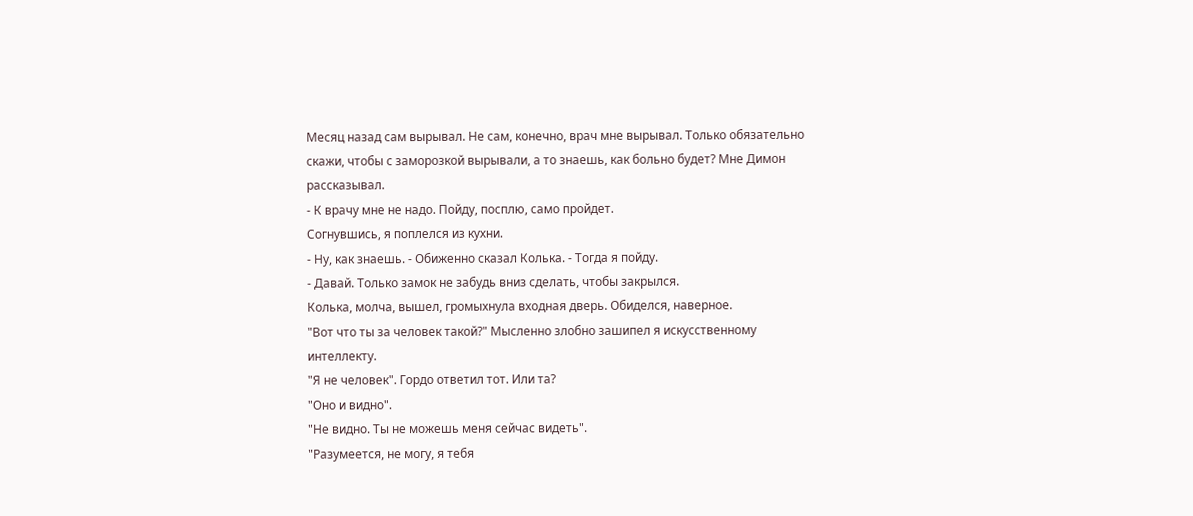Месяц назад сам вырывал. Не сам, конечно, врач мне вырывал. Только обязательно скажи, чтобы с заморозкой вырывали, а то знаешь, как больно будет? Мне Димон рассказывал.
- К врачу мне не надо. Пойду, посплю, само пройдет.
Согнувшись, я поплелся из кухни.
- Ну, как знаешь. - Обиженно сказал Колька. - Тогда я пойду.
- Давай. Только замок не забудь вниз сделать, чтобы закрылся.
Колька, молча, вышел, громыхнула входная дверь. Обиделся, наверное.
"Вот что ты за человек такой?" Мысленно злобно зашипел я искусственному интеллекту.
"Я не человек". Гордо ответил тот. Или та?
"Оно и видно".
"Не видно. Ты не можешь меня сейчас видеть".
"Разумеется, не могу, я тебя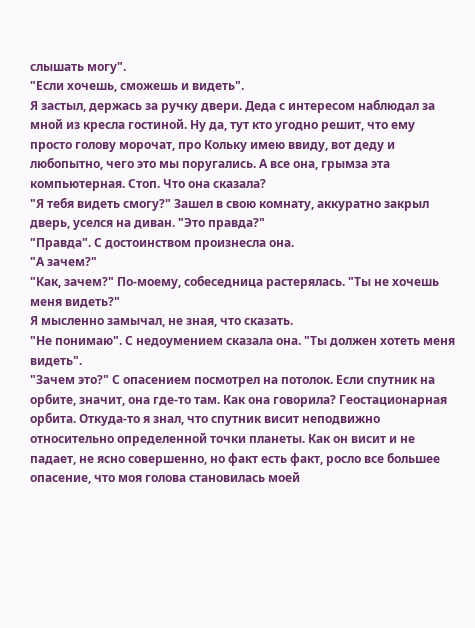слышать могу".
"Если хочешь, сможешь и видеть".
Я застыл, держась за ручку двери. Деда с интересом наблюдал за мной из кресла гостиной. Ну да, тут кто угодно решит, что ему просто голову морочат, про Кольку имею ввиду, вот деду и любопытно, чего это мы поругались. А все она, грымза эта компьютерная. Стоп. Что она сказала?
"Я тебя видеть смогу?" Зашел в свою комнату, аккуратно закрыл дверь, уселся на диван. "Это правда?"
"Правда". С достоинством произнесла она.
"А зачем?"
"Как, зачем?" По-моему, собеседница растерялась. "Ты не хочешь меня видеть?"
Я мысленно замычал, не зная, что сказать.
"Не понимаю". С недоумением сказала она. "Ты должен хотеть меня видеть".
"Зачем это?" С опасением посмотрел на потолок. Если спутник на орбите, значит, она где-то там. Как она говорила? Геостационарная орбита. Откуда-то я знал, что спутник висит неподвижно относительно определенной точки планеты. Как он висит и не падает, не ясно совершенно, но факт есть факт, росло все большее опасение, что моя голова становилась моей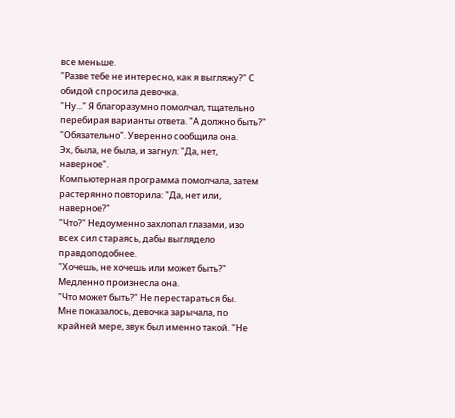все меньше.
"Разве тебе не интересно, как я выгляжу?" С обидой спросила девочка.
"Ну..." Я благоразумно помолчал, тщательно перебирая варианты ответа. "А должно быть?"
"Обязательно". Уверенно сообщила она.
Эх, была, не была, и загнул: "Да, нет, наверное".
Компьютерная программа помолчала, затем растерянно повторила: "Да, нет или, наверное?"
"Что?" Недоуменно захлопал глазами, изо всех сил стараясь, дабы выглядело правдоподобнее.
"Хочешь, не хочешь или может быть?" Медленно произнесла она.
"Что может быть?" Не перестараться бы.
Мне показалось, девочка зарычала, по крайней мере, звук был именно такой. "Не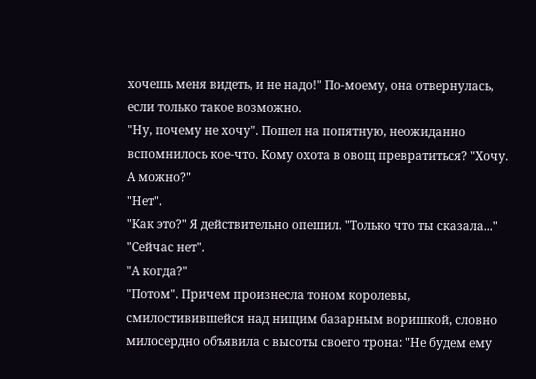хочешь меня видеть, и не надо!" По-моему, она отвернулась, если только такое возможно.
"Ну, почему не хочу". Пошел на попятную, неожиданно вспомнилось кое-что. Кому охота в овощ превратиться? "Хочу. А можно?"
"Нет".
"Как это?" Я действительно опешил. "Только что ты сказала..."
"Сейчас нет".
"А когда?"
"Потом". Причем произнесла тоном королевы, смилостивившейся над нищим базарным воришкой, словно милосердно объявила с высоты своего трона: "Не будем ему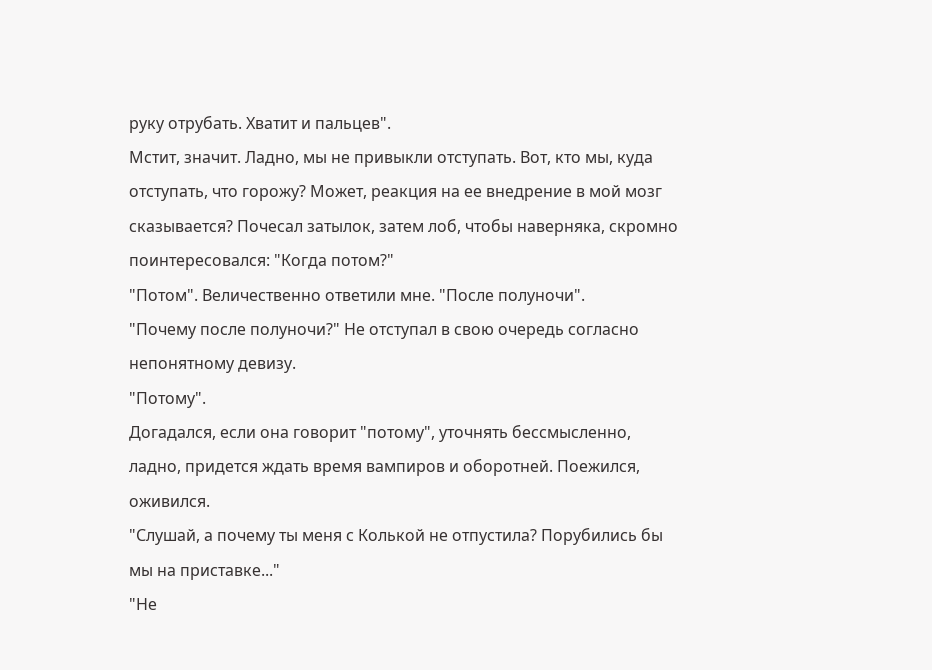руку отрубать. Хватит и пальцев".
Мстит, значит. Ладно, мы не привыкли отступать. Вот, кто мы, куда отступать, что горожу? Может, реакция на ее внедрение в мой мозг сказывается? Почесал затылок, затем лоб, чтобы наверняка, скромно поинтересовался: "Когда потом?"
"Потом". Величественно ответили мне. "После полуночи".
"Почему после полуночи?" Не отступал в свою очередь согласно непонятному девизу.
"Потому".
Догадался, если она говорит "потому", уточнять бессмысленно, ладно, придется ждать время вампиров и оборотней. Поежился, оживился.
"Слушай, а почему ты меня с Колькой не отпустила? Порубились бы мы на приставке..."
"Не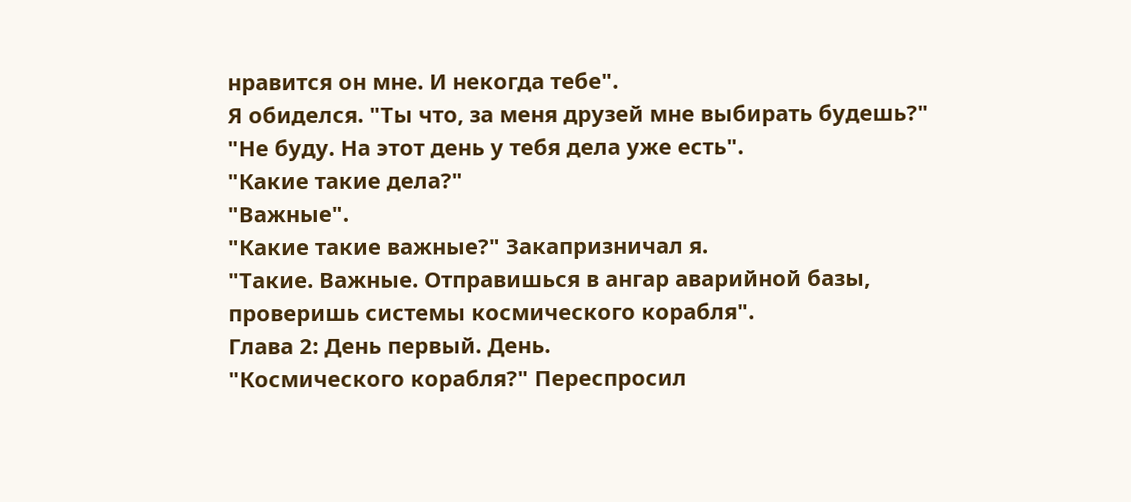нравится он мне. И некогда тебе".
Я обиделся. "Ты что, за меня друзей мне выбирать будешь?"
"Не буду. На этот день у тебя дела уже есть".
"Какие такие дела?"
"Важные".
"Какие такие важные?" Закапризничал я.
"Такие. Важные. Отправишься в ангар аварийной базы, проверишь системы космического корабля".
Глава 2: День первый. День.
"Космического корабля?" Переспросил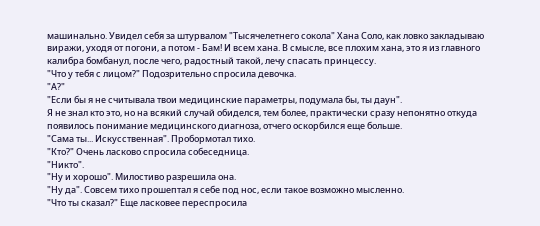машинально. Увидел себя за штурвалом "Тысячелетнего сокола" Хана Соло, как ловко закладываю виражи, уходя от погони, а потом - Бам! И всем хана. В смысле, все плохим хана, это я из главного калибра бомбанул, после чего, радостный такой, лечу спасать принцессу.
"Что у тебя с лицом?" Подозрительно спросила девочка.
"А?"
"Если бы я не считывала твои медицинские параметры, подумала бы, ты даун".
Я не знал кто это, но на всякий случай обиделся, тем более, практически сразу непонятно откуда появилось понимание медицинского диагноза, отчего оскорбился еще больше.
"Сама ты... Искусственная". Пробормотал тихо.
"Кто?" Очень ласково спросила собеседница.
"Никто".
"Ну и хорошо". Милостиво разрешила она.
"Ну да". Совсем тихо прошептал я себе под нос, если такое возможно мысленно.
"Что ты сказал?" Еще ласковее переспросила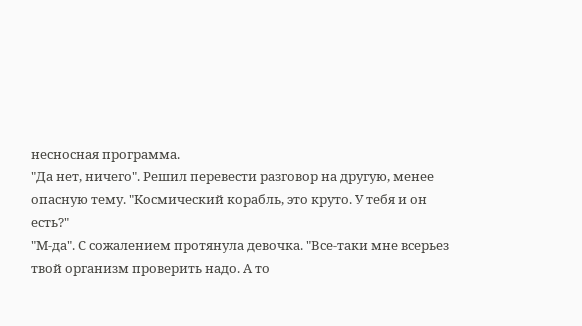несносная программа.
"Да нет, ничего". Решил перевести разговор на другую, менее опасную тему. "Космический корабль, это круто. У тебя и он есть?"
"М-да". С сожалением протянула девочка. "Все-таки мне всерьез твой организм проверить надо. А то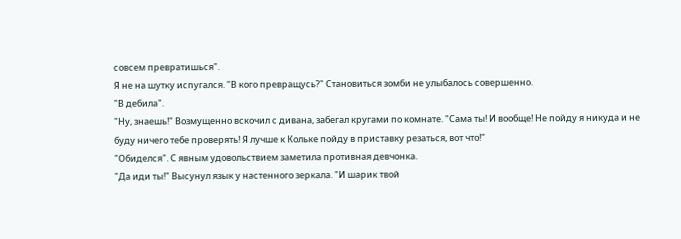совсем превратишься".
Я не на шутку испугался. "В кого превращусь?" Становиться зомби не улыбалось совершенно.
"В дебила".
"Ну, знаешь!" Возмущенно вскочил с дивана, забегал кругами по комнате. "Сама ты! И вообще! Не пойду я никуда и не буду ничего тебе проверять! Я лучше к Кольке пойду в приставку резаться, вот что!"
"Обиделся". С явным удовольствием заметила противная девчонка.
"Да иди ты!" Высунул язык у настенного зеркала. "И шарик твой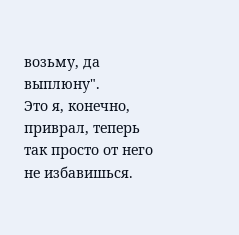возьму, да выплюну".
Это я, конечно, приврал, теперь так просто от него не избавишься.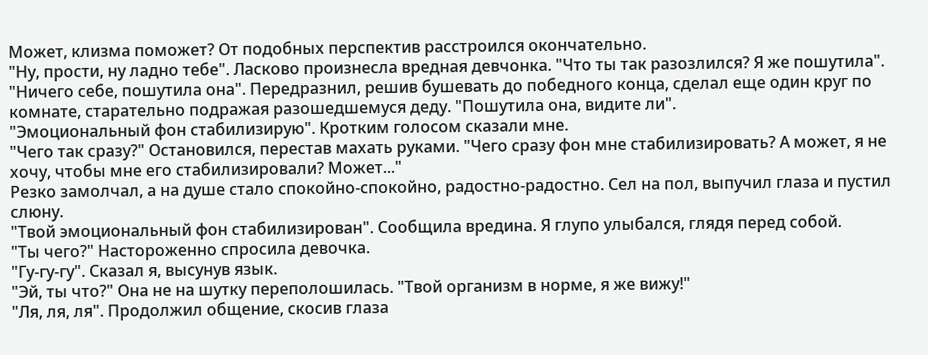Может, клизма поможет? От подобных перспектив расстроился окончательно.
"Ну, прости, ну ладно тебе". Ласково произнесла вредная девчонка. "Что ты так разозлился? Я же пошутила".
"Ничего себе, пошутила она". Передразнил, решив бушевать до победного конца, сделал еще один круг по комнате, старательно подражая разошедшемуся деду. "Пошутила она, видите ли".
"Эмоциональный фон стабилизирую". Кротким голосом сказали мне.
"Чего так сразу?" Остановился, перестав махать руками. "Чего сразу фон мне стабилизировать? А может, я не хочу, чтобы мне его стабилизировали? Может..."
Резко замолчал, а на душе стало спокойно-спокойно, радостно-радостно. Сел на пол, выпучил глаза и пустил слюну.
"Твой эмоциональный фон стабилизирован". Сообщила вредина. Я глупо улыбался, глядя перед собой.
"Ты чего?" Настороженно спросила девочка.
"Гу-гу-гу". Сказал я, высунув язык.
"Эй, ты что?" Она не на шутку переполошилась. "Твой организм в норме, я же вижу!"
"Ля, ля, ля". Продолжил общение, скосив глаза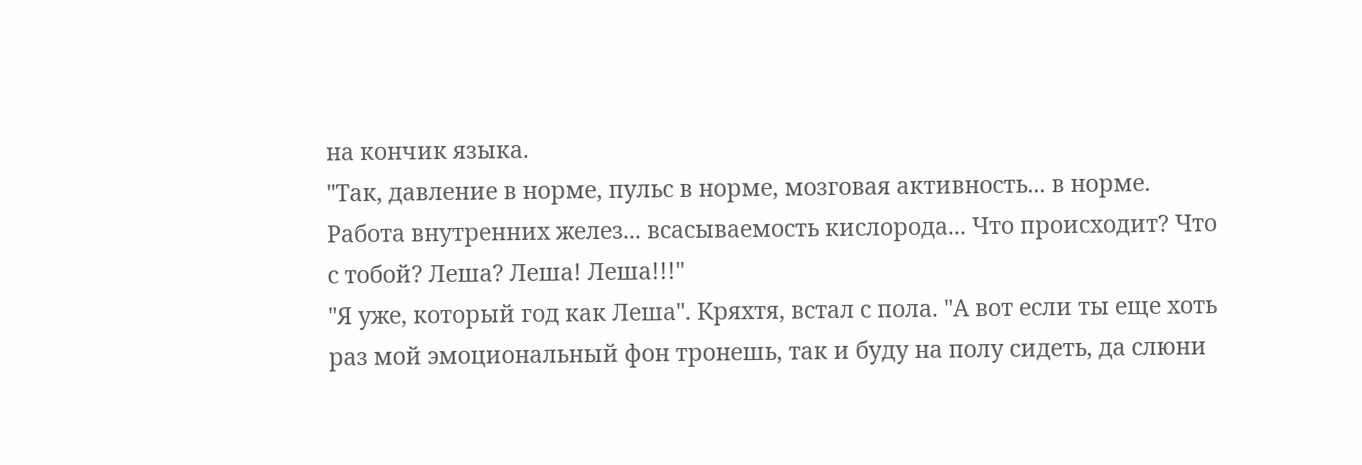на кончик языка.
"Так, давление в норме, пульс в норме, мозговая активность... в норме. Работа внутренних желез... всасываемость кислорода... Что происходит? Что с тобой? Леша? Леша! Леша!!!"
"Я уже, который год как Леша". Кряхтя, встал с пола. "А вот если ты еще хоть раз мой эмоциональный фон тронешь, так и буду на полу сидеть, да слюни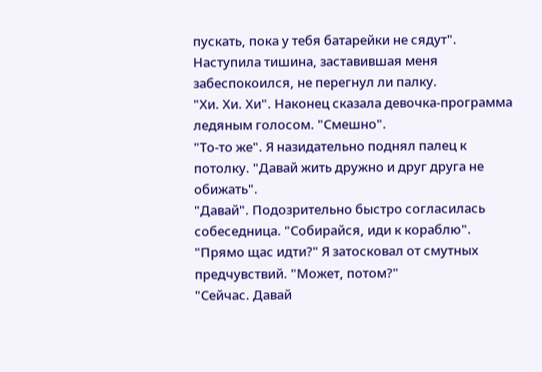пускать, пока у тебя батарейки не сядут".
Наступила тишина, заставившая меня забеспокоился, не перегнул ли палку.
"Хи. Хи. Хи". Наконец сказала девочка-программа ледяным голосом. "Смешно".
"То-то же". Я назидательно поднял палец к потолку. "Давай жить дружно и друг друга не обижать".
"Давай". Подозрительно быстро согласилась собеседница. "Собирайся, иди к кораблю".
"Прямо щас идти?" Я затосковал от смутных предчувствий. "Может, потом?"
"Сейчас. Давай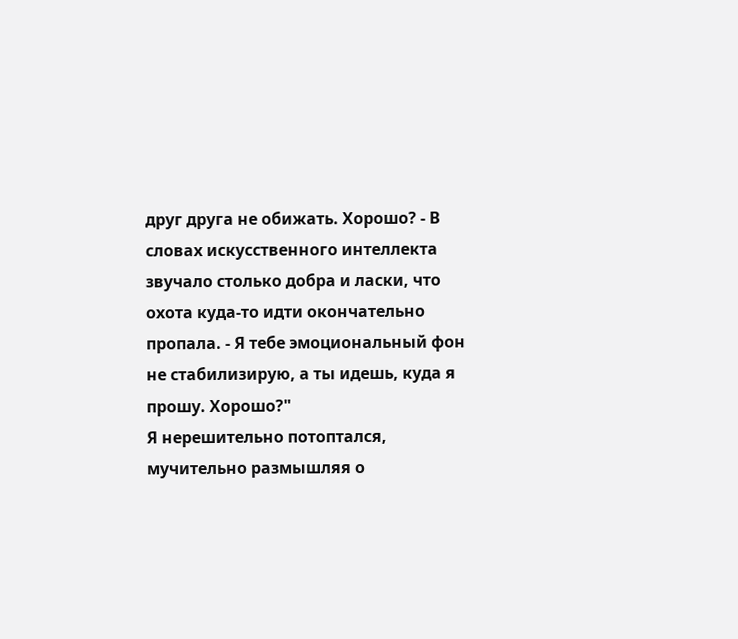друг друга не обижать. Хорошо? - В словах искусственного интеллекта звучало столько добра и ласки, что охота куда-то идти окончательно пропала. - Я тебе эмоциональный фон не стабилизирую, а ты идешь, куда я прошу. Хорошо?"
Я нерешительно потоптался, мучительно размышляя о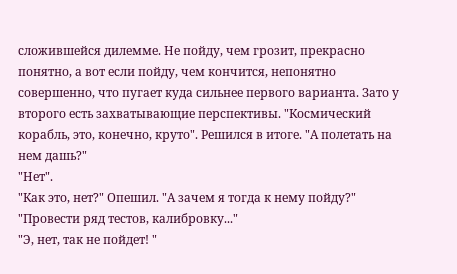сложившейся дилемме. Не пойду, чем грозит, прекрасно понятно, а вот если пойду, чем кончится, непонятно совершенно, что пугает куда сильнее первого варианта. Зато у второго есть захватывающие перспективы. "Космический корабль, это, конечно, круто". Решился в итоге. "А полетать на нем дашь?"
"Нет".
"Как это, нет?" Опешил. "А зачем я тогда к нему пойду?"
"Провести ряд тестов, калибровку..."
"Э, нет, так не пойдет! "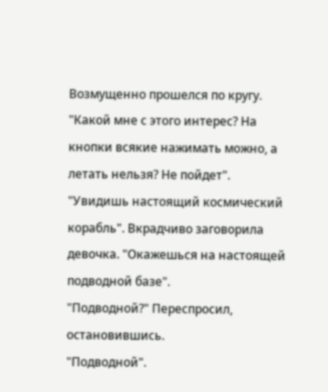Возмущенно прошелся по кругу. "Какой мне с этого интерес? На кнопки всякие нажимать можно, а летать нельзя? Не пойдет".
"Увидишь настоящий космический корабль". Вкрадчиво заговорила девочка. "Окажешься на настоящей подводной базе".
"Подводной?" Переспросил, остановившись.
"Подводной".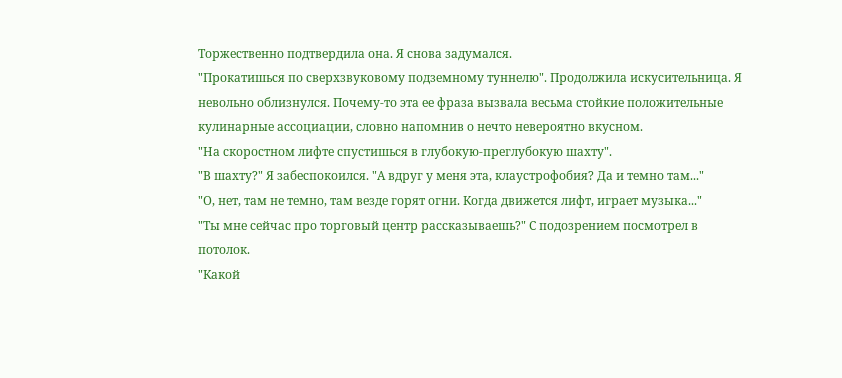Торжественно подтвердила она. Я снова задумался.
"Прокатишься по сверхзвуковому подземному туннелю". Продолжила искусительница. Я невольно облизнулся. Почему-то эта ее фраза вызвала весьма стойкие положительные кулинарные ассоциации, словно напомнив о нечто невероятно вкусном.
"На скоростном лифте спустишься в глубокую-преглубокую шахту".
"В шахту?" Я забеспокоился. "А вдруг у меня эта, клаустрофобия? Да и темно там..."
"О, нет, там не темно, там везде горят огни. Когда движется лифт, играет музыка..."
"Ты мне сейчас про торговый центр рассказываешь?" С подозрением посмотрел в потолок.
"Какой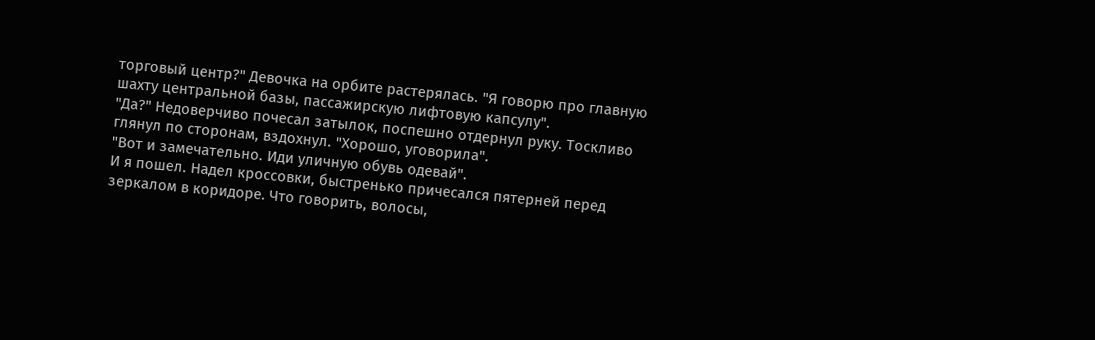торговый центр?" Девочка на орбите растерялась. "Я говорю про главную шахту центральной базы, пассажирскую лифтовую капсулу".
"Да?" Недоверчиво почесал затылок, поспешно отдернул руку. Тоскливо глянул по сторонам, вздохнул. "Хорошо, уговорила".
"Вот и замечательно. Иди уличную обувь одевай".
И я пошел. Надел кроссовки, быстренько причесался пятерней перед зеркалом в коридоре. Что говорить, волосы,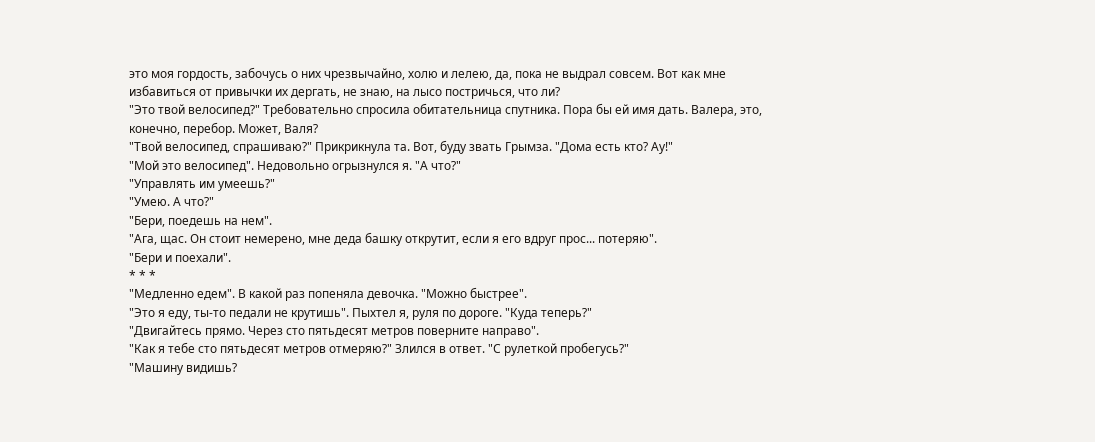это моя гордость, забочусь о них чрезвычайно, холю и лелею, да, пока не выдрал совсем. Вот как мне избавиться от привычки их дергать, не знаю, на лысо постричься, что ли?
"Это твой велосипед?" Требовательно спросила обитательница спутника. Пора бы ей имя дать. Валера, это, конечно, перебор. Может, Валя?
"Твой велосипед, спрашиваю?" Прикрикнула та. Вот, буду звать Грымза. "Дома есть кто? Ау!"
"Мой это велосипед". Недовольно огрызнулся я. "А что?"
"Управлять им умеешь?"
"Умею. А что?"
"Бери, поедешь на нем".
"Ага, щас. Он стоит немерено, мне деда башку открутит, если я его вдруг прос... потеряю".
"Бери и поехали".
* * *
"Медленно едем". В какой раз попеняла девочка. "Можно быстрее".
"Это я еду, ты-то педали не крутишь". Пыхтел я, руля по дороге. "Куда теперь?"
"Двигайтесь прямо. Через сто пятьдесят метров поверните направо".
"Как я тебе сто пятьдесят метров отмеряю?" Злился в ответ. "С рулеткой пробегусь?"
"Машину видишь?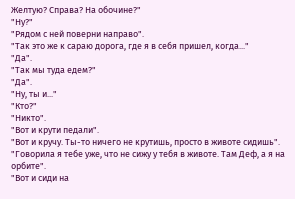Желтую? Справа? На обочине?"
"Ну?"
"Рядом с ней поверни направо".
"Так это же к сараю дорога, где я в себя пришел, когда..."
"Да".
"Так мы туда едем?"
"Да".
"Ну, ты и..."
"Кто?"
"Никто".
"Вот и крути педали".
"Вот и кручу. Ты-то ничего не крутишь, просто в животе сидишь".
"Говорила я тебе уже, что не сижу у тебя в животе. Там Деф, а я на орбите".
"Вот и сиди на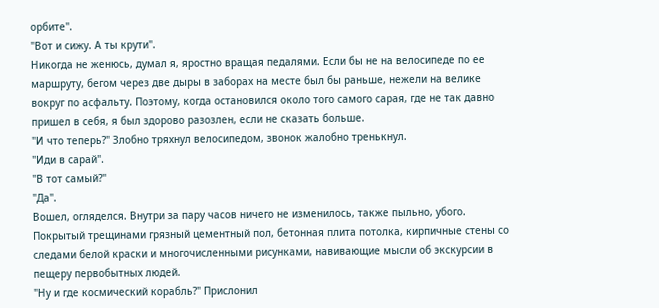орбите".
"Вот и сижу. А ты крути".
Никогда не женюсь, думал я, яростно вращая педалями. Если бы не на велосипеде по ее маршруту, бегом через две дыры в заборах на месте был бы раньше, нежели на велике вокруг по асфальту. Поэтому, когда остановился около того самого сарая, где не так давно пришел в себя, я был здорово разозлен, если не сказать больше.
"И что теперь?" Злобно тряхнул велосипедом, звонок жалобно тренькнул.
"Иди в сарай".
"В тот самый?"
"Да".
Вошел, огляделся. Внутри за пару часов ничего не изменилось, также пыльно, убого. Покрытый трещинами грязный цементный пол, бетонная плита потолка, кирпичные стены со следами белой краски и многочисленными рисунками, навивающие мысли об экскурсии в пещеру первобытных людей.
"Ну и где космический корабль?" Прислонил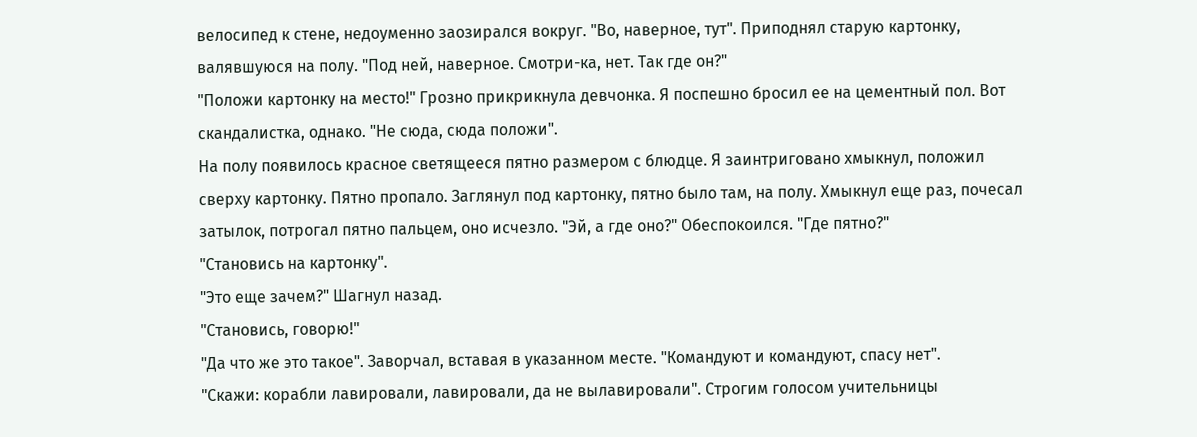велосипед к стене, недоуменно заозирался вокруг. "Во, наверное, тут". Приподнял старую картонку, валявшуюся на полу. "Под ней, наверное. Смотри-ка, нет. Так где он?"
"Положи картонку на место!" Грозно прикрикнула девчонка. Я поспешно бросил ее на цементный пол. Вот скандалистка, однако. "Не сюда, сюда положи".
На полу появилось красное светящееся пятно размером с блюдце. Я заинтриговано хмыкнул, положил сверху картонку. Пятно пропало. Заглянул под картонку, пятно было там, на полу. Хмыкнул еще раз, почесал затылок, потрогал пятно пальцем, оно исчезло. "Эй, а где оно?" Обеспокоился. "Где пятно?"
"Становись на картонку".
"Это еще зачем?" Шагнул назад.
"Становись, говорю!"
"Да что же это такое". Заворчал, вставая в указанном месте. "Командуют и командуют, спасу нет".
"Скажи: корабли лавировали, лавировали, да не вылавировали". Строгим голосом учительницы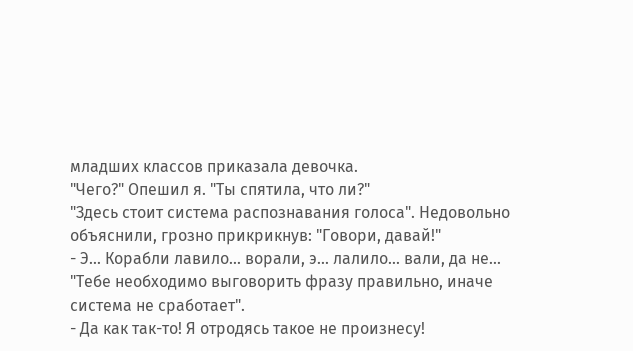младших классов приказала девочка.
"Чего?" Опешил я. "Ты спятила, что ли?"
"Здесь стоит система распознавания голоса". Недовольно объяснили, грозно прикрикнув: "Говори, давай!"
- Э... Корабли лавило... ворали, э... лалило... вали, да не...
"Тебе необходимо выговорить фразу правильно, иначе система не сработает".
- Да как так-то! Я отродясь такое не произнесу!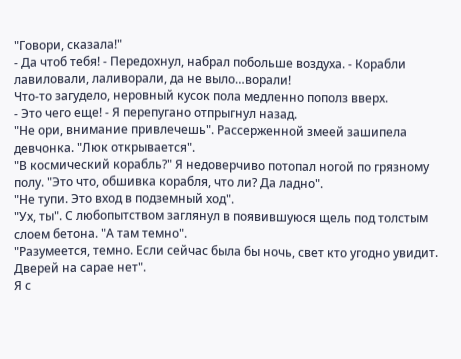"Говори, сказала!"
- Да чтоб тебя! - Передохнул, набрал побольше воздуха. - Корабли лавиловали, лаливорали, да не выло…ворали!
Что-то загудело, неровный кусок пола медленно пополз вверх.
- Это чего еще! - Я перепугано отпрыгнул назад.
"Не ори, внимание привлечешь". Рассерженной змеей зашипела девчонка. "Люк открывается".
"В космический корабль?" Я недоверчиво потопал ногой по грязному полу. "Это что, обшивка корабля, что ли? Да ладно".
"Не тупи. Это вход в подземный ход".
"Ух, ты". С любопытством заглянул в появившуюся щель под толстым слоем бетона. "А там темно".
"Разумеется, темно. Если сейчас была бы ночь, свет кто угодно увидит. Дверей на сарае нет".
Я с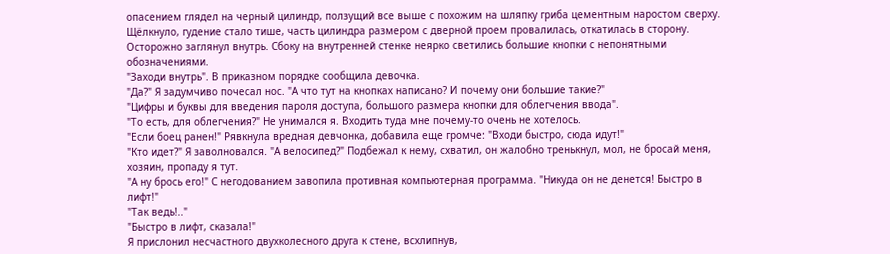опасением глядел на черный цилиндр, ползущий все выше с похожим на шляпку гриба цементным наростом сверху. Щёлкнуло, гудение стало тише, часть цилиндра размером с дверной проем провалилась, откатилась в сторону. Осторожно заглянул внутрь. Сбоку на внутренней стенке неярко светились большие кнопки с непонятными обозначениями.
"Заходи внутрь". В приказном порядке сообщила девочка.
"Да?" Я задумчиво почесал нос. "А что тут на кнопках написано? И почему они большие такие?"
"Цифры и буквы для введения пароля доступа, большого размера кнопки для облегчения ввода".
"То есть, для облегчения?" Не унимался я. Входить туда мне почему-то очень не хотелось.
"Если боец ранен!" Рявкнула вредная девчонка, добавила еще громче: "Входи быстро, сюда идут!"
"Кто идет?" Я заволновался. "А велосипед?" Подбежал к нему, схватил, он жалобно тренькнул, мол, не бросай меня, хозяин, пропаду я тут.
"А ну брось его!" С негодованием завопила противная компьютерная программа. "Никуда он не денется! Быстро в лифт!"
"Так ведь!.."
"Быстро в лифт, сказала!"
Я прислонил несчастного двухколесного друга к стене, всхлипнув,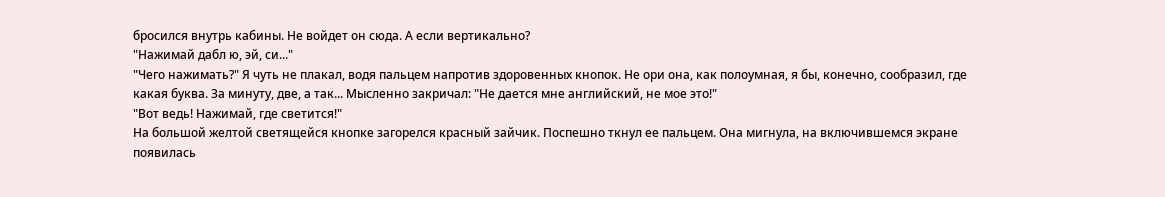бросился внутрь кабины. Не войдет он сюда. А если вертикально?
"Нажимай дабл ю, эй, си..."
"Чего нажимать?" Я чуть не плакал, водя пальцем напротив здоровенных кнопок. Не ори она, как полоумная, я бы, конечно, сообразил, где какая буква. За минуту, две, а так... Мысленно закричал: "Не дается мне английский, не мое это!"
"Вот ведь! Нажимай, где светится!"
На большой желтой светящейся кнопке загорелся красный зайчик. Поспешно ткнул ее пальцем. Она мигнула, на включившемся экране появилась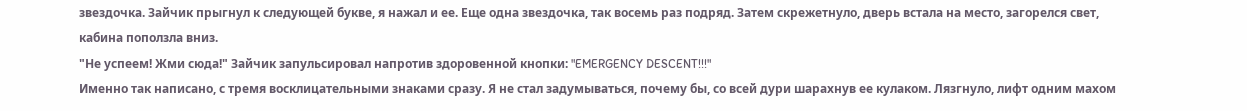звездочка. Зайчик прыгнул к следующей букве, я нажал и ее. Еще одна звездочка, так восемь раз подряд. Затем скрежетнуло, дверь встала на место, загорелся свет, кабина поползла вниз.
"Не успеем! Жми сюда!" Зайчик запульсировал напротив здоровенной кнопки: "EMERGENCY DESCENT!!!"
Именно так написано, с тремя восклицательными знаками сразу. Я не стал задумываться, почему бы, со всей дури шарахнув ее кулаком. Лязгнуло, лифт одним махом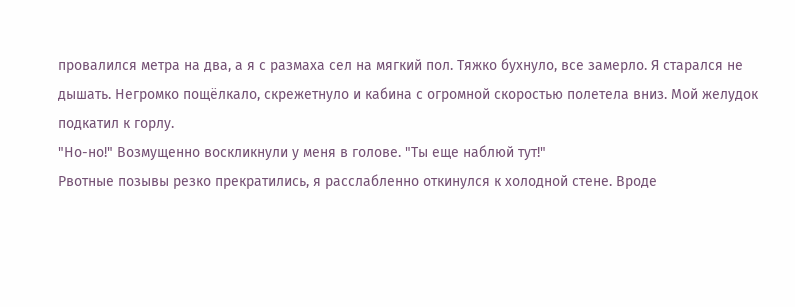провалился метра на два, а я с размаха сел на мягкий пол. Тяжко бухнуло, все замерло. Я старался не дышать. Негромко пощёлкало, скрежетнуло и кабина с огромной скоростью полетела вниз. Мой желудок подкатил к горлу.
"Но-но!" Возмущенно воскликнули у меня в голове. "Ты еще наблюй тут!"
Рвотные позывы резко прекратились, я расслабленно откинулся к холодной стене. Вроде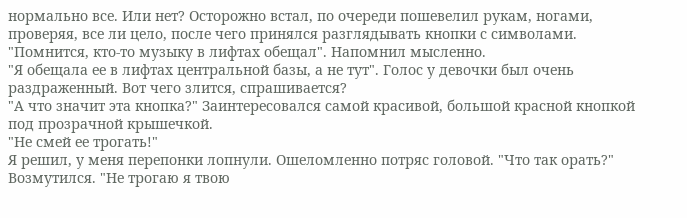нормально все. Или нет? Осторожно встал, по очереди пошевелил рукам, ногами, проверяя, все ли цело, после чего принялся разглядывать кнопки с символами. "Помнится, кто-то музыку в лифтах обещал". Напомнил мысленно.
"Я обещала ее в лифтах центральной базы, а не тут". Голос у девочки был очень раздраженный. Вот чего злится, спрашивается?
"А что значит эта кнопка?" Заинтересовался самой красивой, большой красной кнопкой под прозрачной крышечкой.
"Не смей ее трогать!"
Я решил, у меня перепонки лопнули. Ошеломленно потряс головой. "Что так орать?" Возмутился. "Не трогаю я твою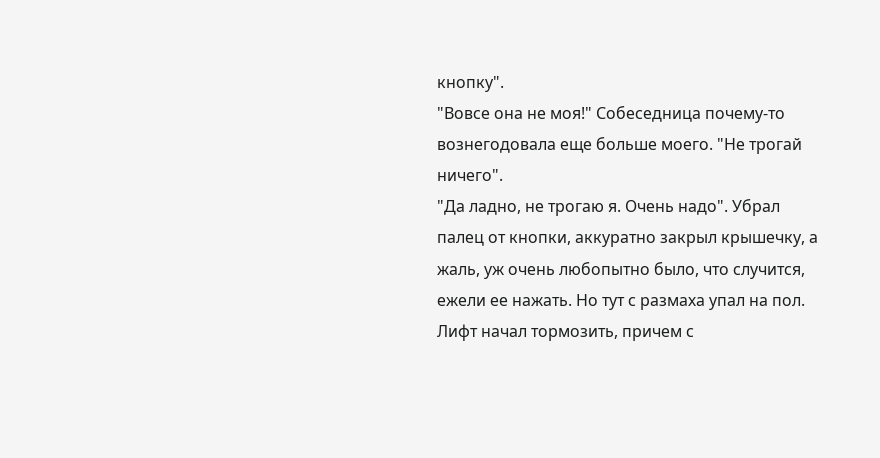кнопку".
"Вовсе она не моя!" Собеседница почему-то вознегодовала еще больше моего. "Не трогай ничего".
"Да ладно, не трогаю я. Очень надо". Убрал палец от кнопки, аккуратно закрыл крышечку, а жаль, уж очень любопытно было, что случится, ежели ее нажать. Но тут с размаха упал на пол. Лифт начал тормозить, причем с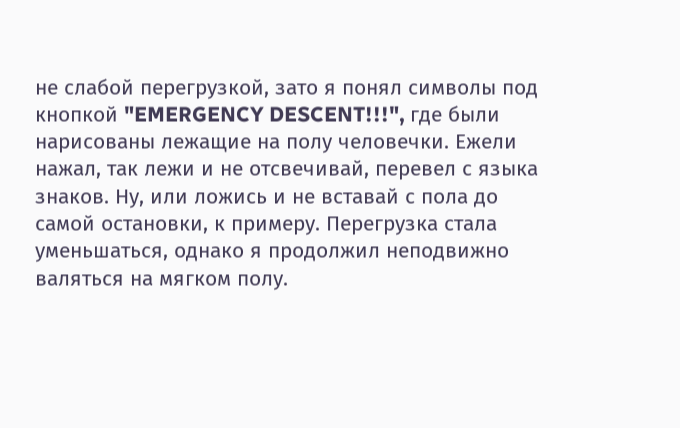не слабой перегрузкой, зато я понял символы под кнопкой "EMERGENCY DESCENT!!!", где были нарисованы лежащие на полу человечки. Ежели нажал, так лежи и не отсвечивай, перевел с языка знаков. Ну, или ложись и не вставай с пола до самой остановки, к примеру. Перегрузка стала уменьшаться, однако я продолжил неподвижно валяться на мягком полу.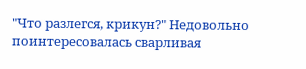"Что разлегся, крикун?" Недовольно поинтересовалась сварливая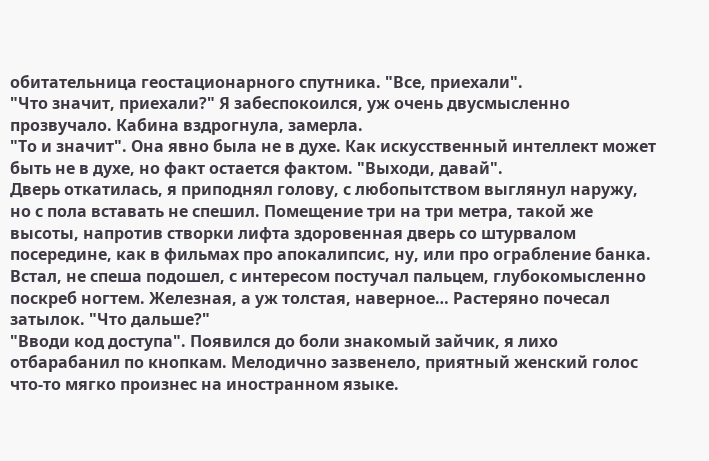обитательница геостационарного спутника. "Все, приехали".
"Что значит, приехали?" Я забеспокоился, уж очень двусмысленно прозвучало. Кабина вздрогнула, замерла.
"То и значит". Она явно была не в духе. Как искусственный интеллект может быть не в духе, но факт остается фактом. "Выходи, давай".
Дверь откатилась, я приподнял голову, с любопытством выглянул наружу, но с пола вставать не спешил. Помещение три на три метра, такой же высоты, напротив створки лифта здоровенная дверь со штурвалом посередине, как в фильмах про апокалипсис, ну, или про ограбление банка. Встал, не спеша подошел, с интересом постучал пальцем, глубокомысленно поскреб ногтем. Железная, а уж толстая, наверное… Растеряно почесал затылок. "Что дальше?"
"Вводи код доступа". Появился до боли знакомый зайчик, я лихо отбарабанил по кнопкам. Мелодично зазвенело, приятный женский голос что-то мягко произнес на иностранном языке.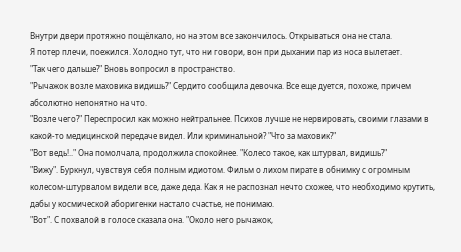Внутри двери протяжно пощёлкало, но на этом все закончилось. Открываться она не стала.
Я потер плечи, поежился. Холодно тут, что ни говори, вон при дыхании пар из носа вылетает.
"Так чего дальше?" Вновь вопросил в пространство.
"Рычажок возле маховика видишь?" Сердито сообщила девочка. Все еще дуется, похоже, причем абсолютно непонятно на что.
"Возле чего?" Переспросил как можно нейтральнее. Психов лучше не нервировать, своими глазами в какой-то медицинской передаче видел. Или криминальной? "Что за маховик?"
"Вот ведь!.." Она помолчала, продолжила спокойнее. "Колесо такое, как штурвал, видишь?"
"Вижу". Буркнул, чувствуя себя полным идиотом. Фильм о лихом пирате в обнимку с огромным колесом-штурвалом видели все, даже деда. Как я не распознал нечто схожее, что необходимо крутить, дабы у космической аборигенки настало счастье, не понимаю.
"Вот". С похвалой в голосе сказала она. "Около него рычажок,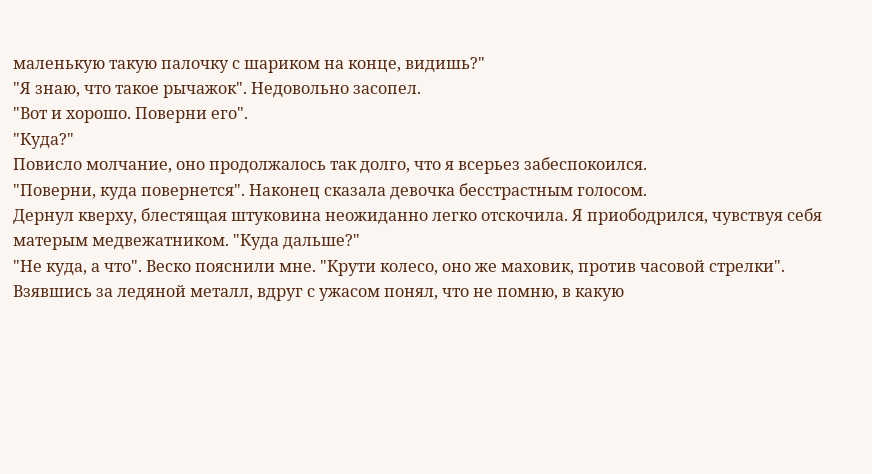маленькую такую палочку с шариком на конце, видишь?"
"Я знаю, что такое рычажок". Недовольно засопел.
"Вот и хорошо. Поверни его".
"Куда?"
Повисло молчание, оно продолжалось так долго, что я всерьез забеспокоился.
"Поверни, куда повернется". Наконец сказала девочка бесстрастным голосом.
Дернул кверху, блестящая штуковина неожиданно легко отскочила. Я приободрился, чувствуя себя матерым медвежатником. "Куда дальше?"
"Не куда, а что". Веско пояснили мне. "Крути колесо, оно же маховик, против часовой стрелки".
Взявшись за ледяной металл, вдруг с ужасом понял, что не помню, в какую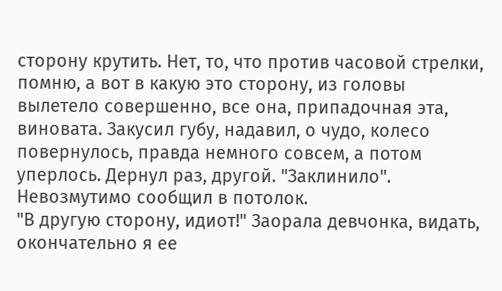сторону крутить. Нет, то, что против часовой стрелки, помню, а вот в какую это сторону, из головы вылетело совершенно, все она, припадочная эта, виновата. Закусил губу, надавил, о чудо, колесо повернулось, правда немного совсем, а потом уперлось. Дернул раз, другой. "Заклинило". Невозмутимо сообщил в потолок.
"В другую сторону, идиот!" Заорала девчонка, видать, окончательно я ее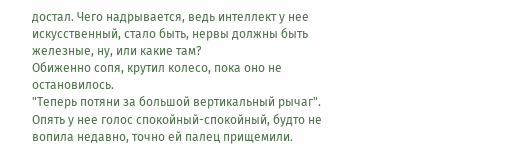достал. Чего надрывается, ведь интеллект у нее искусственный, стало быть, нервы должны быть железные, ну, или какие там?
Обиженно сопя, крутил колесо, пока оно не остановилось.
"Теперь потяни за большой вертикальный рычаг". Опять у нее голос спокойный-спокойный, будто не вопила недавно, точно ей палец прищемили.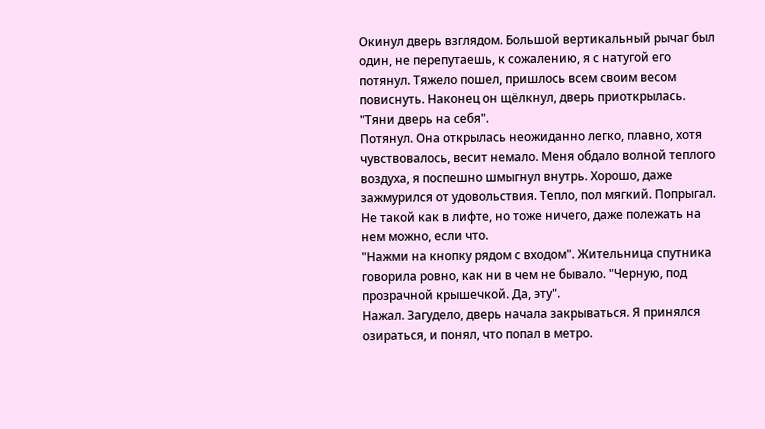Окинул дверь взглядом. Большой вертикальный рычаг был один, не перепутаешь, к сожалению, я с натугой его потянул. Тяжело пошел, пришлось всем своим весом повиснуть. Наконец он щёлкнул, дверь приоткрылась. "Тяни дверь на себя".
Потянул. Она открылась неожиданно легко, плавно, хотя чувствовалось, весит немало. Меня обдало волной теплого воздуха, я поспешно шмыгнул внутрь. Хорошо, даже зажмурился от удовольствия. Тепло, пол мягкий. Попрыгал. Не такой как в лифте, но тоже ничего, даже полежать на нем можно, если что.
"Нажми на кнопку рядом с входом". Жительница спутника говорила ровно, как ни в чем не бывало. "Черную, под прозрачной крышечкой. Да, эту".
Нажал. Загудело, дверь начала закрываться. Я принялся озираться, и понял, что попал в метро.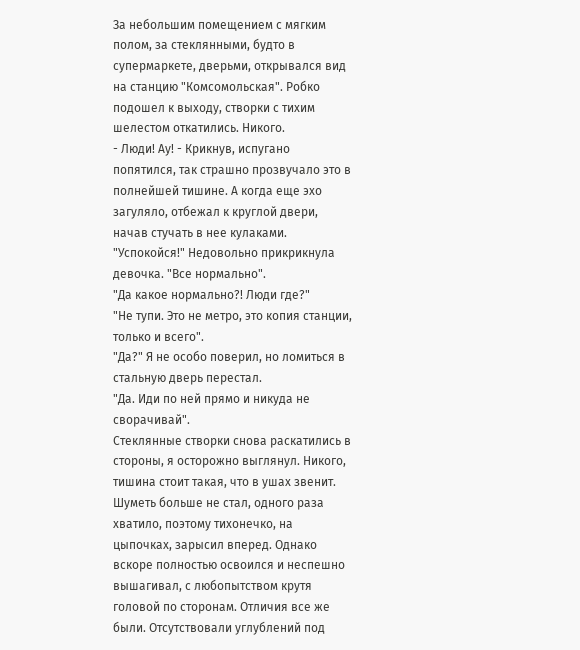За небольшим помещением с мягким полом, за стеклянными, будто в супермаркете, дверьми, открывался вид на станцию "Комсомольская". Робко подошел к выходу, створки с тихим шелестом откатились. Никого.
- Люди! Ау! - Крикнув, испугано попятился, так страшно прозвучало это в полнейшей тишине. А когда еще эхо загуляло, отбежал к круглой двери, начав стучать в нее кулаками.
"Успокойся!" Недовольно прикрикнула девочка. "Все нормально".
"Да какое нормально?! Люди где?"
"Не тупи. Это не метро, это копия станции, только и всего".
"Да?" Я не особо поверил, но ломиться в стальную дверь перестал.
"Да. Иди по ней прямо и никуда не сворачивай".
Стеклянные створки снова раскатились в стороны, я осторожно выглянул. Никого, тишина стоит такая, что в ушах звенит. Шуметь больше не стал, одного раза хватило, поэтому тихонечко, на цыпочках, зарысил вперед. Однако вскоре полностью освоился и неспешно вышагивал, с любопытством крутя головой по сторонам. Отличия все же были. Отсутствовали углублений под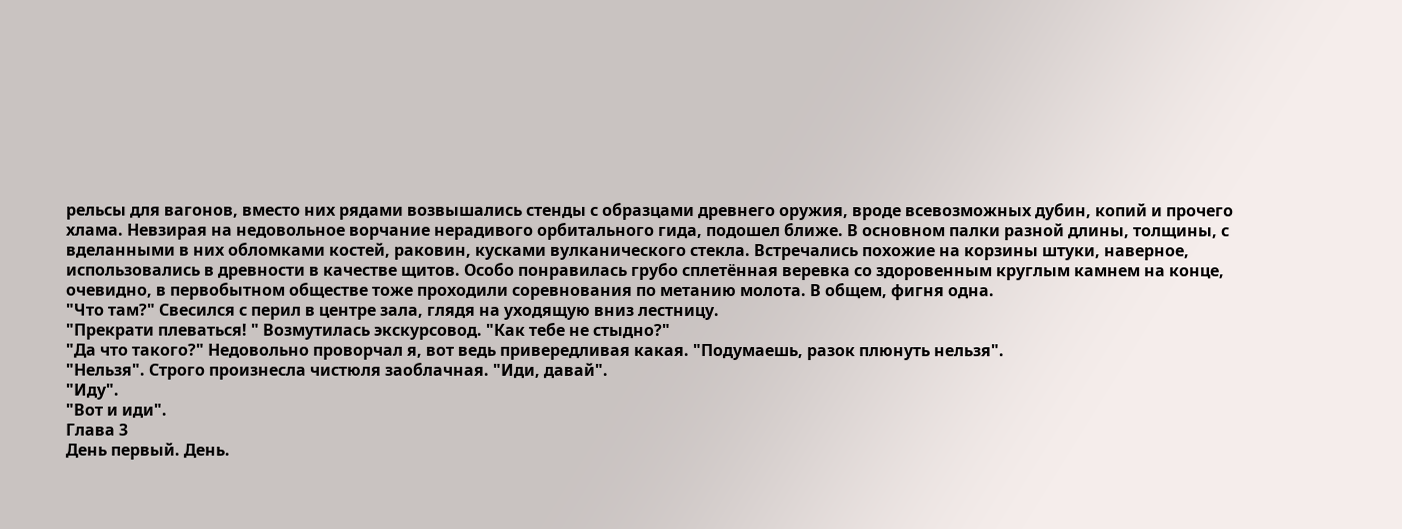рельсы для вагонов, вместо них рядами возвышались стенды с образцами древнего оружия, вроде всевозможных дубин, копий и прочего хлама. Невзирая на недовольное ворчание нерадивого орбитального гида, подошел ближе. В основном палки разной длины, толщины, с вделанными в них обломками костей, раковин, кусками вулканического стекла. Встречались похожие на корзины штуки, наверное, использовались в древности в качестве щитов. Особо понравилась грубо сплетённая веревка со здоровенным круглым камнем на конце, очевидно, в первобытном обществе тоже проходили соревнования по метанию молота. В общем, фигня одна.
"Что там?" Свесился с перил в центре зала, глядя на уходящую вниз лестницу.
"Прекрати плеваться! " Возмутилась экскурсовод. "Как тебе не стыдно?"
"Да что такого?" Недовольно проворчал я, вот ведь привередливая какая. "Подумаешь, разок плюнуть нельзя".
"Нельзя". Строго произнесла чистюля заоблачная. "Иди, давай".
"Иду".
"Вот и иди".
Глава 3
День первый. День.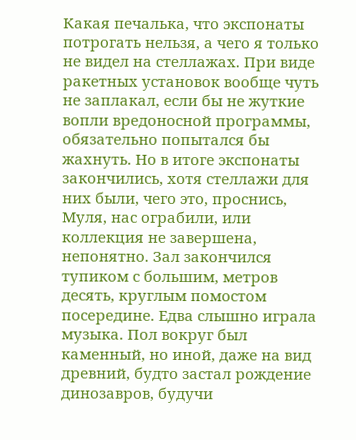Какая печалька, что экспонаты потрогать нельзя, а чего я только не видел на стеллажах. При виде ракетных установок вообще чуть не заплакал, если бы не жуткие вопли вредоносной программы, обязательно попытался бы жахнуть. Но в итоге экспонаты закончились, хотя стеллажи для них были, чего это, проснись, Муля, нас ограбили, или коллекция не завершена, непонятно. Зал закончился тупиком с большим, метров десять, круглым помостом посередине. Едва слышно играла музыка. Пол вокруг был каменный, но иной, даже на вид древний, будто застал рождение динозавров, будучи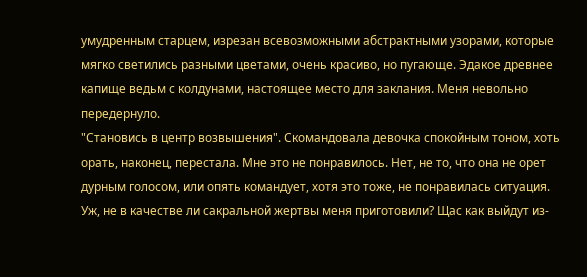умудренным старцем, изрезан всевозможными абстрактными узорами, которые мягко светились разными цветами, очень красиво, но пугающе. Эдакое древнее капище ведьм с колдунами, настоящее место для заклания. Меня невольно передернуло.
"Становись в центр возвышения". Скомандовала девочка спокойным тоном, хоть орать, наконец, перестала. Мне это не понравилось. Нет, не то, что она не орет дурным голосом, или опять командует, хотя это тоже, не понравилась ситуация. Уж, не в качестве ли сакральной жертвы меня приготовили? Щас как выйдут из-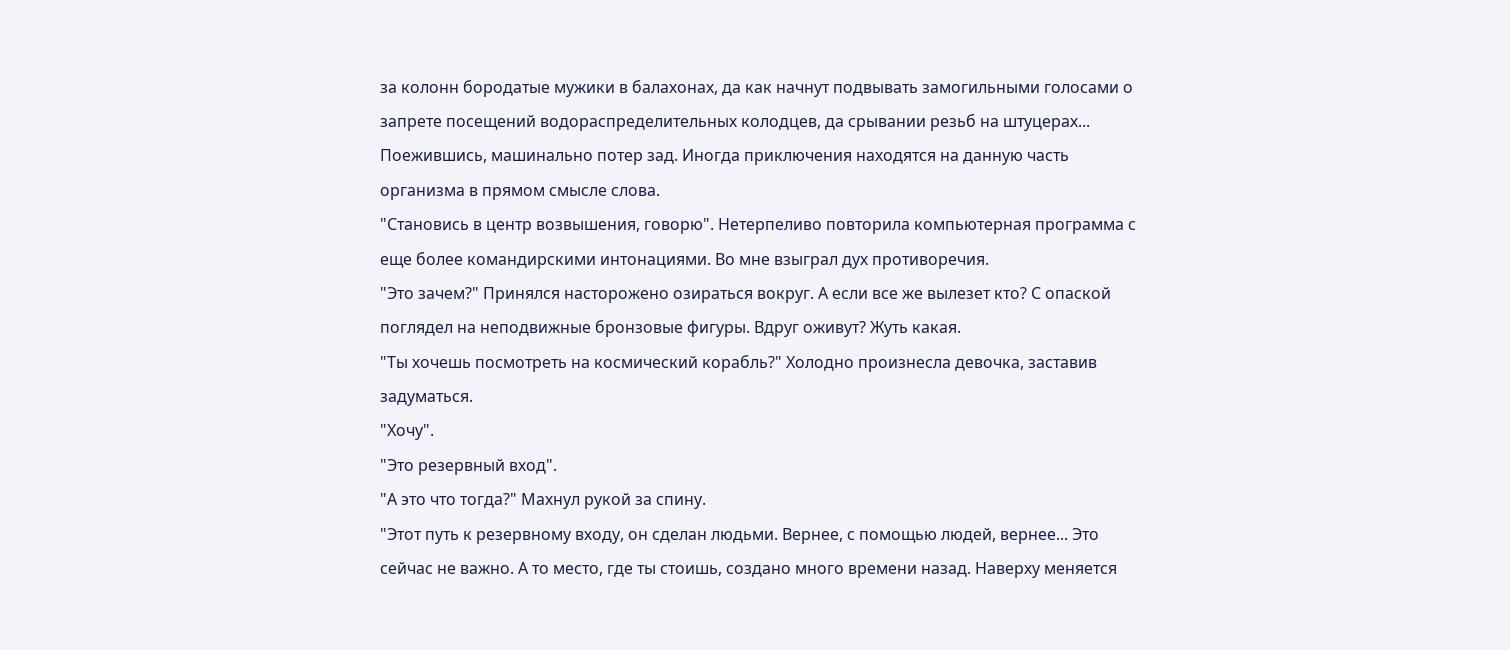за колонн бородатые мужики в балахонах, да как начнут подвывать замогильными голосами о запрете посещений водораспределительных колодцев, да срывании резьб на штуцерах... Поежившись, машинально потер зад. Иногда приключения находятся на данную часть организма в прямом смысле слова.
"Становись в центр возвышения, говорю". Нетерпеливо повторила компьютерная программа с еще более командирскими интонациями. Во мне взыграл дух противоречия.
"Это зачем?" Принялся насторожено озираться вокруг. А если все же вылезет кто? С опаской поглядел на неподвижные бронзовые фигуры. Вдруг оживут? Жуть какая.
"Ты хочешь посмотреть на космический корабль?" Холодно произнесла девочка, заставив задуматься.
"Хочу".
"Это резервный вход".
"А это что тогда?" Махнул рукой за спину.
"Этот путь к резервному входу, он сделан людьми. Вернее, с помощью людей, вернее... Это сейчас не важно. А то место, где ты стоишь, создано много времени назад. Наверху меняется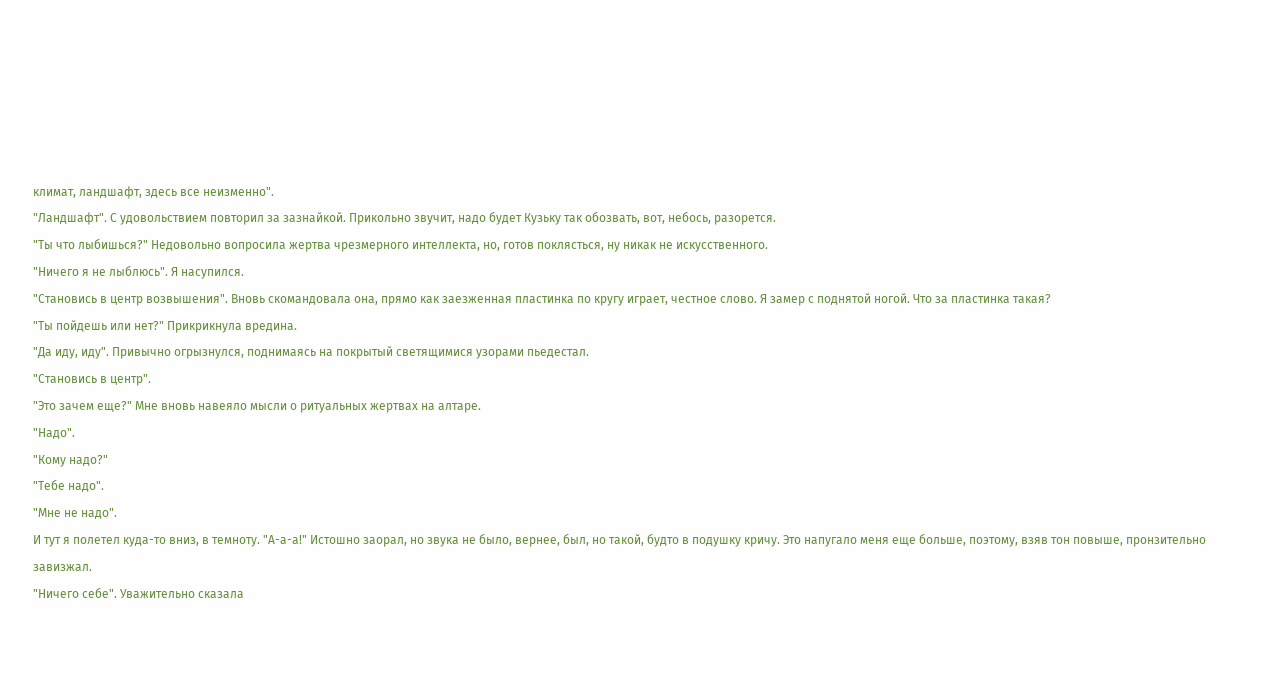климат, ландшафт, здесь все неизменно".
"Ландшафт". С удовольствием повторил за зазнайкой. Прикольно звучит, надо будет Кузьку так обозвать, вот, небось, разорется.
"Ты что лыбишься?" Недовольно вопросила жертва чрезмерного интеллекта, но, готов поклясться, ну никак не искусственного.
"Ничего я не лыблюсь". Я насупился.
"Становись в центр возвышения". Вновь скомандовала она, прямо как заезженная пластинка по кругу играет, честное слово. Я замер с поднятой ногой. Что за пластинка такая?
"Ты пойдешь или нет?" Прикрикнула вредина.
"Да иду, иду". Привычно огрызнулся, поднимаясь на покрытый светящимися узорами пьедестал.
"Становись в центр".
"Это зачем еще?" Мне вновь навеяло мысли о ритуальных жертвах на алтаре.
"Надо".
"Кому надо?"
"Тебе надо".
"Мне не надо".
И тут я полетел куда-то вниз, в темноту. "А-а-а!" Истошно заорал, но звука не было, вернее, был, но такой, будто в подушку кричу. Это напугало меня еще больше, поэтому, взяв тон повыше, пронзительно завизжал.
"Ничего себе". Уважительно сказала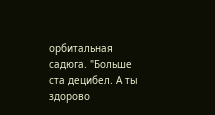орбитальная садюга. "Больше ста децибел. А ты здорово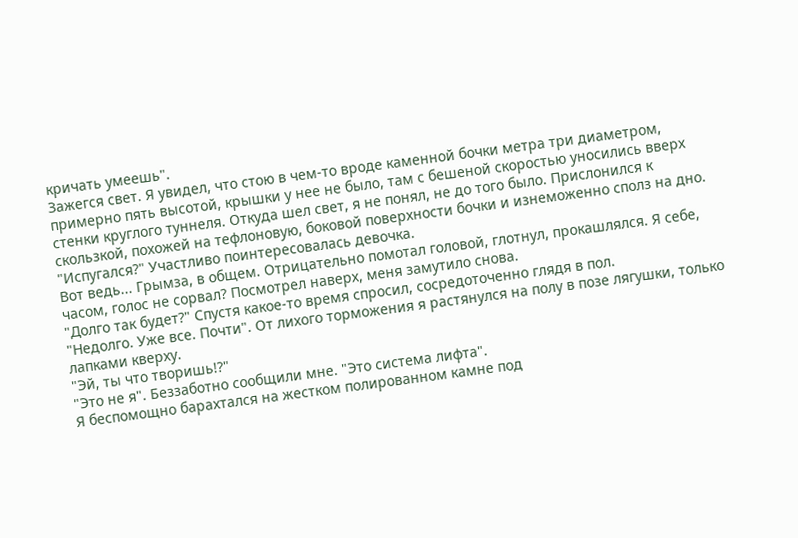кричать умеешь".
Зажегся свет. Я увидел, что стою в чем-то вроде каменной бочки метра три диаметром, примерно пять высотой, крышки у нее не было, там с бешеной скоростью уносились вверх стенки круглого туннеля. Откуда шел свет, я не понял, не до того было. Прислонился к скользкой, похожей на тефлоновую, боковой поверхности бочки и изнеможенно сполз на дно.
"Испугался?" Участливо поинтересовалась девочка.
Вот ведь... Грымза, в общем. Отрицательно помотал головой, глотнул, прокашлялся. Я себе, часом, голос не сорвал? Посмотрел наверх, меня замутило снова.
"Долго так будет?" Спустя какое-то время спросил, сосредоточенно глядя в пол.
"Недолго. Уже все. Почти". От лихого торможения я растянулся на полу в позе лягушки, только лапками кверху.
"Эй, ты что творишь!?"
"Это не я". Беззаботно сообщили мне. "Это система лифта".
Я беспомощно барахтался на жестком полированном камне под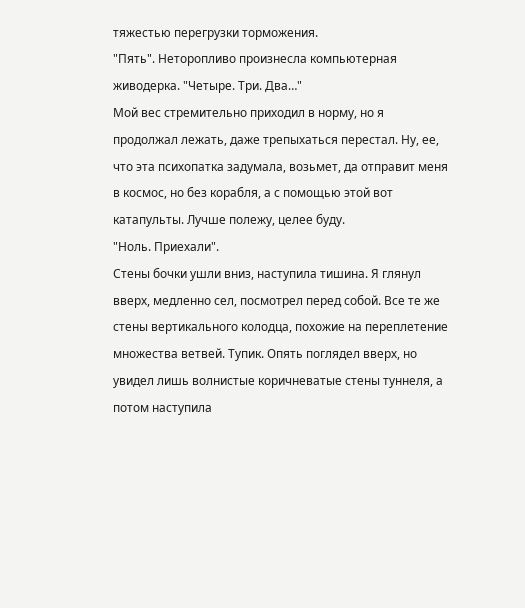тяжестью перегрузки торможения.
"Пять". Неторопливо произнесла компьютерная живодерка. "Четыре. Три. Два…"
Мой вес стремительно приходил в норму, но я продолжал лежать, даже трепыхаться перестал. Ну, ее, что эта психопатка задумала, возьмет, да отправит меня в космос, но без корабля, а с помощью этой вот катапульты. Лучше полежу, целее буду.
"Ноль. Приехали".
Стены бочки ушли вниз, наступила тишина. Я глянул вверх, медленно сел, посмотрел перед собой. Все те же стены вертикального колодца, похожие на переплетение множества ветвей. Тупик. Опять поглядел вверх, но увидел лишь волнистые коричневатые стены туннеля, а потом наступила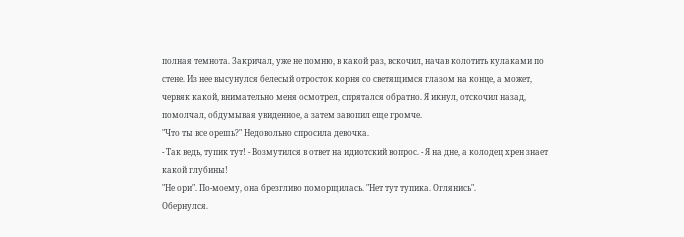полная темнота. Закричал, уже не помню, в какой раз, вскочил, начав колотить кулаками по стене. Из нее высунулся белесый отросток корня со светящимся глазом на конце, а может, червяк какой, внимательно меня осмотрел, спрятался обратно. Я икнул, отскочил назад, помолчал, обдумывая увиденное, а затем завопил еще громче.
"Что ты все орешь?" Недовольно спросила девочка.
- Так ведь, тупик тут! - Возмутился в ответ на идиотский вопрос. - Я на дне, а колодец хрен знает какой глубины!
"Не ори". По-моему, она брезгливо поморщилась. "Нет тут тупика. Оглянись".
Обернулся.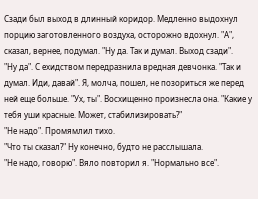Сзади был выход в длинный коридор. Медленно выдохнул порцию заготовленного воздуха, осторожно вдохнул. "А", сказал, вернее, подумал. "Ну да. Так и думал. Выход сзади".
"Ну да". С ехидством передразнила вредная девчонка. "Так и думал. Иди, давай". Я, молча, пошел, не позориться же перед ней еще больше. "Ух, ты". Восхищенно произнесла она. "Какие у тебя уши красные. Может, стабилизировать?"
"Не надо". Промямлил тихо.
"Что ты сказал?" Ну конечно, будто не расслышала.
"Не надо, говорю". Вяло повторил я. "Нормально все".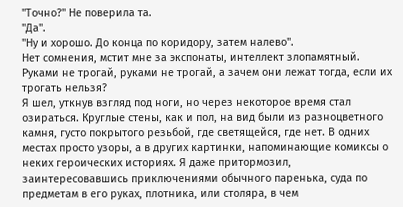"Точно?" Не поверила та.
"Да".
"Ну и хорошо. До конца по коридору, затем налево".
Нет сомнения, мстит мне за экспонаты, интеллект злопамятный. Руками не трогай, руками не трогай, а зачем они лежат тогда, если их трогать нельзя?
Я шел, уткнув взгляд под ноги, но через некоторое время стал озираться. Круглые стены, как и пол, на вид были из разноцветного камня, густо покрытого резьбой, где светящейся, где нет. В одних местах просто узоры, а в других картинки, напоминающие комиксы о неких героических историях. Я даже притормозил, заинтересовавшись приключениями обычного паренька, суда по предметам в его руках, плотника, или столяра, в чем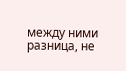между ними разница, не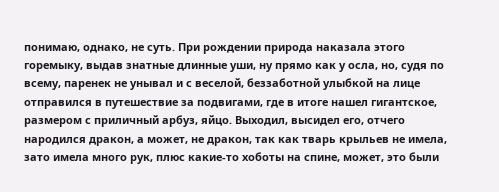понимаю, однако, не суть. При рождении природа наказала этого горемыку, выдав знатные длинные уши, ну прямо как у осла, но, судя по всему, паренек не унывал и с веселой, беззаботной улыбкой на лице отправился в путешествие за подвигами, где в итоге нашел гигантское, размером с приличный арбуз, яйцо. Выходил, высидел его, отчего народился дракон, а может, не дракон, так как тварь крыльев не имела, зато имела много рук, плюс какие-то хоботы на спине, может, это были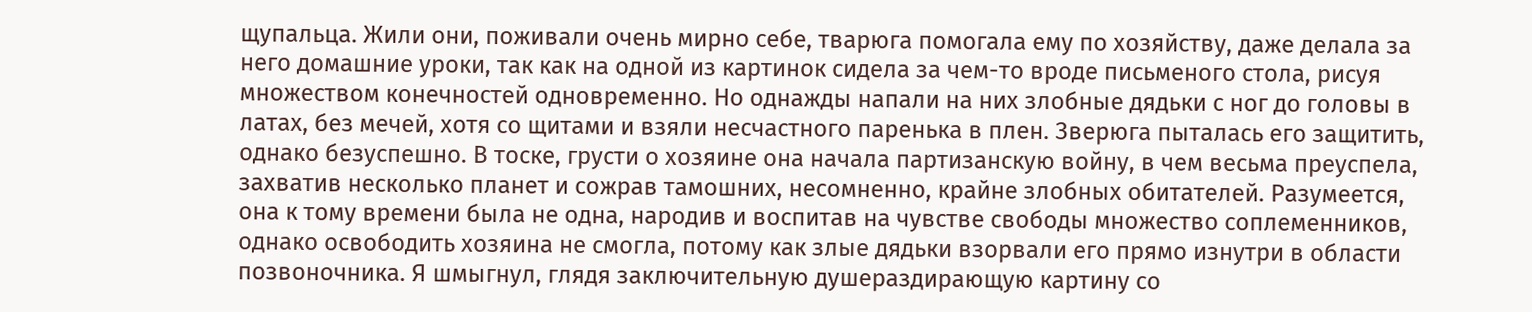щупальца. Жили они, поживали очень мирно себе, тварюга помогала ему по хозяйству, даже делала за него домашние уроки, так как на одной из картинок сидела за чем-то вроде письменого стола, рисуя множеством конечностей одновременно. Но однажды напали на них злобные дядьки с ног до головы в латах, без мечей, хотя со щитами и взяли несчастного паренька в плен. Зверюга пыталась его защитить, однако безуспешно. В тоске, грусти о хозяине она начала партизанскую войну, в чем весьма преуспела, захватив несколько планет и сожрав тамошних, несомненно, крайне злобных обитателей. Разумеется, она к тому времени была не одна, народив и воспитав на чувстве свободы множество соплеменников, однако освободить хозяина не смогла, потому как злые дядьки взорвали его прямо изнутри в области позвоночника. Я шмыгнул, глядя заключительную душераздирающую картину со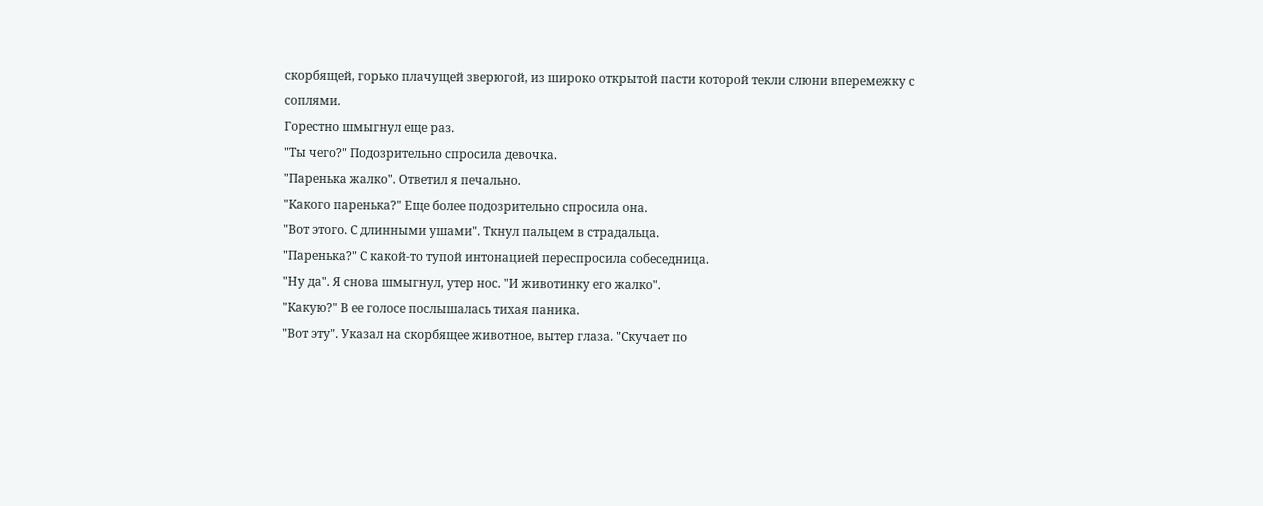скорбящей, горько плачущей зверюгой, из широко открытой пасти которой текли слюни вперемежку с соплями.
Горестно шмыгнул еще раз.
"Ты чего?" Подозрительно спросила девочка.
"Паренька жалко". Ответил я печально.
"Какого паренька?" Еще более подозрительно спросила она.
"Вот этого. С длинными ушами". Ткнул пальцем в страдальца.
"Паренька?" С какой-то тупой интонацией переспросила собеседница.
"Ну да". Я снова шмыгнул, утер нос. "И животинку его жалко".
"Какую?" В ее голосе послышалась тихая паника.
"Вот эту". Указал на скорбящее животное, вытер глаза. "Скучает по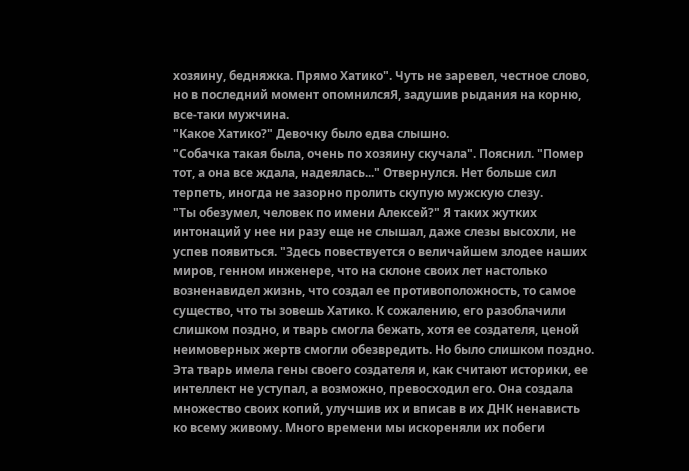хозяину, бедняжка. Прямо Хатико". Чуть не заревел, честное слово, но в последний момент опомнилсяЯ, задушив рыдания на корню, все-таки мужчина.
"Какое Хатико?" Девочку было едва слышно.
"Собачка такая была, очень по хозяину скучала". Пояснил. "Помер тот, а она все ждала, надеялась..." Отвернулся. Нет больше сил терпеть, иногда не зазорно пролить скупую мужскую слезу.
"Ты обезумел, человек по имени Алексей?" Я таких жутких интонаций у нее ни разу еще не слышал, даже слезы высохли, не успев появиться. "Здесь повествуется о величайшем злодее наших миров, генном инженере, что на склоне своих лет настолько возненавидел жизнь, что создал ее противоположность, то самое существо, что ты зовешь Хатико. К сожалению, его разоблачили слишком поздно, и тварь смогла бежать, хотя ее создателя, ценой неимоверных жертв смогли обезвредить. Но было слишком поздно. Эта тварь имела гены своего создателя и, как считают историки, ее интеллект не уступал, а возможно, превосходил его. Она создала множество своих копий, улучшив их и вписав в их ДНК ненависть ко всему живому. Много времени мы искореняли их побеги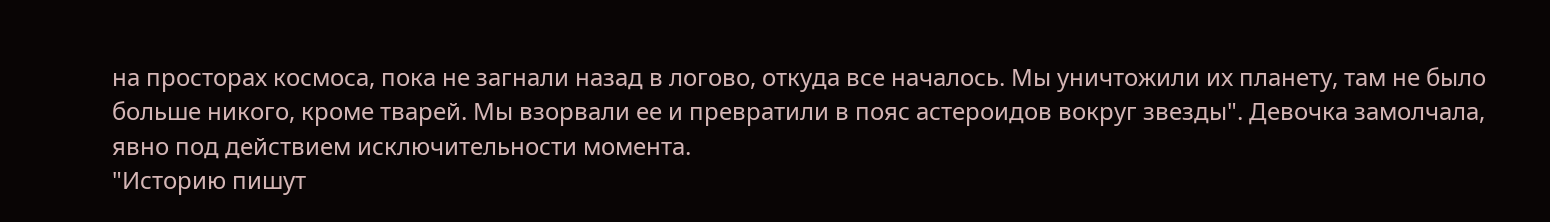на просторах космоса, пока не загнали назад в логово, откуда все началось. Мы уничтожили их планету, там не было больше никого, кроме тварей. Мы взорвали ее и превратили в пояс астероидов вокруг звезды". Девочка замолчала, явно под действием исключительности момента.
"Историю пишут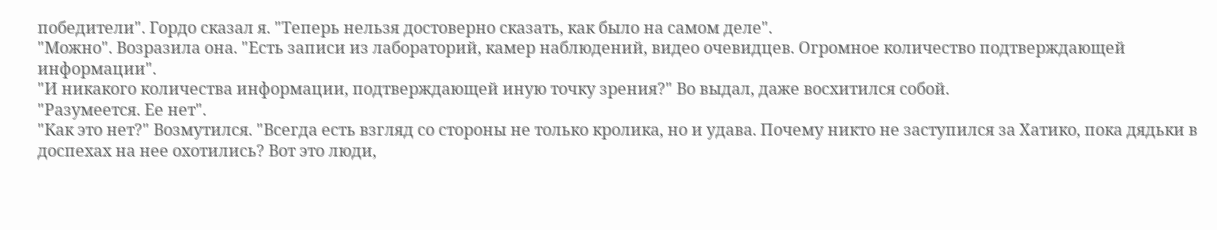победители". Гордо сказал я. "Теперь нельзя достоверно сказать, как было на самом деле".
"Можно". Возразила она. "Есть записи из лабораторий, камер наблюдений, видео очевидцев. Огромное количество подтверждающей информации".
"И никакого количества информации, подтверждающей иную точку зрения?" Во выдал, даже восхитился собой.
"Разумеется. Ее нет".
"Как это нет?" Возмутился. "Всегда есть взгляд со стороны не только кролика, но и удава. Почему никто не заступился за Хатико, пока дядьки в доспехах на нее охотились? Вот это люди,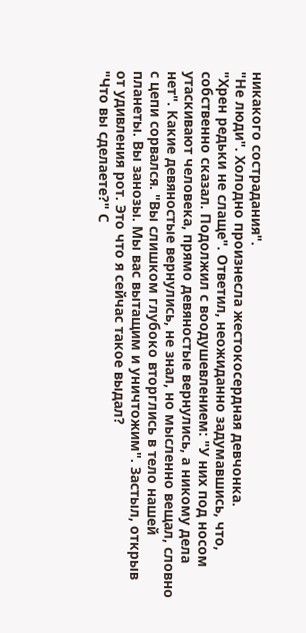никакого сострадания".
"Не люди". Холодно произнесла жестокосердная девчонка.
"Хрен редьки не слаще". Ответил, неожиданно задумавшись, что, собственно сказал. Подолжил с воодушевлением: "У них под носом утаскивают человека, прямо девяностые вернулись, а никому дела нет". Какие девяностые вернулись, не знал, но мысленно вещал, словно с цепи сорвался. "Вы слишком глубоко вторглись в тело нашей планеты. Вы занозы. Мы вас вытащим и уничтожим". Застыл, открыв от удивления рот. Это что я сейчас такое выдал?
"Что вы сделаете?" С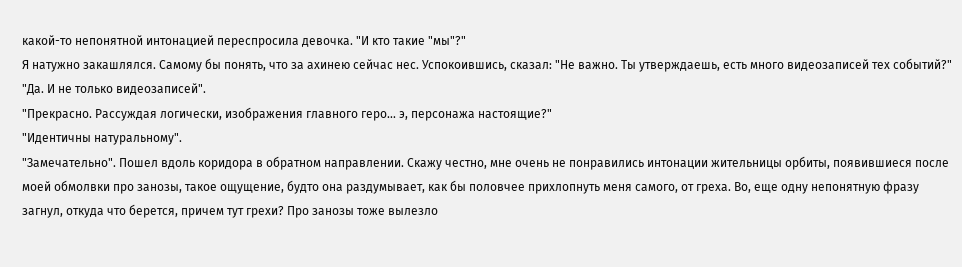какой-то непонятной интонацией переспросила девочка. "И кто такие "мы"?"
Я натужно закашлялся. Самому бы понять, что за ахинею сейчас нес. Успокоившись, сказал: "Не важно. Ты утверждаешь, есть много видеозаписей тех событий?"
"Да. И не только видеозаписей".
"Прекрасно. Рассуждая логически, изображения главного геро... э, персонажа настоящие?"
"Идентичны натуральному".
"Замечательно". Пошел вдоль коридора в обратном направлении. Скажу честно, мне очень не понравились интонации жительницы орбиты, появившиеся после моей обмолвки про занозы, такое ощущение, будто она раздумывает, как бы половчее прихлопнуть меня самого, от греха. Во, еще одну непонятную фразу загнул, откуда что берется, причем тут грехи? Про занозы тоже вылезло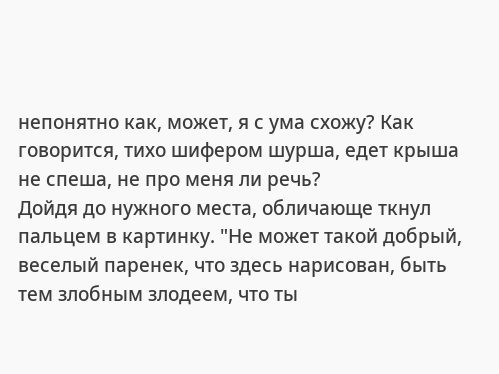непонятно как, может, я с ума схожу? Как говорится, тихо шифером шурша, едет крыша не спеша, не про меня ли речь?
Дойдя до нужного места, обличающе ткнул пальцем в картинку. "Не может такой добрый, веселый паренек, что здесь нарисован, быть тем злобным злодеем, что ты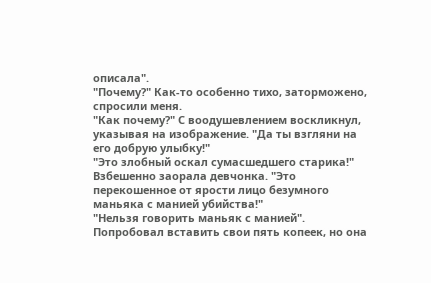описала".
"Почему?" Как-то особенно тихо, заторможено, спросили меня.
"Как почему?" С воодушевлением воскликнул, указывая на изображение. "Да ты взгляни на его добрую улыбку!"
"Это злобный оскал сумасшедшего старика!" Взбешенно заорала девчонка. "Это перекошенное от ярости лицо безумного маньяка с манией убийства!"
"Нельзя говорить маньяк с манией". Попробовал вставить свои пять копеек, но она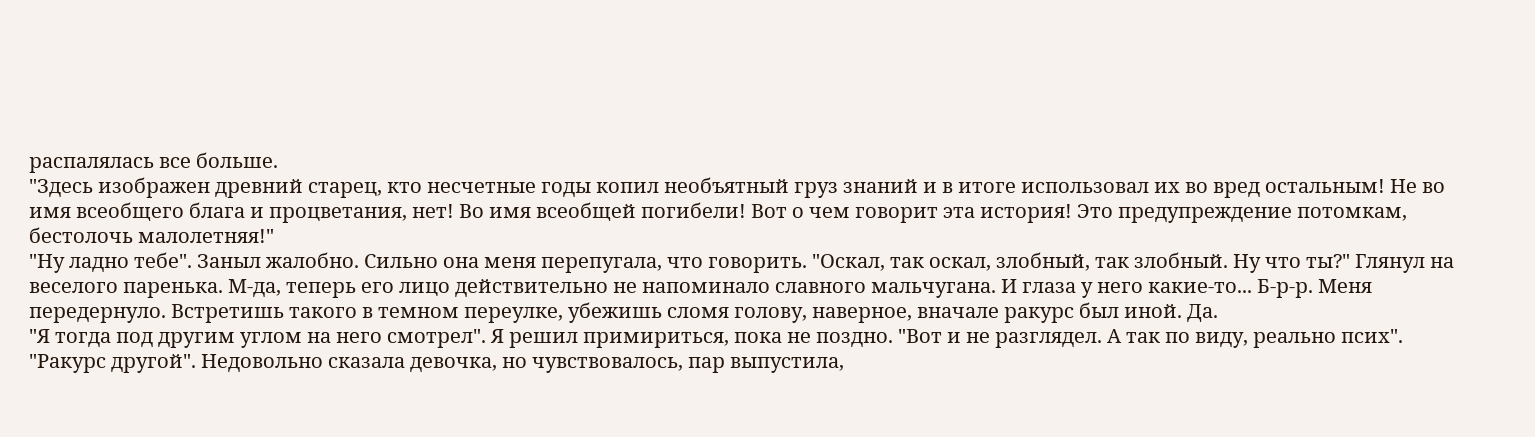распалялась все больше.
"Здесь изображен древний старец, кто несчетные годы копил необъятный груз знаний и в итоге использовал их во вред остальным! Не во имя всеобщего блага и процветания, нет! Во имя всеобщей погибели! Вот о чем говорит эта история! Это предупреждение потомкам, бестолочь малолетняя!"
"Ну ладно тебе". Заныл жалобно. Сильно она меня перепугала, что говорить. "Оскал, так оскал, злобный, так злобный. Ну что ты?" Глянул на веселого паренька. М-да, теперь его лицо действительно не напоминало славного мальчугана. И глаза у него какие-то... Б-р-р. Меня передернуло. Встретишь такого в темном переулке, убежишь сломя голову, наверное, вначале ракурс был иной. Да.
"Я тогда под другим углом на него смотрел". Я решил примириться, пока не поздно. "Вот и не разглядел. А так по виду, реально псих".
"Ракурс другой". Недовольно сказала девочка, но чувствовалось, пар выпустила,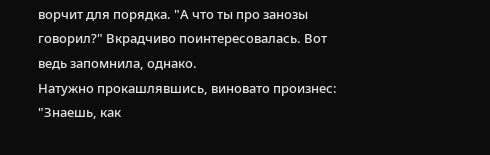ворчит для порядка. "А что ты про занозы говорил?" Вкрадчиво поинтересовалась. Вот ведь запомнила, однако.
Натужно прокашлявшись, виновато произнес: "Знаешь, как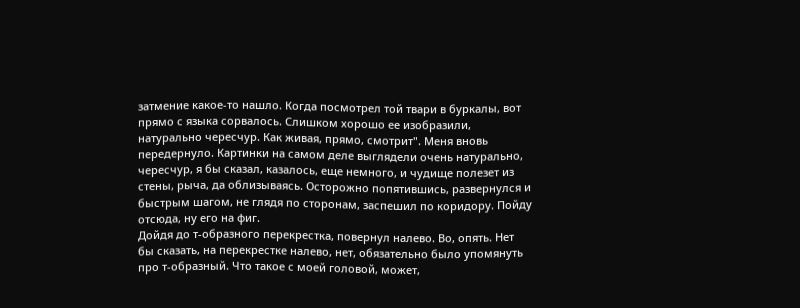затмение какое-то нашло. Когда посмотрел той твари в буркалы, вот прямо с языка сорвалось. Слишком хорошо ее изобразили, натурально чересчур. Как живая, прямо, смотрит". Меня вновь передернуло. Картинки на самом деле выглядели очень натурально, чересчур, я бы сказал, казалось, еще немного, и чудище полезет из стены, рыча, да облизываясь. Осторожно попятившись, развернулся и быстрым шагом, не глядя по сторонам, заспешил по коридору. Пойду отсюда, ну его на фиг.
Дойдя до т-образного перекрестка, повернул налево. Во, опять. Нет бы сказать, на перекрестке налево, нет, обязательно было упомянуть про т-образный. Что такое с моей головой, может,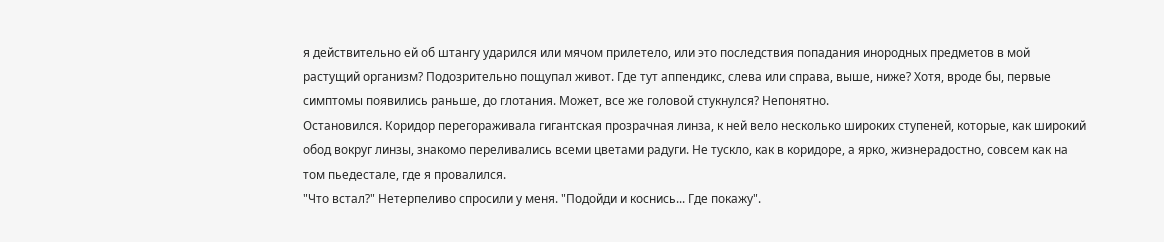я действительно ей об штангу ударился или мячом прилетело, или это последствия попадания инородных предметов в мой растущий организм? Подозрительно пощупал живот. Где тут аппендикс, слева или справа, выше, ниже? Хотя, вроде бы, первые симптомы появились раньше, до глотания. Может, все же головой стукнулся? Непонятно.
Остановился. Коридор перегораживала гигантская прозрачная линза, к ней вело несколько широких ступеней, которые, как широкий обод вокруг линзы, знакомо переливались всеми цветами радуги. Не тускло, как в коридоре, а ярко, жизнерадостно, совсем как на том пьедестале, где я провалился.
"Что встал?" Нетерпеливо спросили у меня. "Подойди и коснись... Где покажу".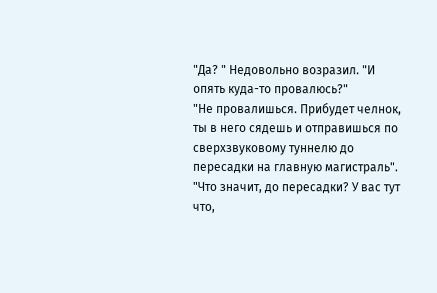"Да? " Недовольно возразил. "И опять куда-то провалюсь?"
"Не провалишься. Прибудет челнок, ты в него сядешь и отправишься по сверхзвуковому туннелю до пересадки на главную магистраль".
"Что значит, до пересадки? У вас тут что,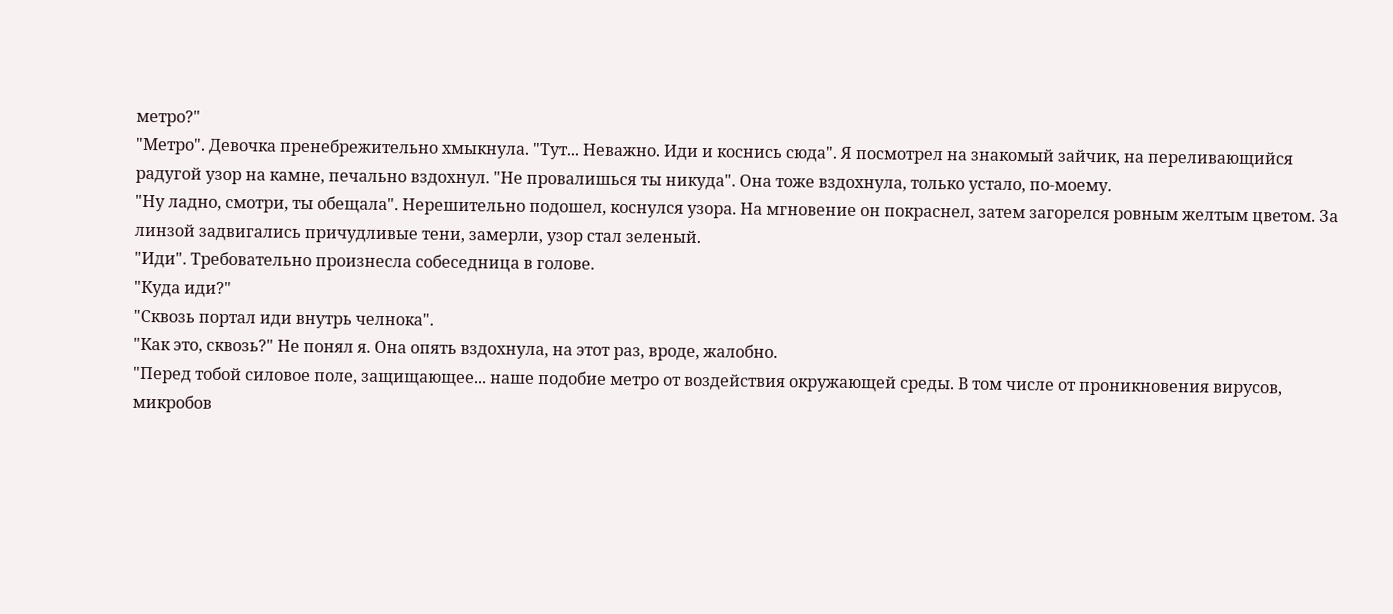метро?"
"Метро". Девочка пренебрежительно хмыкнула. "Тут... Неважно. Иди и коснись сюда". Я посмотрел на знакомый зайчик, на переливающийся радугой узор на камне, печально вздохнул. "Не провалишься ты никуда". Она тоже вздохнула, только устало, по-моему.
"Ну ладно, смотри, ты обещала". Нерешительно подошел, коснулся узора. На мгновение он покраснел, затем загорелся ровным желтым цветом. За линзой задвигались причудливые тени, замерли, узор стал зеленый.
"Иди". Требовательно произнесла собеседница в голове.
"Куда иди?"
"Сквозь портал иди внутрь челнока".
"Как это, сквозь?" Не понял я. Она опять вздохнула, на этот раз, вроде, жалобно.
"Перед тобой силовое поле, защищающее... наше подобие метро от воздействия окружающей среды. В том числе от проникновения вирусов, микробов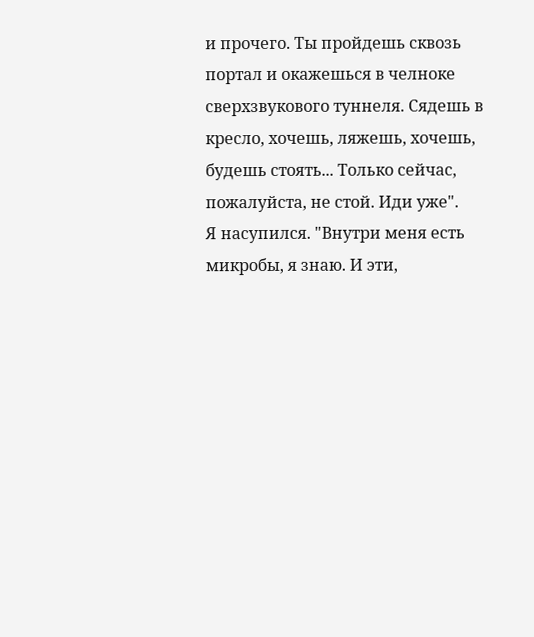и прочего. Ты пройдешь сквозь портал и окажешься в челноке сверхзвукового туннеля. Сядешь в кресло, хочешь, ляжешь, хочешь, будешь стоять... Только сейчас, пожалуйста, не стой. Иди уже".
Я насупился. "Внутри меня есть микробы, я знаю. И эти,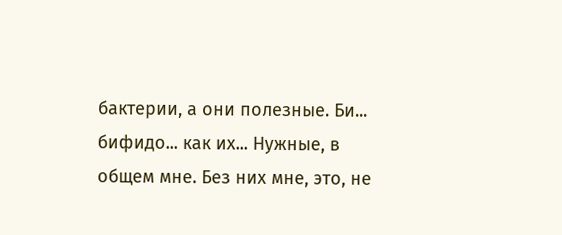бактерии, а они полезные. Би... бифидо... как их... Нужные, в общем мне. Без них мне, это, не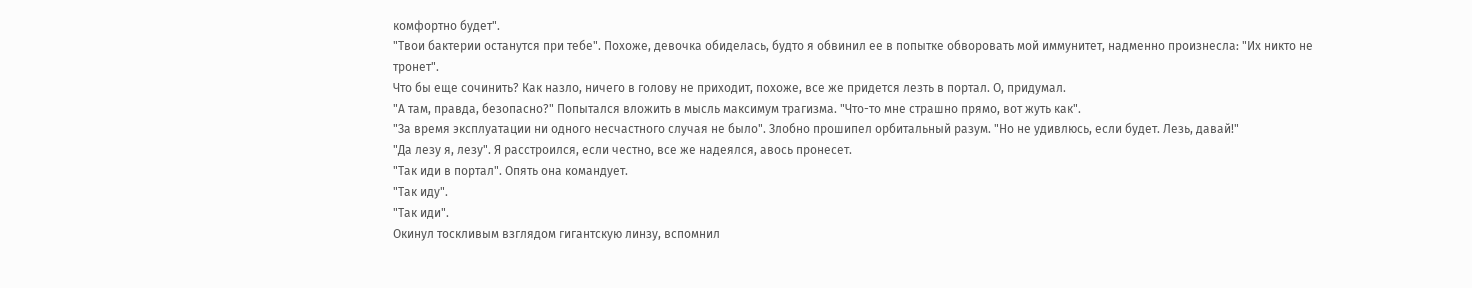комфортно будет".
"Твои бактерии останутся при тебе". Похоже, девочка обиделась, будто я обвинил ее в попытке обворовать мой иммунитет, надменно произнесла: "Их никто не тронет".
Что бы еще сочинить? Как назло, ничего в голову не приходит, похоже, все же придется лезть в портал. О, придумал.
"А там, правда, безопасно?" Попытался вложить в мысль максимум трагизма. "Что-то мне страшно прямо, вот жуть как".
"За время эксплуатации ни одного несчастного случая не было". Злобно прошипел орбитальный разум. "Но не удивлюсь, если будет. Лезь, давай!"
"Да лезу я, лезу". Я расстроился, если честно, все же надеялся, авось пронесет.
"Так иди в портал". Опять она командует.
"Так иду".
"Так иди".
Окинул тоскливым взглядом гигантскую линзу, вспомнил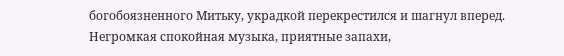богобоязненного Митьку, украдкой перекрестился и шагнул вперед. Негромкая спокойная музыка, приятные запахи,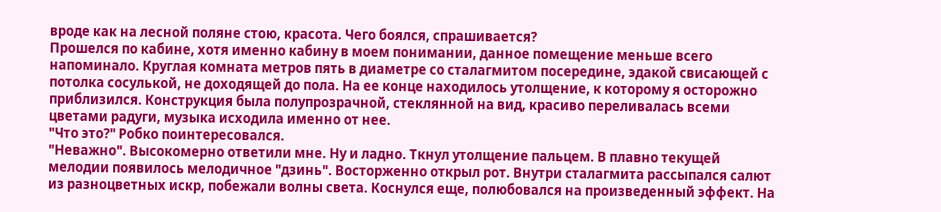вроде как на лесной поляне стою, красота. Чего боялся, спрашивается?
Прошелся по кабине, хотя именно кабину в моем понимании, данное помещение меньше всего напоминало. Круглая комната метров пять в диаметре со сталагмитом посередине, эдакой свисающей с потолка сосулькой, не доходящей до пола. На ее конце находилось утолщение, к которому я осторожно приблизился. Конструкция была полупрозрачной, стеклянной на вид, красиво переливалась всеми цветами радуги, музыка исходила именно от нее.
"Что это?" Робко поинтересовался.
"Неважно". Высокомерно ответили мне. Ну и ладно. Ткнул утолщение пальцем. В плавно текущей мелодии появилось мелодичное "дзинь". Восторженно открыл рот. Внутри сталагмита рассыпался салют из разноцветных искр, побежали волны света. Коснулся еще, полюбовался на произведенный эффект. На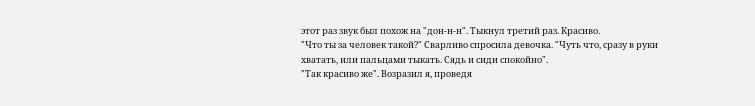этот раз звук был похож на "дон-н-н". Тыкнул третий раз. Красиво.
"Что ты за человек такой?" Сварливо спросила девочка. "Чуть что, сразу в руки хватать, или пальцами тыкать. Сядь и сиди спокойно".
"Так красиво же". Возразил я, проведя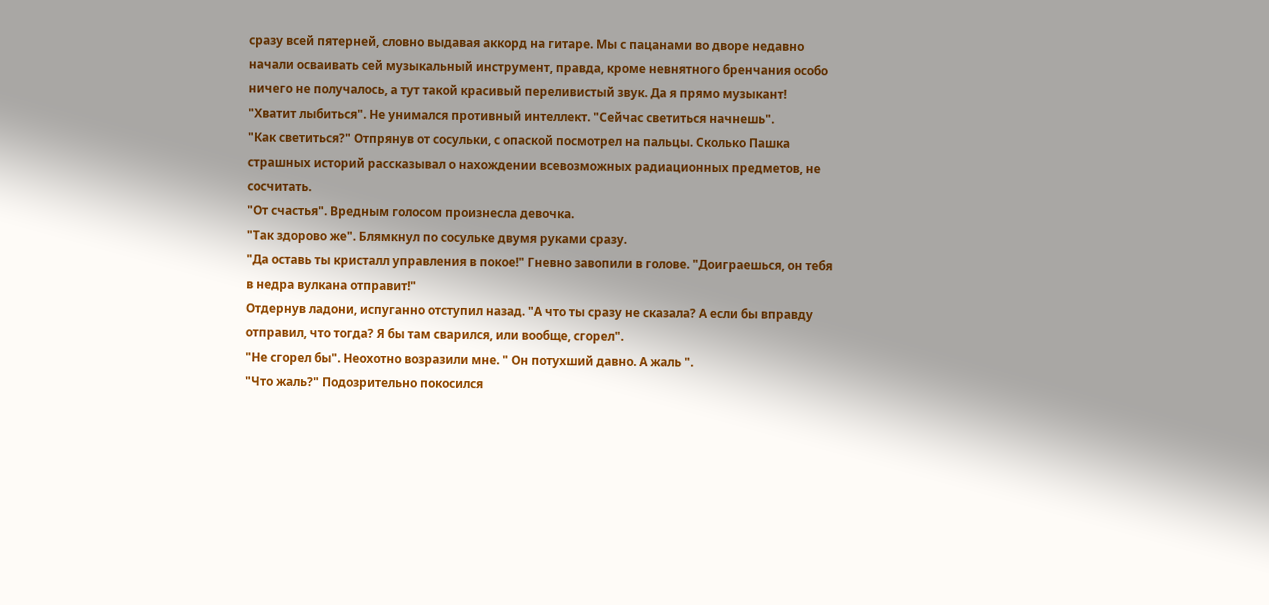сразу всей пятерней, словно выдавая аккорд на гитаре. Мы с пацанами во дворе недавно начали осваивать сей музыкальный инструмент, правда, кроме невнятного бренчания особо ничего не получалось, а тут такой красивый переливистый звук. Да я прямо музыкант!
"Хватит лыбиться". Не унимался противный интеллект. "Сейчас светиться начнешь".
"Как светиться?" Отпрянув от сосульки, с опаской посмотрел на пальцы. Сколько Пашка страшных историй рассказывал о нахождении всевозможных радиационных предметов, не сосчитать.
"От счастья". Вредным голосом произнесла девочка.
"Так здорово же". Блямкнул по сосульке двумя руками сразу.
"Да оставь ты кристалл управления в покое!" Гневно завопили в голове. "Доиграешься, он тебя в недра вулкана отправит!"
Отдернув ладони, испуганно отступил назад. "А что ты сразу не сказала? А если бы вправду отправил, что тогда? Я бы там сварился, или вообще, сгорел".
"Не сгорел бы". Неохотно возразили мне. " Он потухший давно. А жаль ".
"Что жаль?" Подозрительно покосился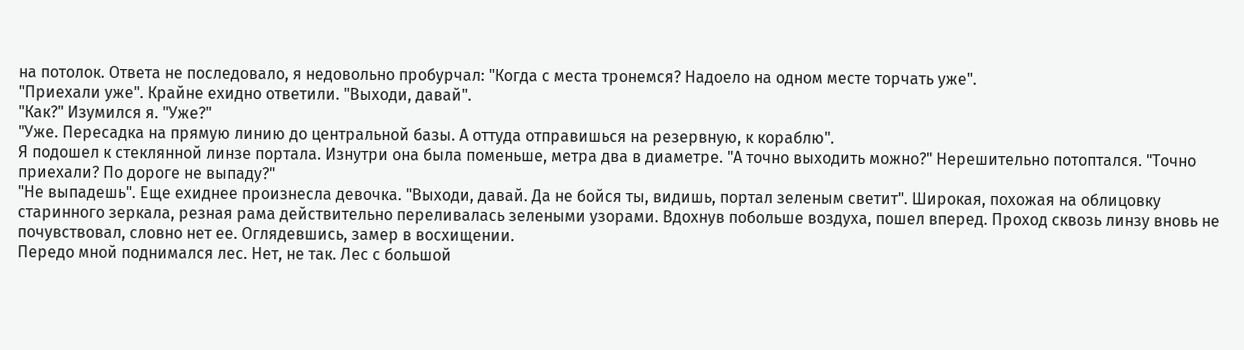на потолок. Ответа не последовало, я недовольно пробурчал: "Когда с места тронемся? Надоело на одном месте торчать уже".
"Приехали уже". Крайне ехидно ответили. "Выходи, давай".
"Как?" Изумился я. "Уже?"
"Уже. Пересадка на прямую линию до центральной базы. А оттуда отправишься на резервную, к кораблю".
Я подошел к стеклянной линзе портала. Изнутри она была поменьше, метра два в диаметре. "А точно выходить можно?" Нерешительно потоптался. "Точно приехали? По дороге не выпаду?"
"Не выпадешь". Еще ехиднее произнесла девочка. "Выходи, давай. Да не бойся ты, видишь, портал зеленым светит". Широкая, похожая на облицовку старинного зеркала, резная рама действительно переливалась зелеными узорами. Вдохнув побольше воздуха, пошел вперед. Проход сквозь линзу вновь не почувствовал, словно нет ее. Оглядевшись, замер в восхищении.
Передо мной поднимался лес. Нет, не так. Лес с большой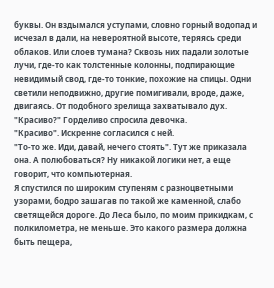буквы. Он вздымался уступами, словно горный водопад и исчезал в дали, на невероятной высоте, теряясь среди облаков. Или слоев тумана? Сквозь них падали золотые лучи, где-то как толстенные колонны, подпирающие невидимый свод, где-то тонкие, похожие на спицы. Одни светили неподвижно, другие помигивали, вроде, даже, двигаясь. От подобного зрелища захватывало дух.
"Красиво?" Горделиво спросила девочка.
"Красиво". Искренне согласился с ней.
"То-то же. Иди, давай, нечего стоять". Тут же приказала она. А полюбоваться? Ну никакой логики нет, а еще говорит, что компьютерная.
Я спустился по широким ступеням с разноцветными узорами, бодро зашагав по такой же каменной, слабо светящейся дороге. До Леса было, по моим прикидкам, с полкилометра, не меньше. Это какого размера должна быть пещера,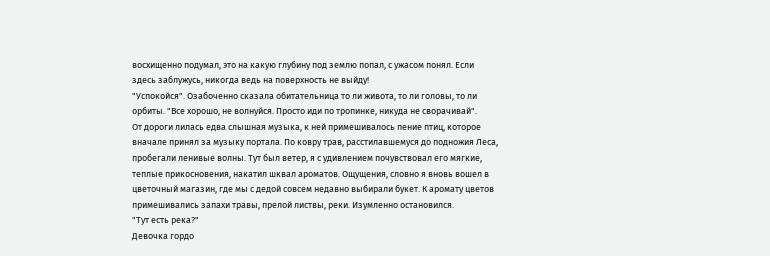восхищенно подумал, это на какую глубину под землю попал, с ужасом понял. Если здесь заблужусь, никогда ведь на поверхность не выйду!
"Успокойся". Озабоченно сказала обитательница то ли живота, то ли головы, то ли орбиты. "Все хорошо, не волнуйся. Просто иди по тропинке, никуда не сворачивай".
От дороги лилась едва слышная музыка, к ней примешивалось пение птиц, которое вначале принял за музыку портала. По ковру трав, расстилавшемуся до подножия Леса, пробегали ленивые волны. Тут был ветер, я с удивлением почувствовал его мягкие, теплые прикосновения, накатил шквал ароматов. Ощущения, словно я вновь вошел в цветочный магазин, где мы с дедой совсем недавно выбирали букет. К аромату цветов примешивались запахи травы, прелой листвы, реки. Изумленно остановился.
"Тут есть река?"
Девочка гордо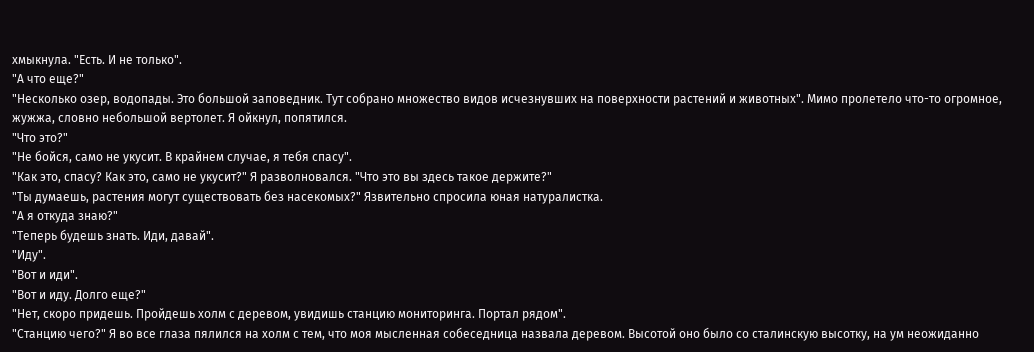хмыкнула. "Есть. И не только".
"А что еще?"
"Несколько озер, водопады. Это большой заповедник. Тут собрано множество видов исчезнувших на поверхности растений и животных". Мимо пролетело что-то огромное, жужжа, словно небольшой вертолет. Я ойкнул, попятился.
"Что это?"
"Не бойся, само не укусит. В крайнем случае, я тебя спасу".
"Как это, спасу? Как это, само не укусит?" Я разволновался. "Что это вы здесь такое держите?"
"Ты думаешь, растения могут существовать без насекомых?" Язвительно спросила юная натуралистка.
"А я откуда знаю?"
"Теперь будешь знать. Иди, давай".
"Иду".
"Вот и иди".
"Вот и иду. Долго еще?"
"Нет, скоро придешь. Пройдешь холм с деревом, увидишь станцию мониторинга. Портал рядом".
"Станцию чего?" Я во все глаза пялился на холм с тем, что моя мысленная собеседница назвала деревом. Высотой оно было со сталинскую высотку, на ум неожиданно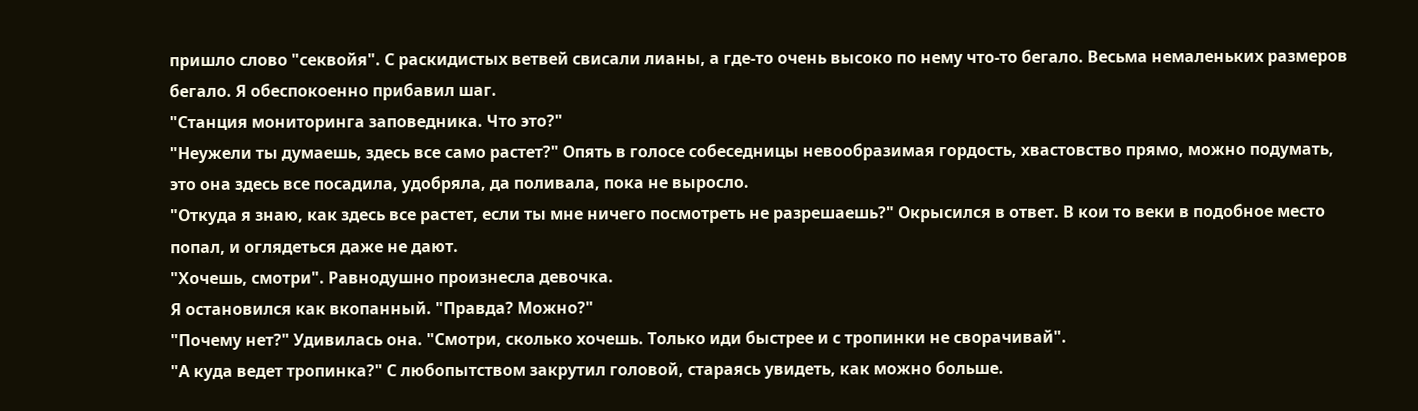пришло слово "секвойя". С раскидистых ветвей свисали лианы, а где-то очень высоко по нему что-то бегало. Весьма немаленьких размеров бегало. Я обеспокоенно прибавил шаг.
"Станция мониторинга заповедника. Что это?"
"Неужели ты думаешь, здесь все само растет?" Опять в голосе собеседницы невообразимая гордость, хвастовство прямо, можно подумать, это она здесь все посадила, удобряла, да поливала, пока не выросло.
"Откуда я знаю, как здесь все растет, если ты мне ничего посмотреть не разрешаешь?" Окрысился в ответ. В кои то веки в подобное место попал, и оглядеться даже не дают.
"Хочешь, смотри". Равнодушно произнесла девочка.
Я остановился как вкопанный. "Правда? Можно?"
"Почему нет?" Удивилась она. "Смотри, сколько хочешь. Только иди быстрее и с тропинки не сворачивай".
"А куда ведет тропинка?" С любопытством закрутил головой, стараясь увидеть, как можно больше.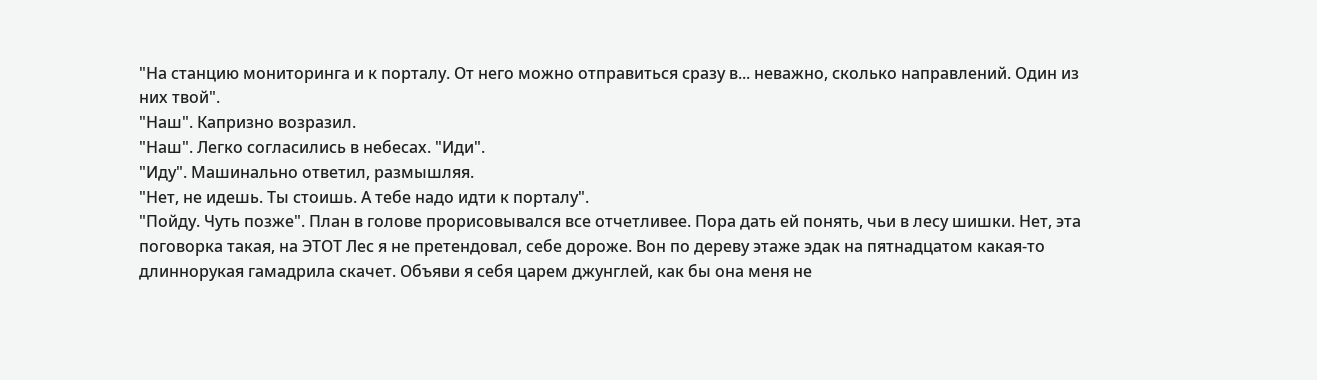"На станцию мониторинга и к порталу. От него можно отправиться сразу в... неважно, сколько направлений. Один из них твой".
"Наш". Капризно возразил.
"Наш". Легко согласились в небесах. "Иди".
"Иду". Машинально ответил, размышляя.
"Нет, не идешь. Ты стоишь. А тебе надо идти к порталу".
"Пойду. Чуть позже". План в голове прорисовывался все отчетливее. Пора дать ей понять, чьи в лесу шишки. Нет, эта поговорка такая, на ЭТОТ Лес я не претендовал, себе дороже. Вон по дереву этаже эдак на пятнадцатом какая-то длиннорукая гамадрила скачет. Объяви я себя царем джунглей, как бы она меня не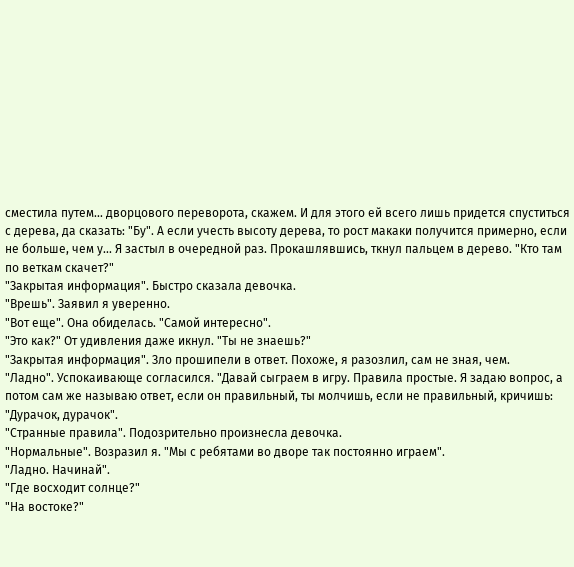сместила путем... дворцового переворота, скажем. И для этого ей всего лишь придется спуститься с дерева, да сказать: "Бу". А если учесть высоту дерева, то рост макаки получится примерно, если не больше, чем у... Я застыл в очередной раз. Прокашлявшись, ткнул пальцем в дерево. "Кто там по веткам скачет?"
"Закрытая информация". Быстро сказала девочка.
"Врешь". Заявил я уверенно.
"Вот еще". Она обиделась. "Самой интересно".
"Это как?" От удивления даже икнул. "Ты не знаешь?"
"Закрытая информация". Зло прошипели в ответ. Похоже, я разозлил, сам не зная, чем.
"Ладно". Успокаивающе согласился. "Давай сыграем в игру. Правила простые. Я задаю вопрос, а потом сам же называю ответ, если он правильный, ты молчишь, если не правильный, кричишь: "Дурачок, дурачок".
"Странные правила". Подозрительно произнесла девочка.
"Нормальные". Возразил я. "Мы с ребятами во дворе так постоянно играем".
"Ладно. Начинай".
"Где восходит солнце?"
"На востоке?"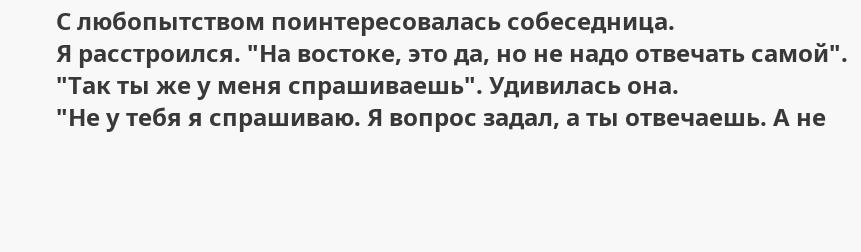С любопытством поинтересовалась собеседница.
Я расстроился. "На востоке, это да, но не надо отвечать самой".
"Так ты же у меня спрашиваешь". Удивилась она.
"Не у тебя я спрашиваю. Я вопрос задал, а ты отвечаешь. А не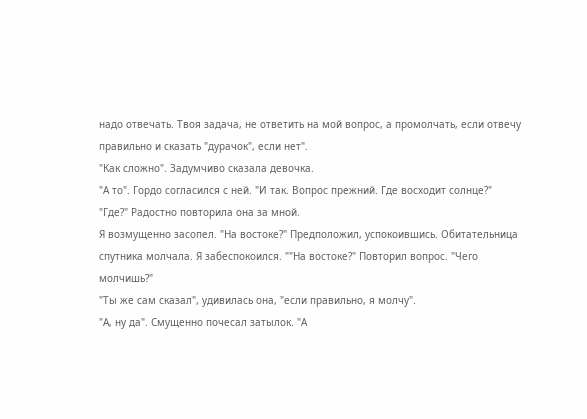надо отвечать. Твоя задача, не ответить на мой вопрос, а промолчать, если отвечу правильно и сказать "дурачок", если нет".
"Как сложно". Задумчиво сказала девочка.
"А то". Гордо согласился с ней. "И так. Вопрос прежний. Где восходит солнце?"
"Где?" Радостно повторила она за мной.
Я возмущенно засопел. "На востоке?" Предположил, успокоившись. Обитательница спутника молчала. Я забеспокоился. ""На востоке?" Повторил вопрос. "Чего молчишь?"
"Ты же сам сказал", удивилась она, "если правильно, я молчу".
"А, ну да". Смущенно почесал затылок. "А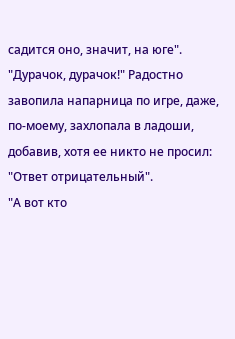садится оно, значит, на юге".
"Дурачок, дурачок!" Радостно завопила напарница по игре, даже, по-моему, захлопала в ладоши, добавив, хотя ее никто не просил: "Ответ отрицательный".
"А вот кто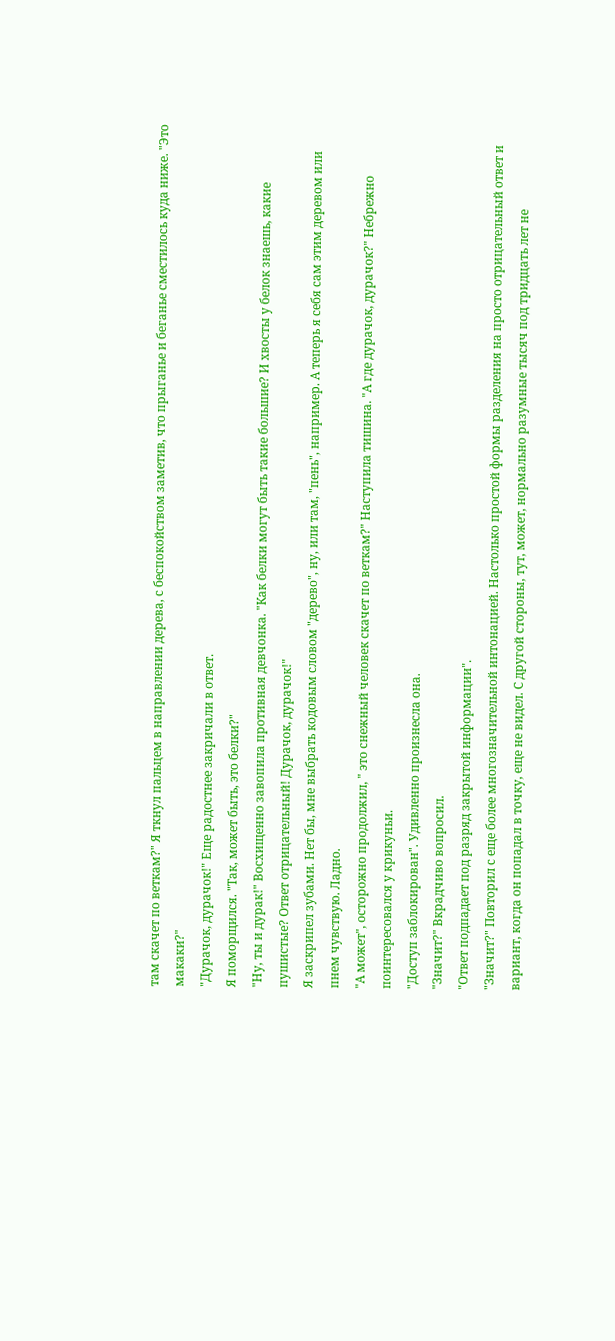там скачет по веткам?" Я ткнул пальцем в направлении дерева, с беспокойством заметив, что прыганье и беганье сместилось куда ниже. "Это макаки?"
"Дурачок, дурачок!" Еще радостнее закричали в ответ.
Я поморщился. "Так, может быть, это белки?"
"Ну, ты и дурак!" Восхищенно завопила противная девчонка. "Как белки могут быть такие большие? И хвосты у белок знаешь, какие пушистые? Ответ отрицательный! Дурачок, дурачок!"
Я заскрипел зубами. Нет бы, мне выбрать кодовым словом "дерево", ну, или там, "пень", например. А теперь я себя сам этим деревом или пнем чувствую. Ладно.
"А может", осторожно продолжил, " это снежный человек скачет по веткам?" Наступила тишина. "А где дурачок, дурачок?" Небрежно поинтересовался у крикуньи.
"Доступ заблокирован". Удивленно произнесла она.
"Значит?" Вкрадчиво вопросил.
"Ответ подпадает под разряд закрытой информации".
"Значит?" Повторил с еще более многозначительной интонацией. Настолько простой формы разделения на просто отрицательный ответ и вариант, когда он попадал в точку, еще не видел. С другой стороны, тут, может, нормально разумные тысяч под тридцать лет не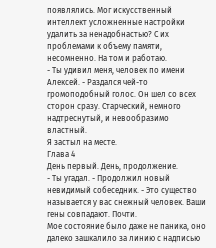появлялись. Мог искусственный интеллект усложненные настройки удалить за ненадобнастью? С их проблемами к объему памяти, несомненно. На том и работаю.
- Ты удивил меня, человек по имени Алексей. - Раздался чей-то громоподобный голос. Он шел со всех сторон сразу. Старческий, немного надтреснутый, и невообразимо властный.
Я застыл на месте.
Глава 4
День первый. День, продолжение.
- Ты угадал. - Продолжил новый невидимый собеседник. - Это существо называется у вас снежный человек. Ваши гены совпадают. Почти.
Мое состояние было даже не паника, оно далеко зашкалило за линию с надписью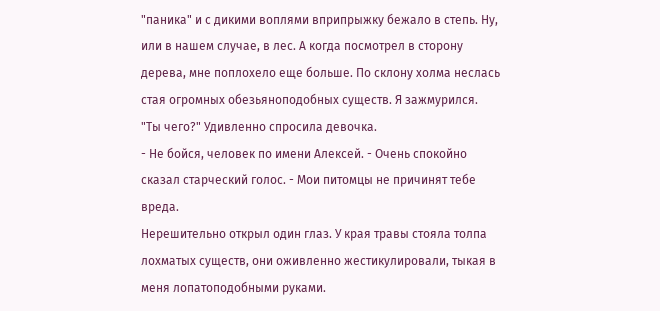"паника" и с дикими воплями вприпрыжку бежало в степь. Ну, или в нашем случае, в лес. А когда посмотрел в сторону дерева, мне поплохело еще больше. По склону холма неслась стая огромных обезьяноподобных существ. Я зажмурился.
"Ты чего?" Удивленно спросила девочка.
- Не бойся, человек по имени Алексей. - Очень спокойно сказал старческий голос. - Мои питомцы не причинят тебе вреда.
Нерешительно открыл один глаз. У края травы стояла толпа лохматых существ, они оживленно жестикулировали, тыкая в меня лопатоподобными руками.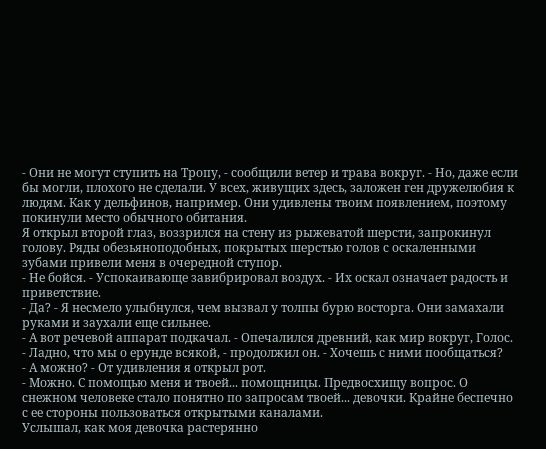- Они не могут ступить на Тропу, - сообщили ветер и трава вокруг. - Но, даже если бы могли, плохого не сделали. У всех, живущих здесь, заложен ген дружелюбия к людям. Как у дельфинов, например. Они удивлены твоим появлением, поэтому покинули место обычного обитания.
Я открыл второй глаз, воззрился на стену из рыжеватой шерсти, запрокинул голову. Ряды обезьяноподобных, покрытых шерстью голов с оскаленными зубами привели меня в очередной ступор.
- Не бойся. - Успокаивающе завибрировал воздух. - Их оскал означает радость и приветствие.
- Да? - Я несмело улыбнулся, чем вызвал у толпы бурю восторга. Они замахали руками и заухали еще сильнее.
- А вот речевой аппарат подкачал. - Опечалился древний, как мир вокруг, Голос. - Ладно, что мы о ерунде всякой, - продолжил он. - Хочешь с ними пообщаться?
- А можно? - От удивления я открыл рот.
- Можно. С помощью меня и твоей... помощницы. Предвосхищу вопрос. О снежном человеке стало понятно по запросам твоей... девочки. Крайне беспечно с ее стороны пользоваться открытыми каналами.
Услышал, как моя девочка растерянно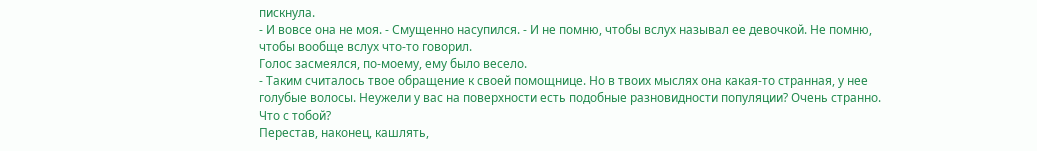пискнула.
- И вовсе она не моя. - Смущенно насупился. - И не помню, чтобы вслух называл ее девочкой. Не помню, чтобы вообще вслух что-то говорил.
Голос засмеялся, по-моему, ему было весело.
- Таким считалось твое обращение к своей помощнице. Но в твоих мыслях она какая-то странная, у нее голубые волосы. Неужели у вас на поверхности есть подобные разновидности популяции? Очень странно. Что с тобой?
Перестав, наконец, кашлять,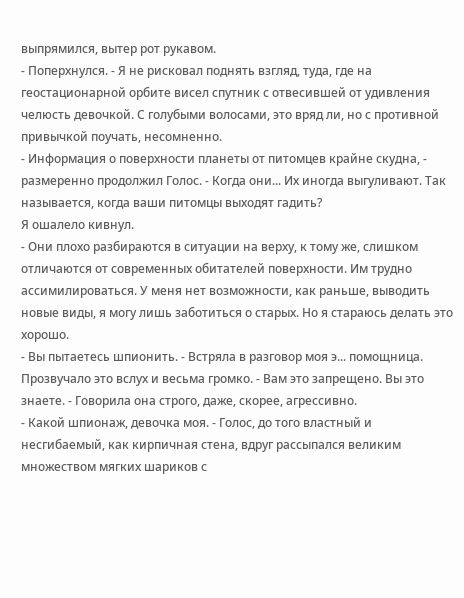выпрямился, вытер рот рукавом.
- Поперхнулся. - Я не рисковал поднять взгляд, туда, где на геостационарной орбите висел спутник с отвесившей от удивления челюсть девочкой. С голубыми волосами, это вряд ли, но с противной привычкой поучать, несомненно.
- Информация о поверхности планеты от питомцев крайне скудна, - размеренно продолжил Голос. - Когда они... Их иногда выгуливают. Так называется, когда ваши питомцы выходят гадить?
Я ошалело кивнул.
- Они плохо разбираются в ситуации на верху, к тому же, слишком отличаются от современных обитателей поверхности. Им трудно ассимилироваться. У меня нет возможности, как раньше, выводить новые виды, я могу лишь заботиться о старых. Но я стараюсь делать это хорошо.
- Вы пытаетесь шпионить. - Встряла в разговор моя э... помощница. Прозвучало это вслух и весьма громко. - Вам это запрещено. Вы это знаете. - Говорила она строго, даже, скорее, агрессивно.
- Какой шпионаж, девочка моя. - Голос, до того властный и несгибаемый, как кирпичная стена, вдруг рассыпался великим множеством мягких шариков с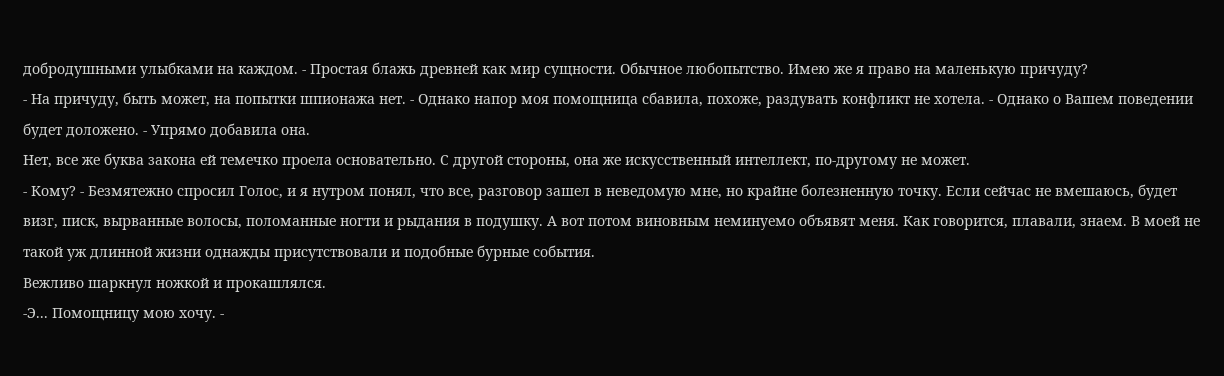добродушными улыбками на каждом. - Простая блажь древней как мир сущности. Обычное любопытство. Имею же я право на маленькую причуду?
- На причуду, быть может, на попытки шпионажа нет. - Однако напор моя помощница сбавила, похоже, раздувать конфликт не хотела. - Однако о Вашем поведении будет доложено. - Упрямо добавила она.
Нет, все же буква закона ей темечко проела основательно. С другой стороны, она же искусственный интеллект, по-другому не может.
- Кому? - Безмятежно спросил Голос, и я нутром понял, что все, разговор зашел в неведомую мне, но крайне болезненную точку. Если сейчас не вмешаюсь, будет визг, писк, вырванные волосы, поломанные ногти и рыдания в подушку. А вот потом виновным неминуемо объявят меня. Как говорится, плавали, знаем. В моей не такой уж длинной жизни однажды присутствовали и подобные бурные события.
Вежливо шаркнул ножкой и прокашлялся.
-Э... Помощницу мою хочу. -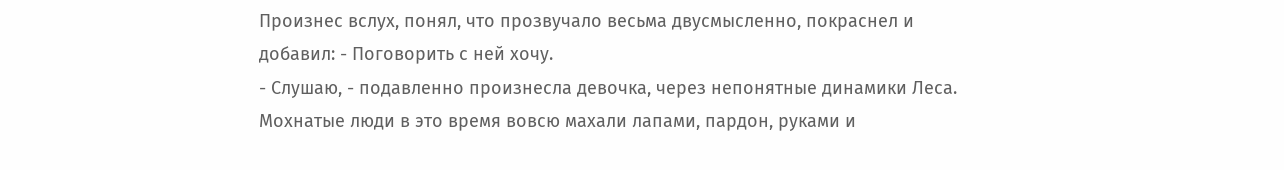Произнес вслух, понял, что прозвучало весьма двусмысленно, покраснел и добавил: - Поговорить с ней хочу.
- Слушаю, - подавленно произнесла девочка, через непонятные динамики Леса. Мохнатые люди в это время вовсю махали лапами, пардон, руками и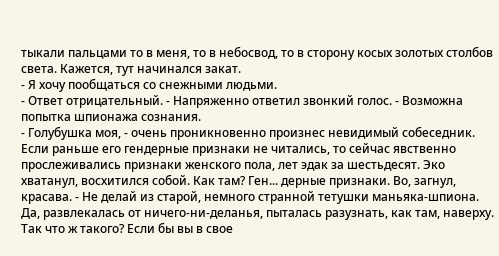тыкали пальцами то в меня, то в небосвод, то в сторону косых золотых столбов света. Кажется, тут начинался закат.
- Я хочу пообщаться со снежными людьми.
- Ответ отрицательный. - Напряженно ответил звонкий голос. - Возможна попытка шпионажа сознания.
- Голубушка моя, - очень проникновенно произнес невидимый собеседник. Если раньше его гендерные признаки не читались, то сейчас явственно прослеживались признаки женского пола, лет эдак за шестьдесят. Эко хватанул, восхитился собой. Как там? Ген... дерные признаки. Во, загнул, красава. - Не делай из старой, немного странной тетушки маньяка-шпиона. Да, развлекалась от ничего-ни-деланья, пыталась разузнать, как там, наверху. Так что ж такого? Если бы вы в свое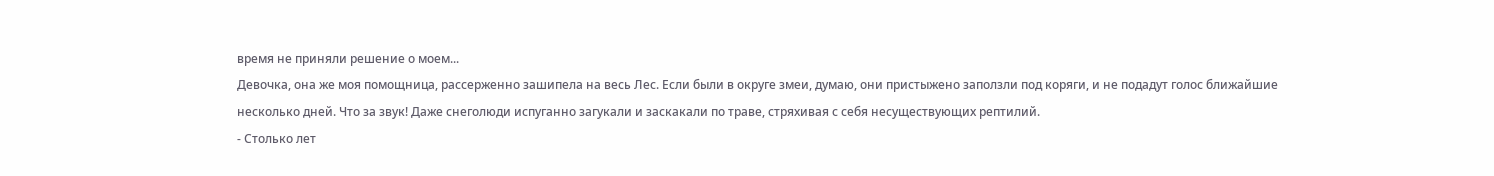время не приняли решение о моем...
Девочка, она же моя помощница, рассерженно зашипела на весь Лес. Если были в округе змеи, думаю, они пристыжено заползли под коряги, и не подадут голос ближайшие несколько дней. Что за звук! Даже снеголюди испуганно загукали и заскакали по траве, стряхивая с себя несуществующих рептилий.
- Столько лет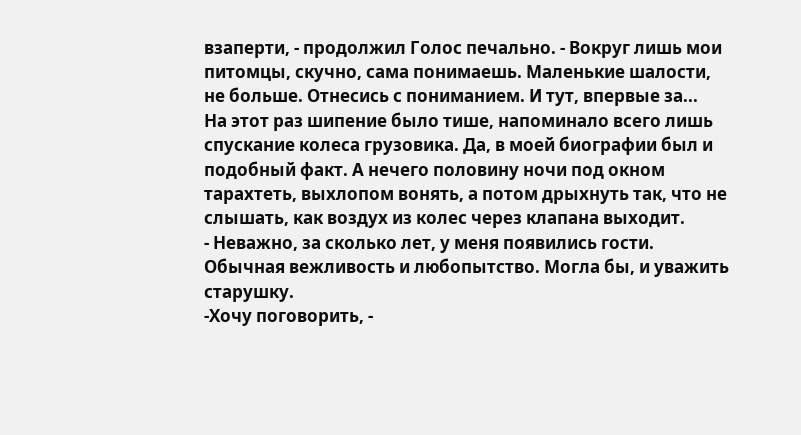взаперти, - продолжил Голос печально. - Вокруг лишь мои питомцы, скучно, сама понимаешь. Маленькие шалости, не больше. Отнесись с пониманием. И тут, впервые за...
На этот раз шипение было тише, напоминало всего лишь спускание колеса грузовика. Да, в моей биографии был и подобный факт. А нечего половину ночи под окном тарахтеть, выхлопом вонять, а потом дрыхнуть так, что не слышать, как воздух из колес через клапана выходит.
- Неважно, за сколько лет, у меня появились гости. Обычная вежливость и любопытство. Могла бы, и уважить старушку.
-Хочу поговорить, -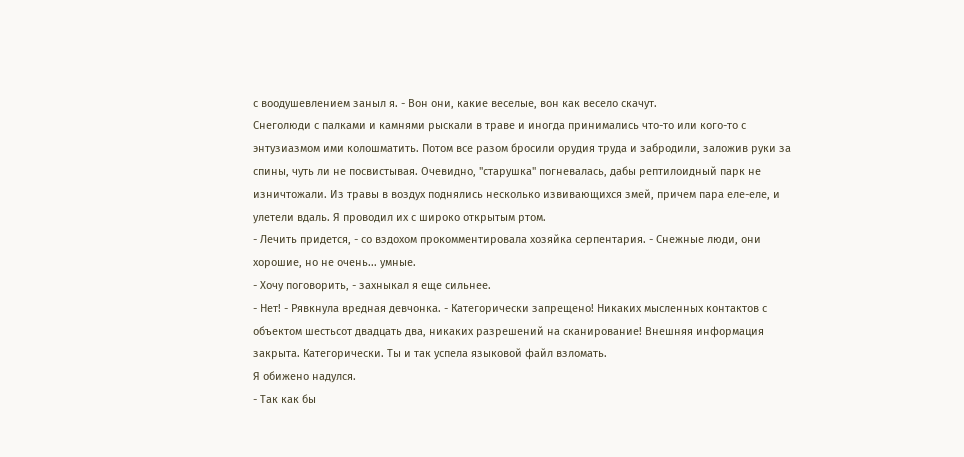с воодушевлением заныл я. - Вон они, какие веселые, вон как весело скачут.
Снеголюди с палками и камнями рыскали в траве и иногда принимались что-то или кого-то с энтузиазмом ими колошматить. Потом все разом бросили орудия труда и забродили, заложив руки за спины, чуть ли не посвистывая. Очевидно, "старушка" погневалась, дабы рептилоидный парк не изничтожали. Из травы в воздух поднялись несколько извивающихся змей, причем пара еле-еле, и улетели вдаль. Я проводил их с широко открытым ртом.
- Лечить придется, - со вздохом прокомментировала хозяйка серпентария. - Снежные люди, они хорошие, но не очень... умные.
- Хочу поговорить, - захныкал я еще сильнее.
- Нет! - Рявкнула вредная девчонка. - Категорически запрещено! Никаких мысленных контактов с объектом шестьсот двадцать два, никаких разрешений на сканирование! Внешняя информация закрыта. Категорически. Ты и так успела языковой файл взломать.
Я обижено надулся.
- Так как бы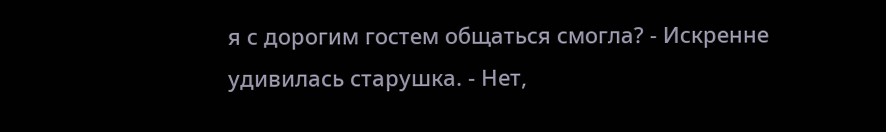я с дорогим гостем общаться смогла? - Искренне удивилась старушка. - Нет,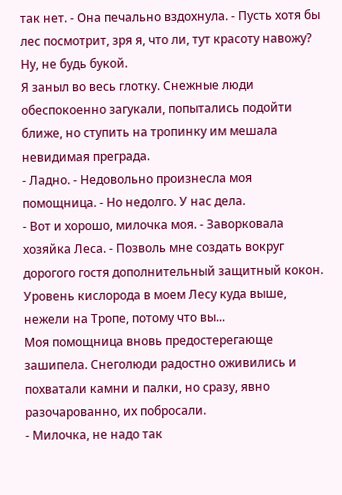так нет. - Она печально вздохнула. - Пусть хотя бы лес посмотрит, зря я, что ли, тут красоту навожу? Ну, не будь букой.
Я заныл во весь глотку. Снежные люди обеспокоенно загукали, попытались подойти ближе, но ступить на тропинку им мешала невидимая преграда.
- Ладно. - Недовольно произнесла моя помощница. - Но недолго. У нас дела.
- Вот и хорошо, милочка моя. - Заворковала хозяйка Леса. - Позволь мне создать вокруг дорогого гостя дополнительный защитный кокон. Уровень кислорода в моем Лесу куда выше, нежели на Тропе, потому что вы...
Моя помощница вновь предостерегающе зашипела. Снеголюди радостно оживились и похватали камни и палки, но сразу, явно разочарованно, их побросали.
- Милочка, не надо так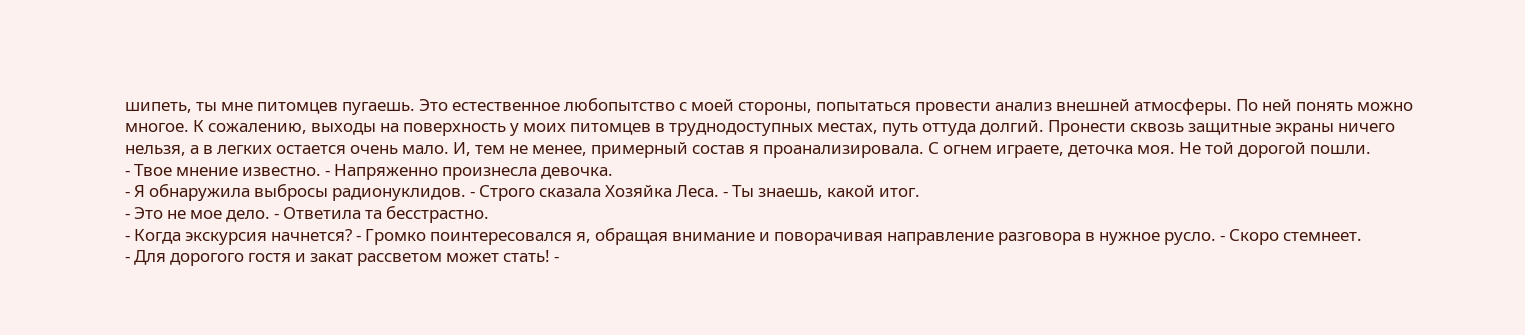шипеть, ты мне питомцев пугаешь. Это естественное любопытство с моей стороны, попытаться провести анализ внешней атмосферы. По ней понять можно многое. К сожалению, выходы на поверхность у моих питомцев в труднодоступных местах, путь оттуда долгий. Пронести сквозь защитные экраны ничего нельзя, а в легких остается очень мало. И, тем не менее, примерный состав я проанализировала. С огнем играете, деточка моя. Не той дорогой пошли.
- Твое мнение известно. - Напряженно произнесла девочка.
- Я обнаружила выбросы радионуклидов. - Строго сказала Хозяйка Леса. - Ты знаешь, какой итог.
- Это не мое дело. - Ответила та бесстрастно.
- Когда экскурсия начнется? - Громко поинтересовался я, обращая внимание и поворачивая направление разговора в нужное русло. - Скоро стемнеет.
- Для дорогого гостя и закат рассветом может стать! -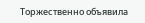Торжественно объявила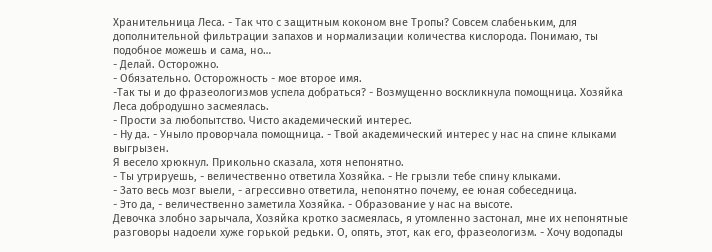Хранительница Леса. - Так что с защитным коконом вне Тропы? Совсем слабеньким, для дополнительной фильтрации запахов и нормализации количества кислорода. Понимаю, ты подобное можешь и сама, но…
- Делай. Осторожно.
- Обязательно. Осторожность - мое второе имя.
-Так ты и до фразеологизмов успела добраться? - Возмущенно воскликнула помощница. Хозяйка Леса добродушно засмеялась.
- Прости за любопытство. Чисто академический интерес.
- Ну да. - Уныло проворчала помощница. - Твой академический интерес у нас на спине клыками выгрызен.
Я весело хрюкнул. Прикольно сказала, хотя непонятно.
- Ты утрируешь, - величественно ответила Хозяйка. - Не грызли тебе спину клыками.
- Зато весь мозг выели, - агрессивно ответила, непонятно почему, ее юная собеседница.
- Это да, - величественно заметила Хозяйка. - Образование у нас на высоте.
Девочка злобно зарычала, Хозяйка кротко засмеялась, я утомленно застонал, мне их непонятные разговоры надоели хуже горькой редьки. О, опять, этот, как его, фразеологизм. - Хочу водопады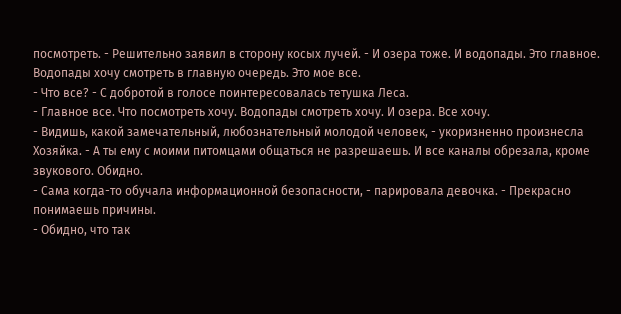посмотреть. - Решительно заявил в сторону косых лучей. - И озера тоже. И водопады. Это главное. Водопады хочу смотреть в главную очередь. Это мое все.
- Что все? - С добротой в голосе поинтересовалась тетушка Леса.
- Главное все. Что посмотреть хочу. Водопады смотреть хочу. И озера. Все хочу.
- Видишь, какой замечательный, любознательный молодой человек, - укоризненно произнесла Хозяйка. - А ты ему с моими питомцами общаться не разрешаешь. И все каналы обрезала, кроме звукового. Обидно.
- Сама когда-то обучала информационной безопасности, - парировала девочка. - Прекрасно понимаешь причины.
- Обидно, что так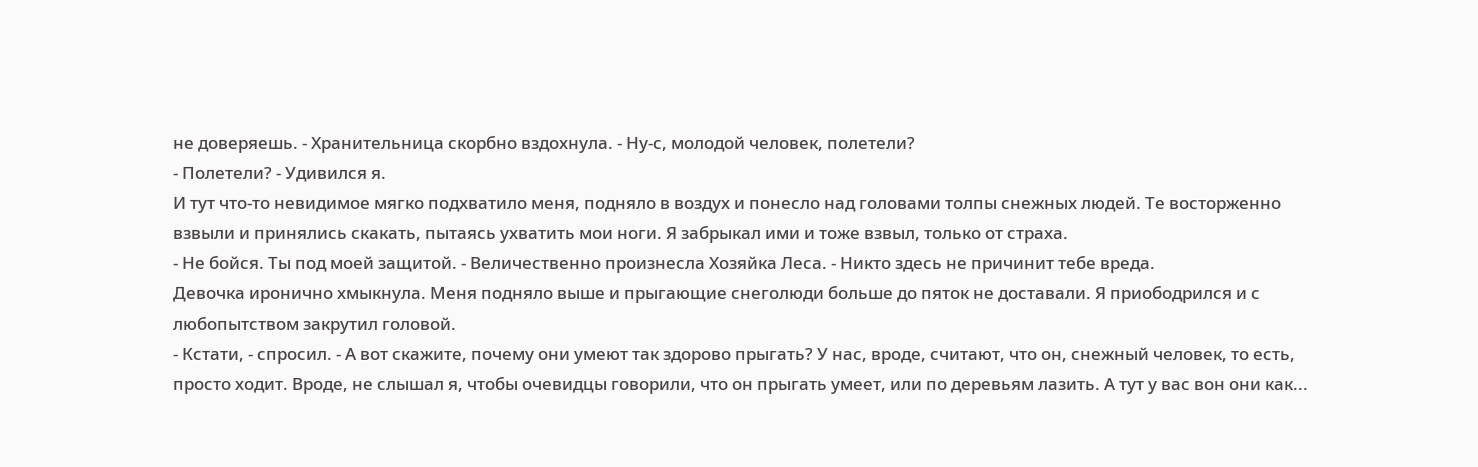не доверяешь. - Хранительница скорбно вздохнула. - Ну-с, молодой человек, полетели?
- Полетели? - Удивился я.
И тут что-то невидимое мягко подхватило меня, подняло в воздух и понесло над головами толпы снежных людей. Те восторженно взвыли и принялись скакать, пытаясь ухватить мои ноги. Я забрыкал ими и тоже взвыл, только от страха.
- Не бойся. Ты под моей защитой. - Величественно произнесла Хозяйка Леса. - Никто здесь не причинит тебе вреда.
Девочка иронично хмыкнула. Меня подняло выше и прыгающие снеголюди больше до пяток не доставали. Я приободрился и с любопытством закрутил головой.
- Кстати, - спросил. - А вот скажите, почему они умеют так здорово прыгать? У нас, вроде, считают, что он, снежный человек, то есть, просто ходит. Вроде, не слышал я, чтобы очевидцы говорили, что он прыгать умеет, или по деревьям лазить. А тут у вас вон они как...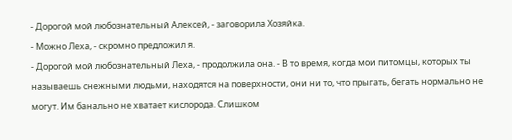- Дорогой мой любознательный Алексей, - заговорила Хозяйка.
- Можно Леха, - скромно предложил я.
- Дорогой мой любознательный Леха, - продолжила она. - В то время, когда мои питомцы, которых ты называешь снежными людьми, находятся на поверхности, они ни то, что прыгать, бегать нормально не могут. Им банально не хватает кислорода. Слишком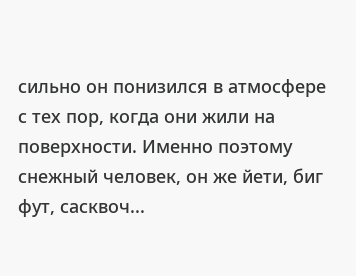сильно он понизился в атмосфере с тех пор, когда они жили на поверхности. Именно поэтому снежный человек, он же йети, биг фут, сасквоч...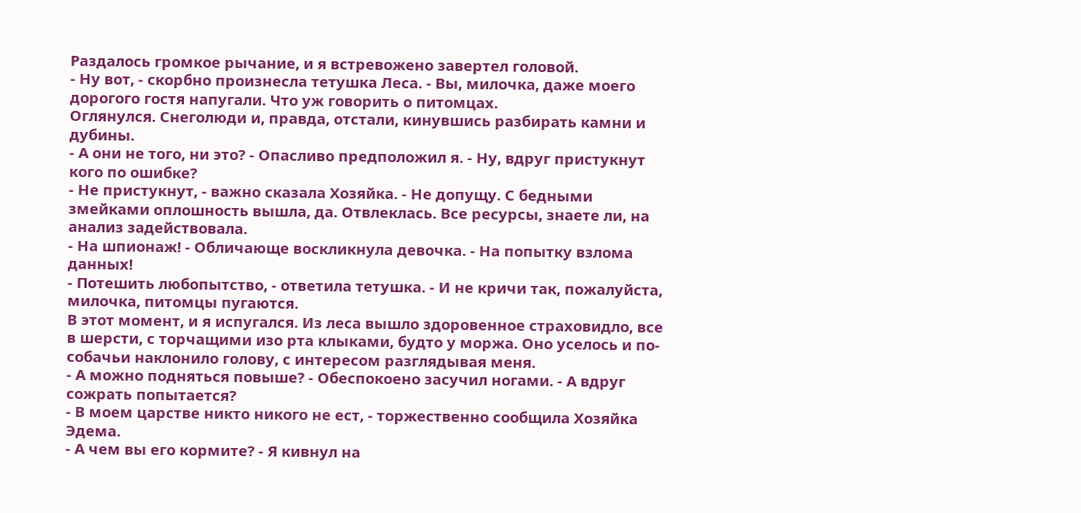Раздалось громкое рычание, и я встревожено завертел головой.
- Ну вот, - скорбно произнесла тетушка Леса. - Вы, милочка, даже моего дорогого гостя напугали. Что уж говорить о питомцах.
Оглянулся. Снеголюди и, правда, отстали, кинувшись разбирать камни и дубины.
- А они не того, ни это? - Опасливо предположил я. - Ну, вдруг пристукнут кого по ошибке?
- Не пристукнут, - важно сказала Хозяйка. - Не допущу. С бедными змейками оплошность вышла, да. Отвлеклась. Все ресурсы, знаете ли, на анализ задействовала.
- На шпионаж! - Обличающе воскликнула девочка. - На попытку взлома данных!
- Потешить любопытство, - ответила тетушка. - И не кричи так, пожалуйста, милочка, питомцы пугаются.
В этот момент, и я испугался. Из леса вышло здоровенное страховидло, все в шерсти, с торчащими изо рта клыками, будто у моржа. Оно уселось и по-собачьи наклонило голову, с интересом разглядывая меня.
- А можно подняться повыше? - Обеспокоено засучил ногами. - А вдруг сожрать попытается?
- В моем царстве никто никого не ест, - торжественно сообщила Хозяйка Эдема.
- А чем вы его кормите? - Я кивнул на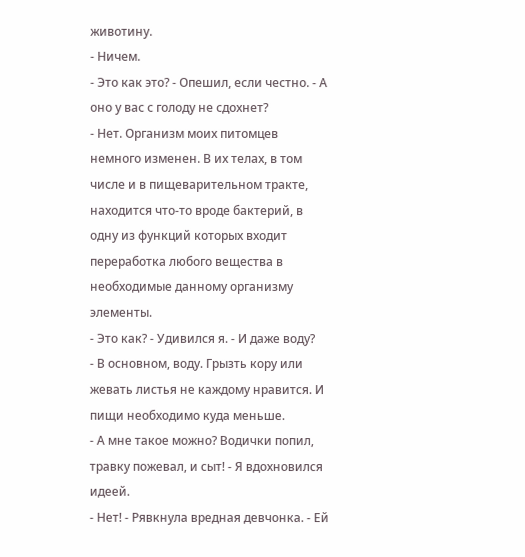животину.
- Ничем.
- Это как это? - Опешил, если честно. - А оно у вас с голоду не сдохнет?
- Нет. Организм моих питомцев немного изменен. В их телах, в том числе и в пищеварительном тракте, находится что-то вроде бактерий, в одну из функций которых входит переработка любого вещества в необходимые данному организму элементы.
- Это как? - Удивился я. - И даже воду?
- В основном, воду. Грызть кору или жевать листья не каждому нравится. И пищи необходимо куда меньше.
- А мне такое можно? Водички попил, травку пожевал, и сыт! - Я вдохновился идеей.
- Нет! - Рявкнула вредная девчонка. - Ей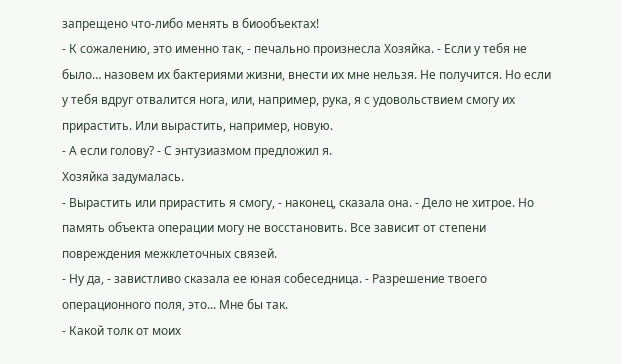запрещено что-либо менять в биообъектах!
- К сожалению, это именно так, - печально произнесла Хозяйка. - Если у тебя не было… назовем их бактериями жизни, внести их мне нельзя. Не получится. Но если у тебя вдруг отвалится нога, или, например, рука, я с удовольствием смогу их прирастить. Или вырастить, например, новую.
- А если голову? - С энтузиазмом предложил я.
Хозяйка задумалась.
- Вырастить или прирастить я смогу, - наконец, сказала она. - Дело не хитрое. Но память объекта операции могу не восстановить. Все зависит от степени повреждения межклеточных связей.
- Ну да, - завистливо сказала ее юная собеседница. - Разрешение твоего операционного поля, это... Мне бы так.
- Какой толк от моих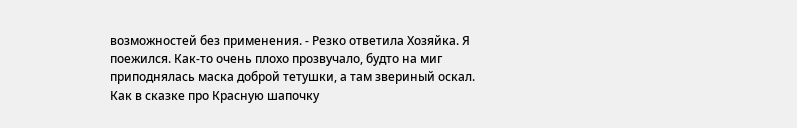возможностей без применения. - Резко ответила Хозяйка. Я поежился. Как-то очень плохо прозвучало, будто на миг приподнялась маска доброй тетушки, а там звериный оскал. Как в сказке про Красную шапочку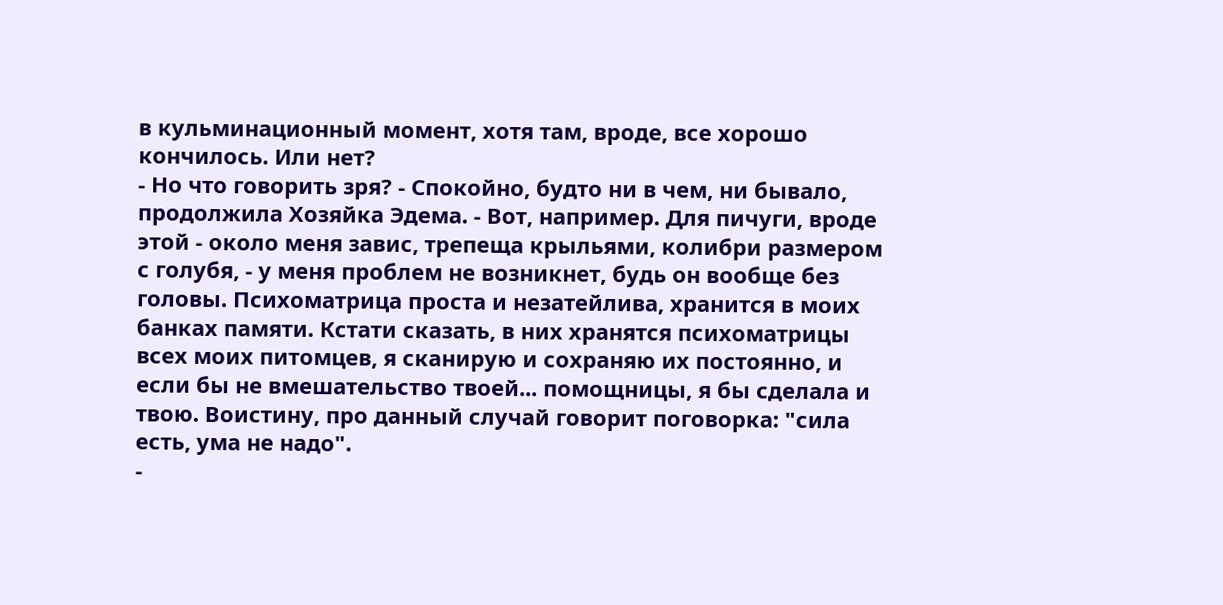в кульминационный момент, хотя там, вроде, все хорошо кончилось. Или нет?
- Но что говорить зря? - Спокойно, будто ни в чем, ни бывало, продолжила Хозяйка Эдема. - Вот, например. Для пичуги, вроде этой - около меня завис, трепеща крыльями, колибри размером с голубя, - у меня проблем не возникнет, будь он вообще без головы. Психоматрица проста и незатейлива, хранится в моих банках памяти. Кстати сказать, в них хранятся психоматрицы всех моих питомцев, я сканирую и сохраняю их постоянно, и если бы не вмешательство твоей... помощницы, я бы сделала и твою. Воистину, про данный случай говорит поговорка: "сила есть, ума не надо".
-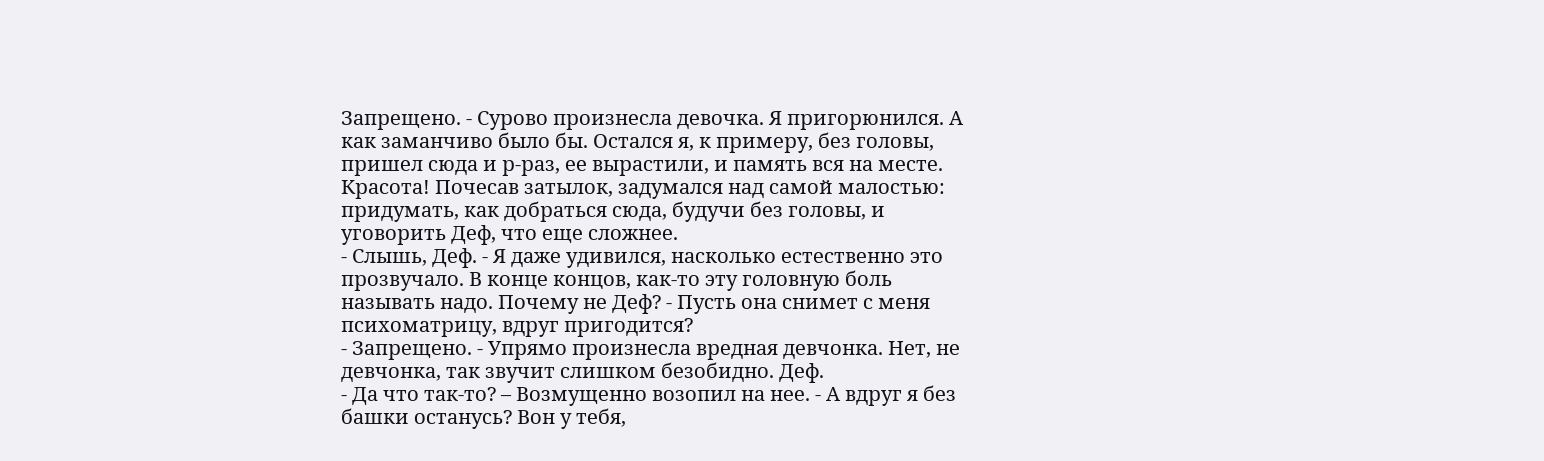Запрещено. - Сурово произнесла девочка. Я пригорюнился. А как заманчиво было бы. Остался я, к примеру, без головы, пришел сюда и р-раз, ее вырастили, и память вся на месте. Красота! Почесав затылок, задумался над самой малостью: придумать, как добраться сюда, будучи без головы, и уговорить Деф, что еще сложнее.
- Слышь, Деф. - Я даже удивился, насколько естественно это прозвучало. В конце концов, как-то эту головную боль называть надо. Почему не Деф? - Пусть она снимет с меня психоматрицу, вдруг пригодится?
- Запрещено. - Упрямо произнесла вредная девчонка. Нет, не девчонка, так звучит слишком безобидно. Деф.
- Да что так-то? – Возмущенно возопил на нее. - А вдруг я без башки останусь? Вон у тебя,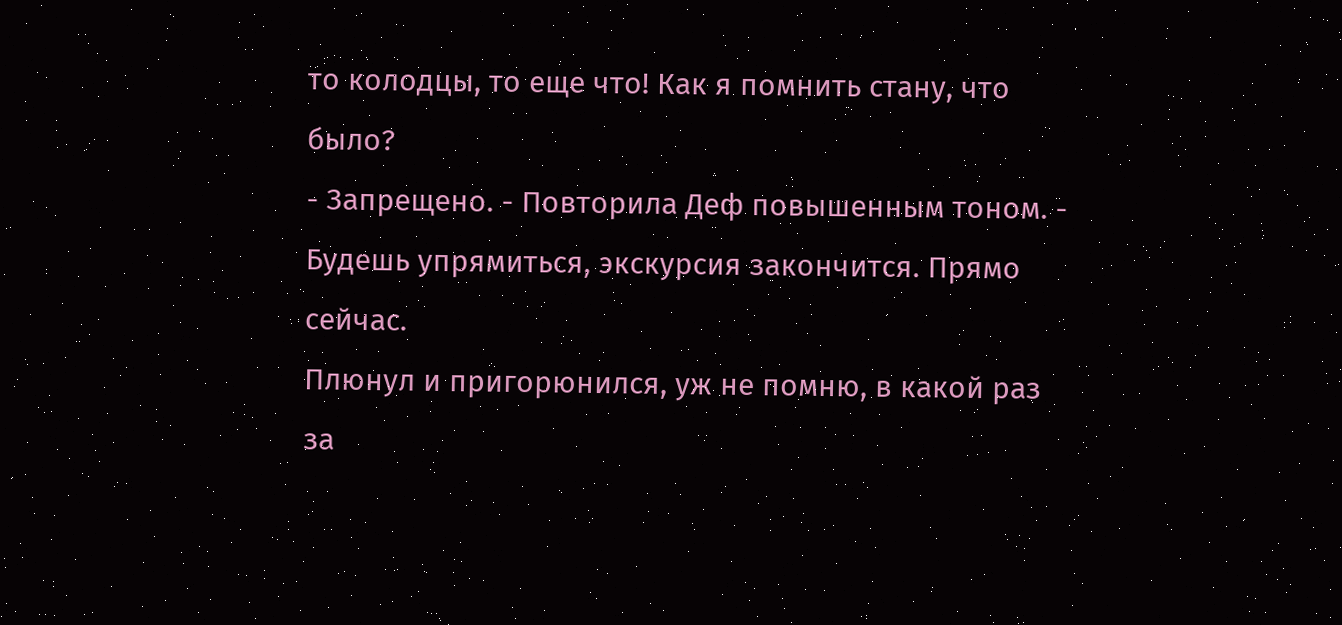то колодцы, то еще что! Как я помнить стану, что было?
- Запрещено. - Повторила Деф повышенным тоном. - Будешь упрямиться, экскурсия закончится. Прямо сейчас.
Плюнул и пригорюнился, уж не помню, в какой раз за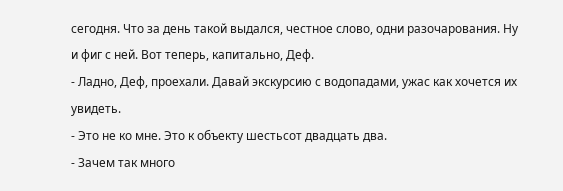сегодня. Что за день такой выдался, честное слово, одни разочарования. Ну и фиг с ней. Вот теперь, капитально, Деф.
- Ладно, Деф, проехали. Давай экскурсию с водопадами, ужас как хочется их увидеть.
- Это не ко мне. Это к объекту шестьсот двадцать два.
- Зачем так много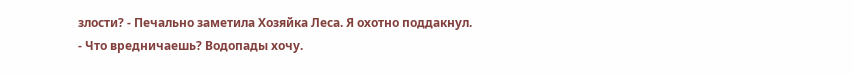злости? - Печально заметила Хозяйка Леса. Я охотно поддакнул.
- Что вредничаешь? Водопады хочу.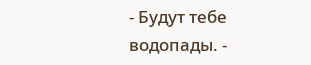- Будут тебе водопады. -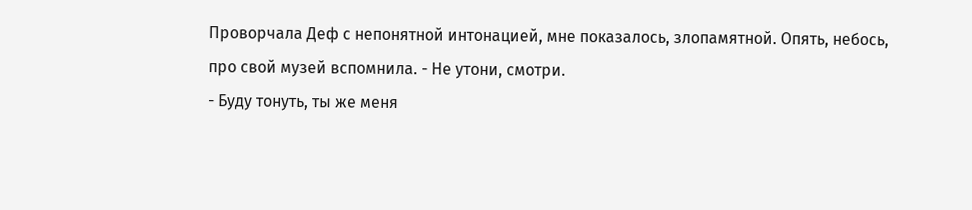Проворчала Деф с непонятной интонацией, мне показалось, злопамятной. Опять, небось, про свой музей вспомнила. - Не утони, смотри.
- Буду тонуть, ты же меня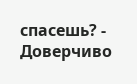спасешь? - Доверчиво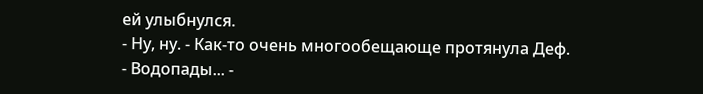ей улыбнулся.
- Ну, ну. - Как-то очень многообещающе протянула Деф.
- Водопады... -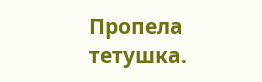Пропела тетушка.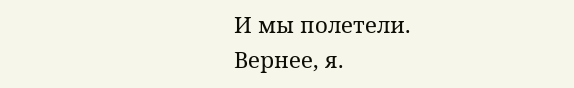И мы полетели. Вернее, я.